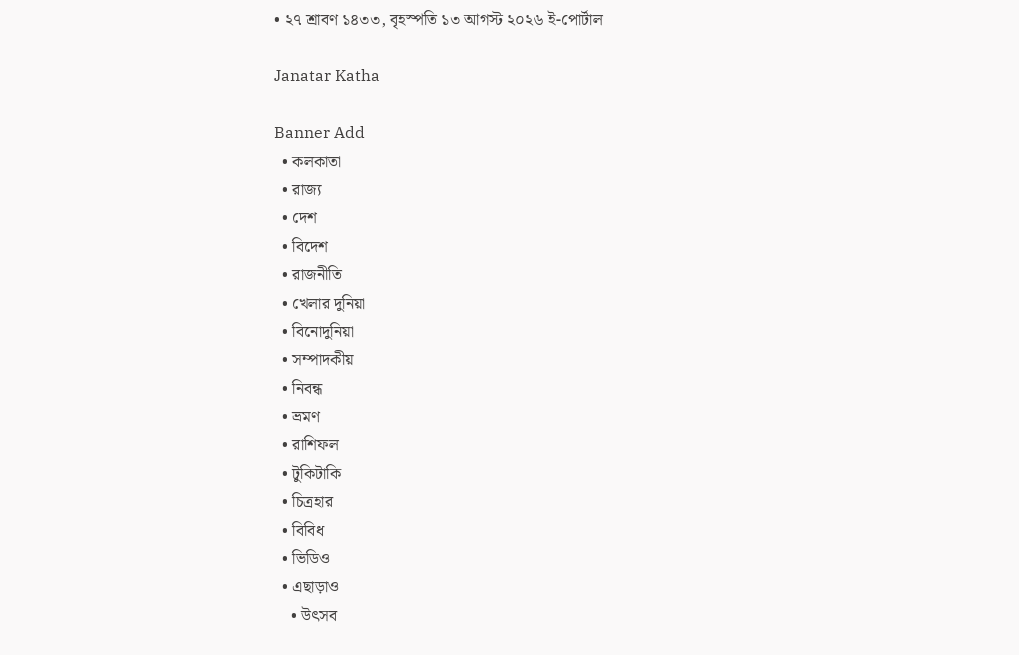• ২৭ শ্রাবণ ১৪৩৩, বৃহস্পতি ১৩ আগস্ট ২০২৬ ই-পোর্টাল

Janatar Katha

Banner Add
  • কলকাতা
  • রাজ্য
  • দেশ
  • বিদেশ
  • রাজনীতি
  • খেলার দুনিয়া
  • বিনোদুনিয়া
  • সম্পাদকীয়
  • নিবন্ধ
  • ভ্রমণ
  • রাশিফল
  • টুকিটাকি
  • চিত্রহার
  • বিবিধ
  • ভিডিও
  • এছাড়াও
    • উৎসব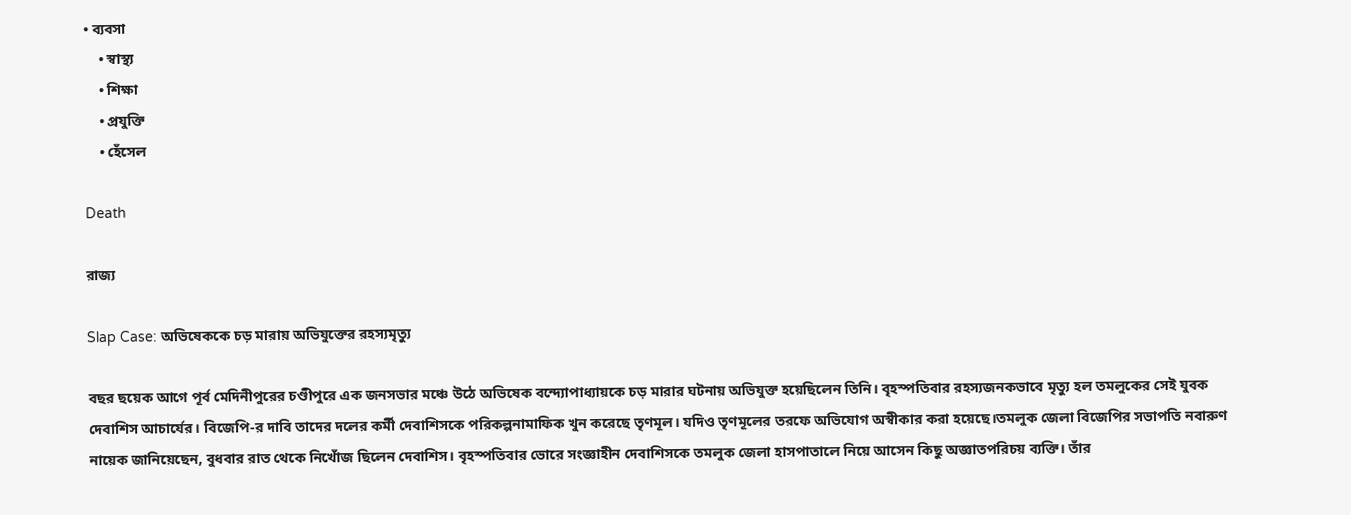• ব্যবসা
    • স্বাস্থ্য
    • শিক্ষা
    • প্রযুক্তি
    • হেঁসেল

Death

রাজ্য

Slap Case: অভিষেককে চড় মারায় অভিযুক্তের রহস্যমৃত্যু

বছর ছয়েক আগে পূর্ব মেদিনীপুরের চণ্ডীপুরে এক জনসভার মঞ্চে উঠে অভিষেক বন্দ্যোপাধ্যায়কে চড় মারার ঘটনায় অভিযুক্ত হয়েছিলেন তিনি। বৃহস্পতিবার রহস্যজনকভাবে মৃত্যু হল তমলুকের সেই যুবক দেবাশিস আচার্যের। বিজেপি-র দাবি তাদের দলের কর্মী দেবাশিসকে পরিকল্পনামাফিক খুন করেছে তৃণমূল। যদিও তৃণমূলের তরফে অভিযোগ অস্বীকার করা হয়েছে।তমলুক জেলা বিজেপির সভাপতি নবারুণ নায়েক জানিয়েছেন, বুধবার রাত থেকে নিখোঁজ ছিলেন দেবাশিস। বৃহস্পতিবার ভোরে সংজ্ঞাহীন দেবাশিসকে তমলুক জেলা হাসপাতালে নিয়ে আসেন কিছু অজ্ঞাতপরিচয় ব্যক্তি। তাঁর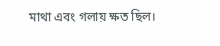মাথা এবং গলায় ক্ষত ছিল।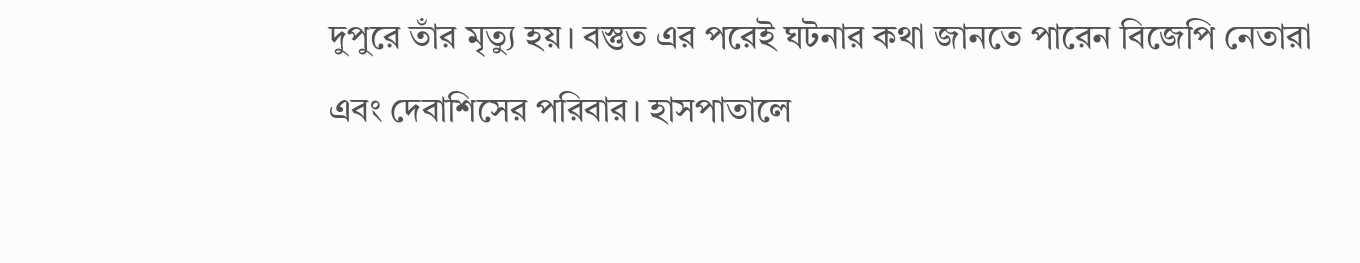দুপুরে তাঁর মৃত্যু হয়। বস্তুত এর পরেই ঘটনার কথা জানতে পারেন বিজেপি নেতারা এবং দেবাশিসের পরিবার। হাসপাতালে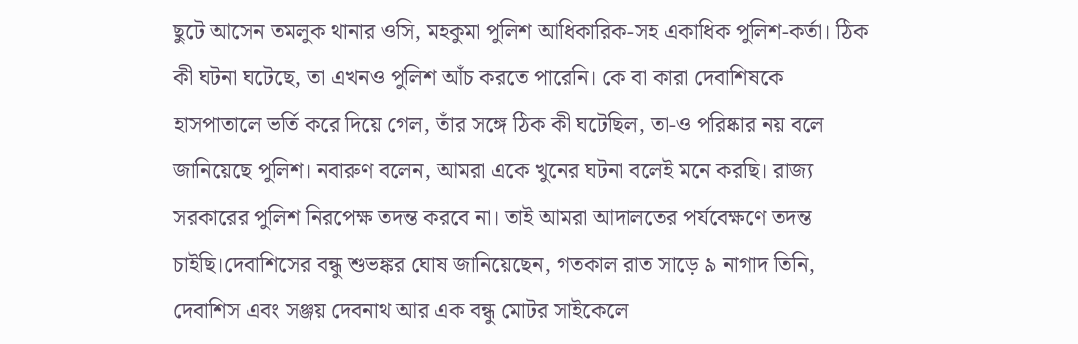ছুটে আসেন তমলুক থানার ওসি, মহকুমা পুলিশ আধিকারিক-সহ একাধিক পুলিশ-কর্তা। ঠিক কী ঘটনা ঘটেছে, তা এখনও পুলিশ আঁচ করতে পারেনি। কে বা কারা দেবাশিষকে হাসপাতালে ভর্তি করে দিয়ে গেল, তাঁর সঙ্গে ঠিক কী ঘটেছিল, তা-ও পরিষ্কার নয় বলে জানিয়েছে পুলিশ। নবারুণ বলেন, আমরা একে খুনের ঘটনা বলেই মনে করছি। রাজ্য সরকারের পুলিশ নিরপেক্ষ তদন্ত করবে না। তাই আমরা আদালতের পর্যবেক্ষণে তদন্ত চাইছি।দেবাশিসের বন্ধু শুভঙ্কর ঘোষ জানিয়েছেন, গতকাল রাত সাড়ে ৯ নাগাদ তিনি, দেবাশিস এবং সঞ্জয় দেবনাথ আর এক বন্ধু মোটর সাইকেলে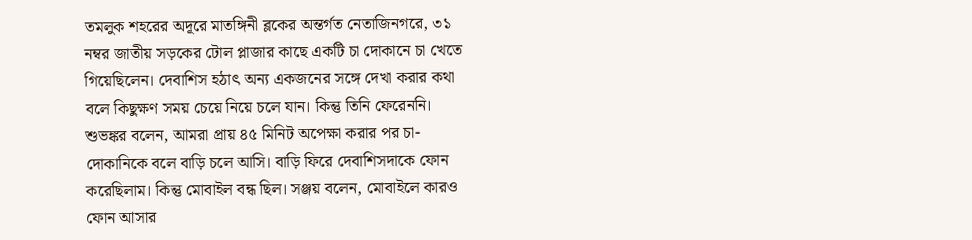তমলুক শহরের অদূরে মাতঙ্গিনী ব্লকের অন্তর্গত নেতাজিনগরে, ৩১ নম্বর জাতীয় সড়কের টোল প্লাজার কাছে একটি চা দোকানে চা খেতে গিয়েছিলেন। দেবাশিস হঠাৎ অন্য একজনের সঙ্গে দেখা করার কথা বলে কিছুক্ষণ সময় চেয়ে নিয়ে চলে যান। কিন্তু তিনি ফেরেননি। শুভঙ্কর বলেন, আমরা প্রায় ৪৫ মিনিট অপেক্ষা করার পর চা-দোকানিকে বলে বাড়ি চলে আসি। বাড়ি ফিরে দেবাশিসদাকে ফোন করেছিলাম। কিন্তু মোবাইল বন্ধ ছিল। সঞ্জয় বলেন, মোবাইলে কারও ফোন আসার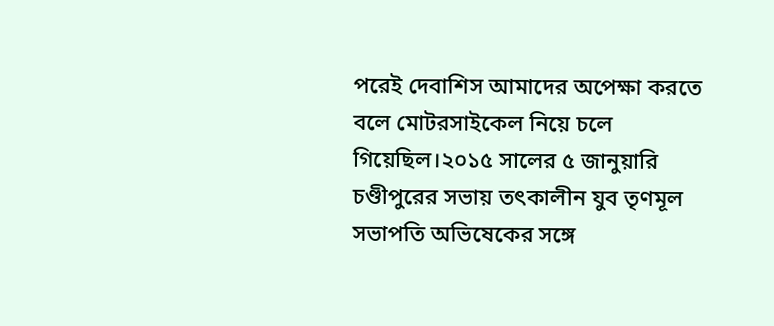পরেই দেবাশিস আমাদের অপেক্ষা করতে বলে মোটরসাইকেল নিয়ে চলে গিয়েছিল।২০১৫ সালের ৫ জানুয়ারি চণ্ডীপুরের সভায় তৎকালীন যুব তৃণমূল সভাপতি অভিষেকের সঙ্গে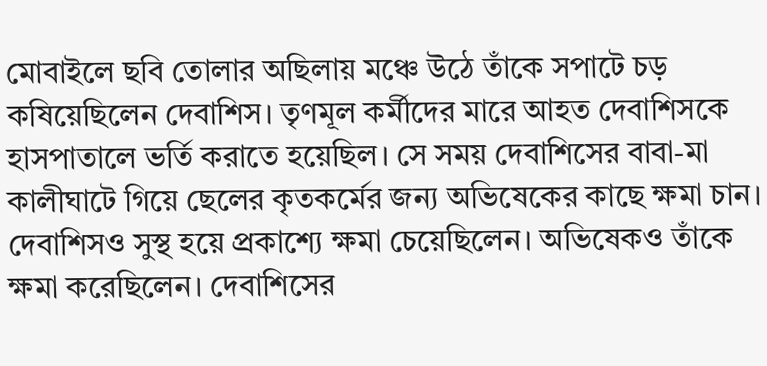মোবাইলে ছবি তোলার অছিলায় মঞ্চে উঠে তাঁকে সপাটে চড় কষিয়েছিলেন দেবাশিস। তৃণমূল কর্মীদের মারে আহত দেবাশিসকে হাসপাতালে ভর্তি করাতে হয়েছিল। সে সময় দেবাশিসের বাবা-মা কালীঘাটে গিয়ে ছেলের কৃতকর্মের জন্য অভিষেকের কাছে ক্ষমা চান। দেবাশিসও সুস্থ হয়ে প্রকাশ্যে ক্ষমা চেয়েছিলেন। অভিষেকও তাঁকে ক্ষমা করেছিলেন। দেবাশিসের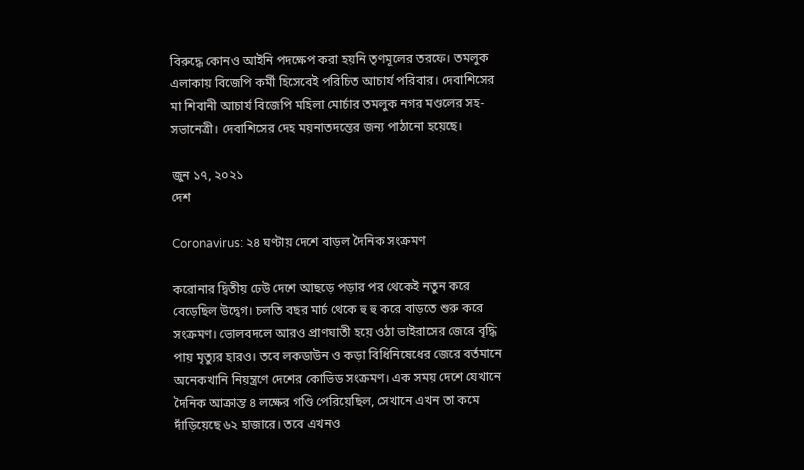বিরুদ্ধে কোনও আইনি পদক্ষেপ করা হয়নি তৃণমূলের তরফে। তমলুক এলাকায় বিজেপি কর্মী হিসেবেই পরিচিত আচার্য পরিবার। দেবাশিসের মা শিবানী আচার্য বিজেপি মহিলা মোর্চার তমলুক নগর মণ্ডলের সহ-সভানেত্রী। দেবাশিসের দেহ ময়নাতদন্তের জন্য পাঠানো হয়েছে।

জুন ১৭, ২০২১
দেশ

Coronavirus: ২৪ ঘণ্টায় দেশে বাড়ল দৈনিক সংক্রমণ

করোনার দ্বিতীয় ঢেউ দেশে আছড়ে পড়ার পর থেকেই নতুন করে বেড়েছিল উদ্বেগ। চলতি বছর মার্চ থেকে হু হু করে বাড়তে শুরু করে সংক্রমণ। ভোলবদলে আরও প্রাণঘাতী হয়ে ওঠা ভাইরাসের জেরে বৃদ্ধি পায় মৃত্যুর হারও। তবে লকডাউন ও কড়া বিধিনিষেধের জেরে বর্তমানে অনেকখানি নিয়ন্ত্রণে দেশের কোভিড সংক্রমণ। এক সময় দেশে যেখানে দৈনিক আক্রান্ত ৪ লক্ষের গণ্ডি পেরিয়েছিল, সেখানে এখন তা কমে দাঁড়িয়েছে ৬২ হাজারে। তবে এখনও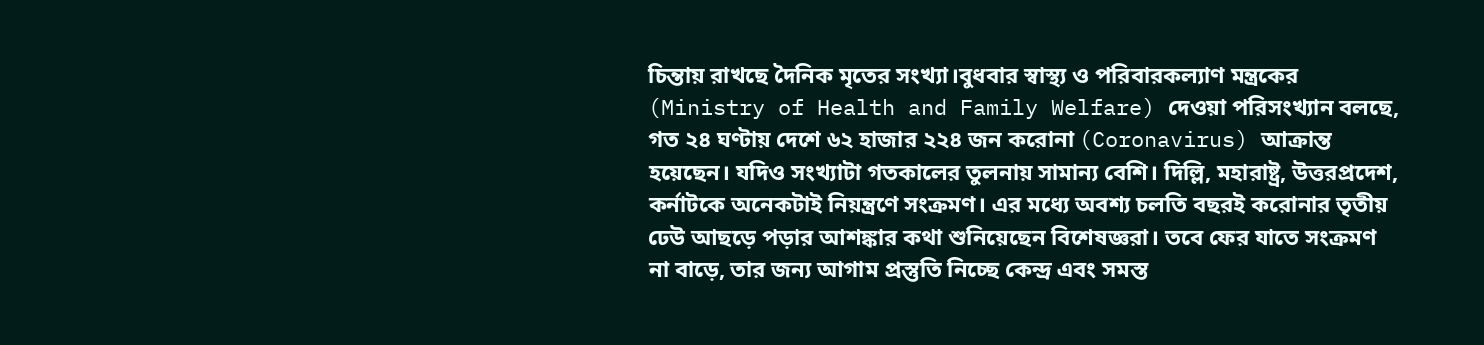চিন্তায় রাখছে দৈনিক মৃতের সংখ্যা।বুধবার স্বাস্থ্য ও পরিবারকল্যাণ মন্ত্রকের (Ministry of Health and Family Welfare) দেওয়া পরিসংখ্যান বলছে, গত ২৪ ঘণ্টায় দেশে ৬২ হাজার ২২৪ জন করোনা (Coronavirus) আক্রান্ত হয়েছেন। যদিও সংখ্যাটা গতকালের তুলনায় সামান্য বেশি। দিল্লি, মহারাষ্ট্র, উত্তরপ্রদেশ, কর্নাটকে অনেকটাই নিয়ন্ত্রণে সংক্রমণ। এর মধ্যে অবশ্য চলতি বছরই করোনার তৃতীয় ঢেউ আছড়ে পড়ার আশঙ্কার কথা শুনিয়েছেন বিশেষজ্ঞরা। তবে ফের যাতে সংক্রমণ না বাড়ে, তার জন্য আগাম প্রস্তুতি নিচ্ছে কেন্দ্র এবং সমস্ত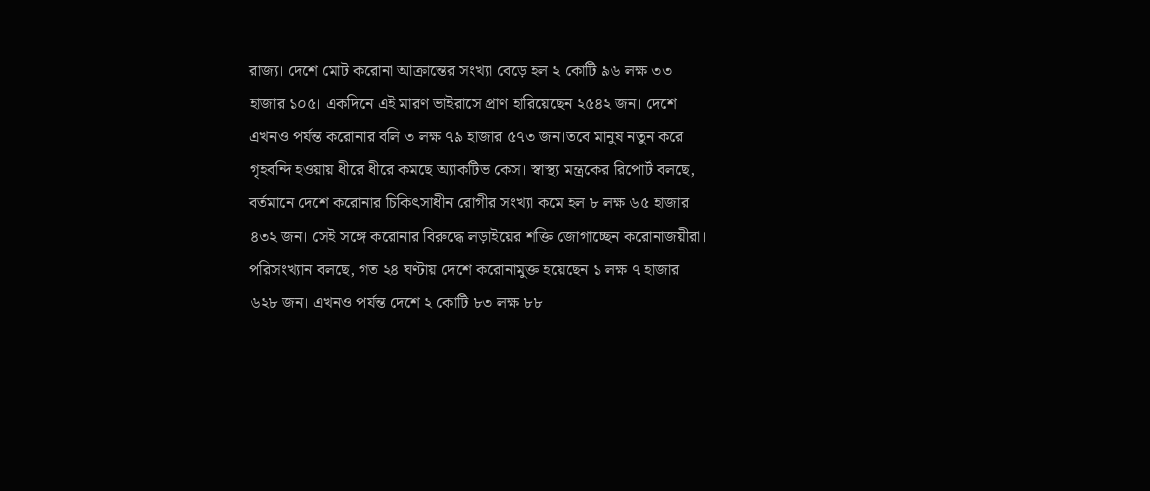রাজ্য। দেশে মোট করোনা আক্রান্তের সংখ্যা বেড়ে হল ২ কোটি ৯৬ লক্ষ ৩৩ হাজার ১০৫। একদিনে এই মারণ ভাইরাসে প্রাণ হারিয়েছেন ২৫৪২ জন। দেশে এখনও পর্যন্ত করোনার বলি ৩ লক্ষ ৭৯ হাজার ৫৭৩ জন।তবে মানুষ নতুন করে গৃহবন্দি হওয়ায় ধীরে ধীরে কমছে অ্যাকটিভ কেস। স্বাস্থ্য মন্ত্রকের রিপোর্ট বলছে, বর্তমানে দেশে করোনার চিকিৎসাধীন রোগীর সংখ্যা কমে হল ৮ লক্ষ ৬৫ হাজার ৪৩২ জন। সেই সঙ্গে করোনার বিরুদ্ধে লড়াইয়ের শক্তি জোগাচ্ছেন করোনাজয়ীরা। পরিসংখ্যান বলছে, গত ২৪ ঘণ্টায় দেশে করোনামুক্ত হয়েছেন ১ লক্ষ ৭ হাজার ৬২৮ জন। এখনও পর্যন্ত দেশে ২ কোটি ৮৩ লক্ষ ৮৮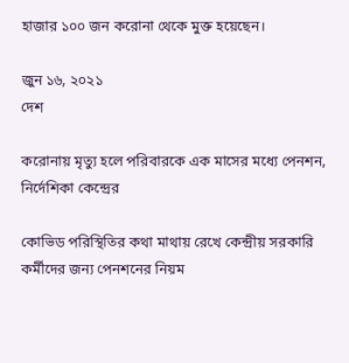হাজার ১০০ জন করোনা থেকে মুক্ত হয়েছেন।

জুন ১৬, ২০২১
দেশ

করোনায় মৃত্যু হলে পরিবারকে এক মাসের মধ্যে পেনশন, নির্দেশিকা কেন্দ্রের

কোভিড পরিস্থিতির কথা মাথায় রেখে কেন্দ্রীয় সরকারি কর্মীদের জন্য পেনশনের নিয়ম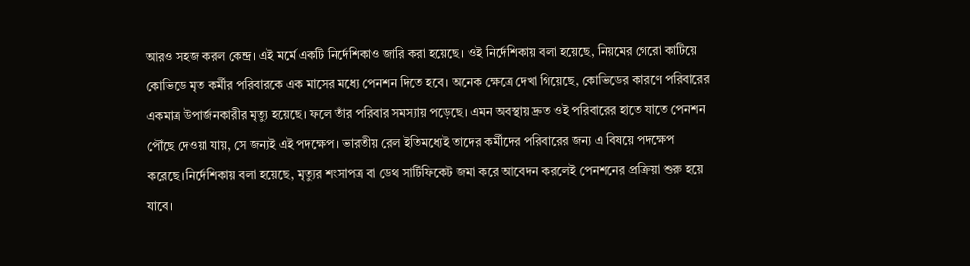আরও সহজ করল কেন্দ্র। এই মর্মে একটি নির্দেশিকাও জারি করা হয়েছে। ওই নির্দেশিকায় বলা হয়েছে, নিয়মের গেরো কাটিয়ে কোভিডে মৃত কর্মীর পরিবারকে এক মাসের মধ্যে পেনশন দিতে হবে। অনেক ক্ষেত্রে দেখা গিয়েছে, কোভিডের কারণে পরিবারের একমাত্র উপার্জনকারীর মৃত্যু হয়েছে। ফলে তাঁর পরিবার সমস্যায় পড়েছে। এমন অবস্থায় দ্রুত ওই পরিবারের হাতে যাতে পেনশন পৌঁছে দেওয়া যায়, সে জন্যই এই পদক্ষেপ। ভারতীয় রেল ইতিমধ্যেই তাদের কর্মীদের পরিবারের জন্য এ বিষয়ে পদক্ষেপ করেছে।নির্দেশিকায় বলা হয়েছে, মৃত্যুর শংসাপত্র বা ডেথ সার্টিফিকেট জমা করে আবেদন করলেই পেনশনের প্রক্রিয়া শুরু হয়ে যাবে।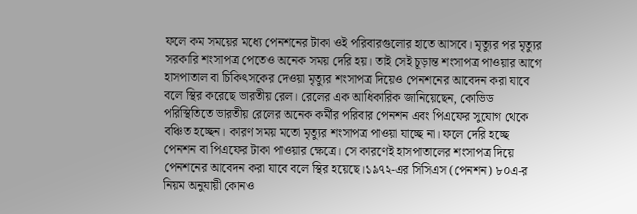ফলে কম সময়ের মধ্যে পেনশনের টাকা ওই পরিবারগুলোর হাতে আসবে। মৃত্যুর পর মৃত্যুর সরকারি শংসাপত্র পেতেও অনেক সময় দেরি হয়। তাই সেই চূড়ান্ত শংসাপত্র পাওয়ার আগে হাসপাতাল বা চিকিৎসকের দেওয়া মৃত্যুর শংসাপত্র দিয়েও পেনশনের আবেদন করা যাবে বলে স্থির করেছে ভারতীয় রেল। রেলের এক আধিকারিক জানিয়েছেন, কোভিড পরিস্থিতিতে ভারতীয় রেলের অনেক কর্মীর পরিবার পেনশন এবং পিএফের সুযোগ থেকে বঞ্চিত হচ্ছেন। কারণ সময় মতো মৃত্যুর শংসাপত্র পাওয়া যাচ্ছে না। ফলে দেরি হচ্ছে পেনশন বা পিএফের টাকা পাওয়ার ক্ষেত্রে। সে কারণেই হাসপাতালের শংসাপত্র দিয়ে পেনশনের আবেদন করা যাবে বলে স্থির হয়েছে।১৯৭২-এর সিসিএস (পেনশন) ৮০এ-র নিয়ম অনুযায়ী কোনও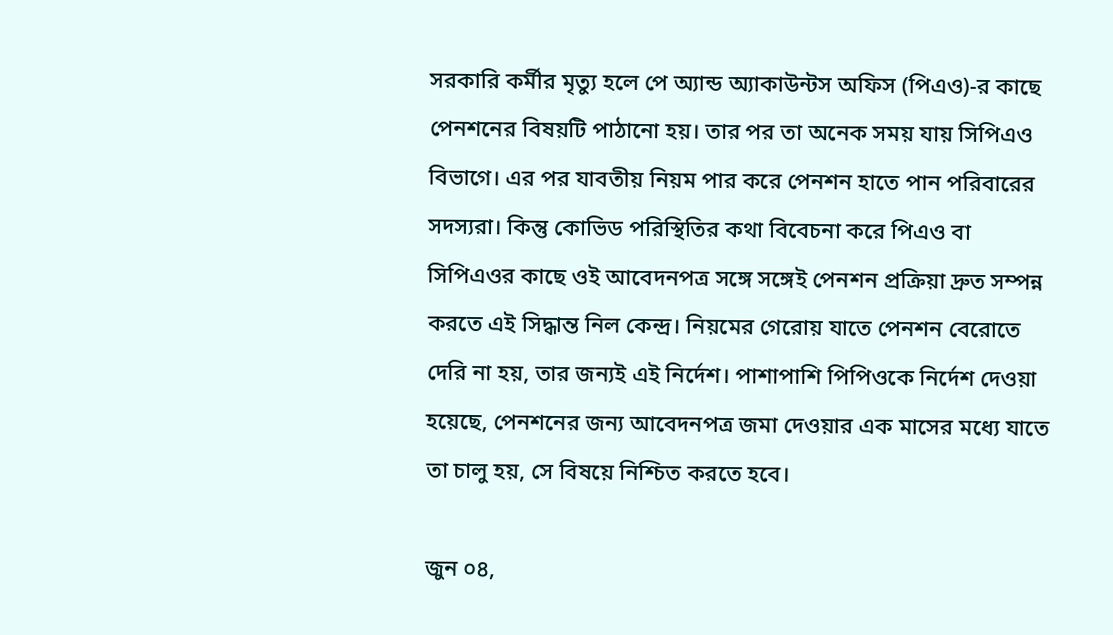সরকারি কর্মীর মৃত্যু হলে পে অ্যান্ড অ্যাকাউন্টস অফিস (পিএও)-র কাছে পেনশনের বিষয়টি পাঠানো হয়। তার পর তা অনেক সময় যায় সিপিএও বিভাগে। এর পর যাবতীয় নিয়ম পার করে পেনশন হাতে পান পরিবারের সদস্যরা। কিন্তু কোভিড পরিস্থিতির কথা বিবেচনা করে পিএও বা সিপিএওর কাছে ওই আবেদনপত্র সঙ্গে সঙ্গেই পেনশন প্রক্রিয়া দ্রুত সম্পন্ন করতে এই সিদ্ধান্ত নিল কেন্দ্র। নিয়মের গেরোয় যাতে পেনশন বেরোতে দেরি না হয়, তার জন্যই এই নির্দেশ। পাশাপাশি পিপিওকে নির্দেশ দেওয়া হয়েছে, পেনশনের জন্য আবেদনপত্র জমা দেওয়ার এক মাসের মধ্যে যাতে তা চালু হয়, সে বিষয়ে নিশ্চিত করতে হবে।

জুন ০৪,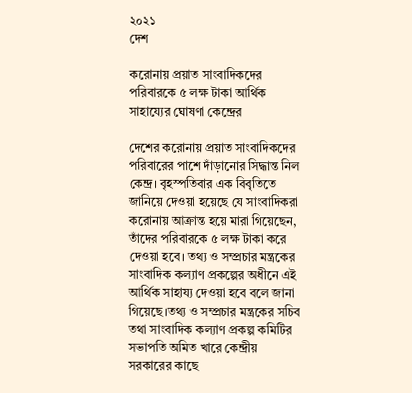২০২১
দেশ

করোনায় প্রয়াত সাংবাদিকদের পরিবারকে ৫ লক্ষ টাকা আর্থিক সাহায্যের ঘোষণা কেন্দ্রের

দেশের করোনায় প্রয়াত সাংবাদিকদের পরিবারের পাশে দাঁড়ানোর সিদ্ধান্ত নিল কেন্দ্র। বৃহস্পতিবার এক বিবৃতিতে জানিয়ে দেওয়া হয়েছে যে সাংবাদিকরা করোনায় আক্রান্ত হয়ে মারা গিয়েছেন, তাঁদের পরিবারকে ৫ লক্ষ টাকা করে দেওয়া হবে। তথ্য ও সম্প্রচার মন্ত্রকের সাংবাদিক কল্যাণ প্রকল্পের অধীনে এই আর্থিক সাহায্য দেওয়া হবে বলে জানা গিয়েছে।তথ্য ও সম্প্রচার মন্ত্রকের সচিব তথা সাংবাদিক কল্যাণ প্রকল্প কমিটির সভাপতি অমিত খারে কেন্দ্রীয় সরকারের কাছে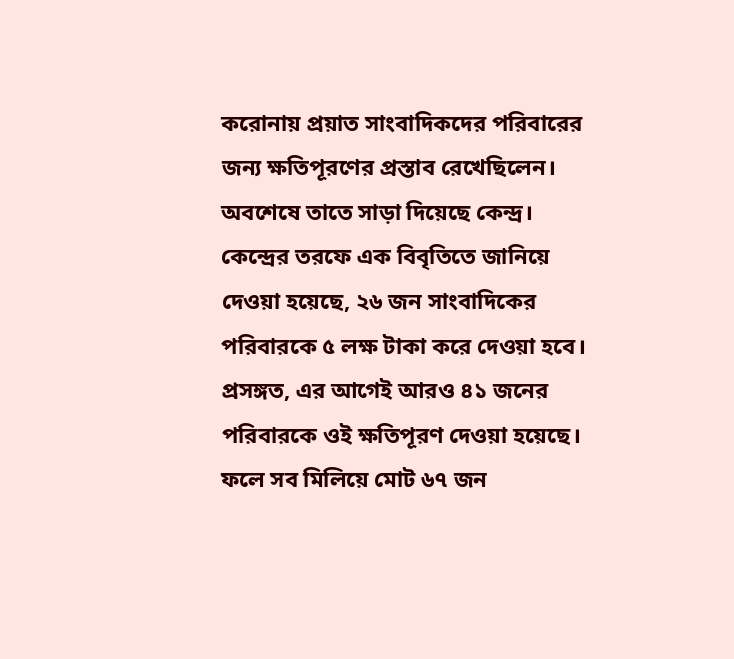করোনায় প্রয়াত সাংবাদিকদের পরিবারের জন্য ক্ষতিপূরণের প্রস্তাব রেখেছিলেন। অবশেষে তাতে সাড়া দিয়েছে কেন্দ্র। কেন্দ্রের তরফে এক বিবৃতিতে জানিয়ে দেওয়া হয়েছে, ২৬ জন সাংবাদিকের পরিবারকে ৫ লক্ষ টাকা করে দেওয়া হবে। প্রসঙ্গত, এর আগেই আরও ৪১ জনের পরিবারকে ওই ক্ষতিপূরণ দেওয়া হয়েছে। ফলে সব মিলিয়ে মোট ৬৭ জন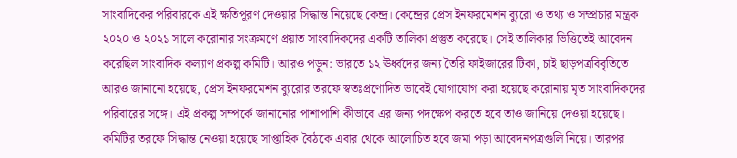সাংবাদিকের পরিবারকে এই ক্ষতিপূরণ দেওয়ার সিদ্ধান্ত নিয়েছে কেন্দ্র। কেন্দ্রের প্রেস ইনফরমেশন ব্যুরো ও তথ্য ও সম্প্রচার মন্ত্রক ২০২০ ও ২০২১ সালে করোনার সংক্রমণে প্রয়াত সাংবাদিকদের একটি তালিকা প্রস্তুত করেছে। সেই তালিকার ভিত্তিতেই আবেদন করেছিল সাংবাদিক কল্যাণ প্রকল্প কমিটি। আরও পড়ুন: ভারতে ১২ ঊর্ধ্বদের জন্য তৈরি ফাইজারের টিকা, চাই ছাড়পত্রবিবৃতিতে আরও জানানো হয়েছে, প্রেস ইনফরমেশন ব্যুরোর তরফে স্বতঃপ্রণোদিত ভাবেই যোগাযোগ করা হয়েছে করোনায় মৃত সাংবাদিকদের পরিবারের সঙ্গে। এই প্রকল্প সম্পর্কে জানানোর পাশাপাশি কীভাবে এর জন্য পদক্ষেপ করতে হবে তাও জানিয়ে দেওয়া হয়েছে। কমিটির তরফে সিদ্ধান্ত নেওয়া হয়েছে সাপ্তাহিক বৈঠকে এবার থেকে আলোচিত হবে জমা পড়া আবেদনপত্রগুলি নিয়ে। তারপর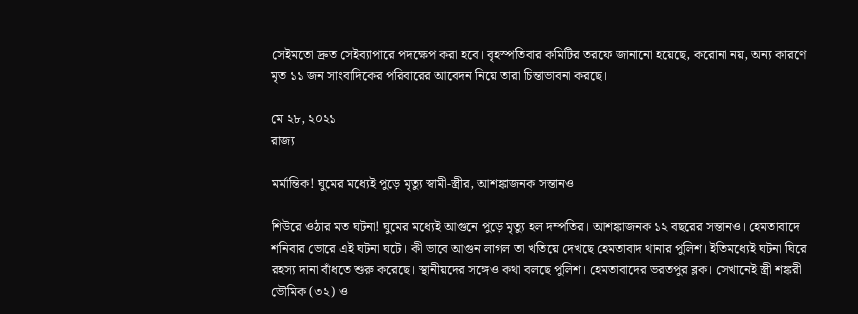সেইমতো দ্রুত সেইব্যাপারে পদক্ষেপ করা হবে। বৃহস্পতিবার কমিটির তরফে জানানো হয়েছে, করোনা নয়, অন্য কারণে মৃত ১১ জন সাংবাদিকের পরিবারের আবেদন নিয়ে তারা চিন্তাভাবনা করছে।

মে ২৮, ২০২১
রাজ্য

মর্মান্তিক! ঘুমের মধ্যেই পুড়ে মৃত্যু স্বামী-স্ত্রীর, আশঙ্কাজনক সন্তানও

শিউরে ওঠার মত ঘটনা! ঘুমের মধ্যেই আগুনে পুড়ে মৃত্যু হল দম্পতির। আশঙ্কাজনক ১২ বছরের সন্তানও। হেমতাবাদে শনিবার ভোরে এই ঘটনা ঘটে। কী ভাবে আগুন লাগল তা খতিয়ে দেখছে হেমতাবাদ থানার পুলিশ। ইতিমধ্যেই ঘটনা ঘিরে রহস্য দানা বাঁধতে শুরু করেছে। স্থানীয়দের সঙ্গেও কথা বলছে পুলিশ। হেমতাবাদের ভরতপুর ব্লক। সেখানেই স্ত্রী শঙ্করী ভৌমিক (৩২) ও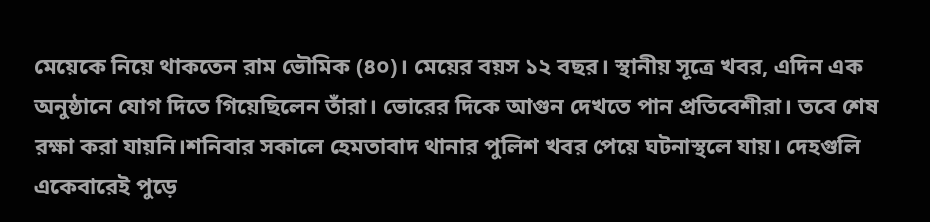মেয়েকে নিয়ে থাকতেন রাম ভৌমিক (৪০)। মেয়ের বয়স ১২ বছর। স্থানীয় সূত্রে খবর, এদিন এক অনুষ্ঠানে যোগ দিতে গিয়েছিলেন তাঁরা। ভোরের দিকে আগুন দেখতে পান প্রতিবেশীরা। তবে শেষ রক্ষা করা যায়নি।শনিবার সকালে হেমতাবাদ থানার পুলিশ খবর পেয়ে ঘটনাস্থলে যায়। দেহগুলি একেবারেই পুড়ে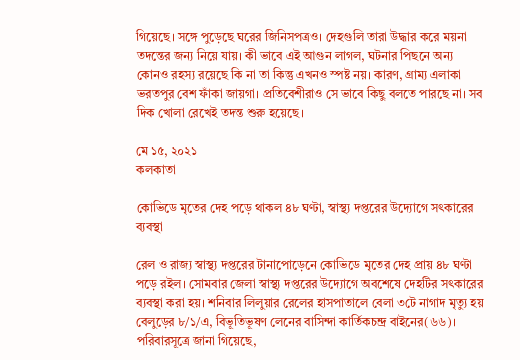গিয়েছে। সঙ্গে পুড়েছে ঘরের জিনিসপত্রও। দেহগুলি তারা উদ্ধার করে ময়না তদন্তের জন্য নিয়ে যায়। কী ভাবে এই আগুন লাগল, ঘটনার পিছনে অন্য কোনও রহস্য রয়েছে কি না তা কিন্তু এখনও স্পষ্ট নয়। কারণ, গ্রাম্য এলাকা ভরতপুর বেশ ফাঁকা জায়গা। প্রতিবেশীরাও সে ভাবে কিছু বলতে পারছে না। সব দিক খোলা রেখেই তদন্ত শুরু হয়েছে।

মে ১৫, ২০২১
কলকাতা

কোভিডে মৃতের দেহ পড়ে থাকল ৪৮ ঘণ্টা, স্বাস্থ্য দপ্তরের উদ্যোগে সৎকারের ব্যবস্থা

রেল ও রাজ্য স্বাস্থ্য দপ্তরের টানাপোড়েনে কোভিডে মৃতের দেহ প্রায় ৪৮ ঘণ্টা পড়ে রইল। সোমবার জেলা স্বাস্থ্য দপ্তরের উদ্যোগে অবশেষে দেহটির সৎকারের ব্যবস্থা করা হয়। শনিবার লিলুয়ার রেলের হাসপাতালে বেলা ৩টে নাগাদ মৃত্যু হয় বেলুড়ের ৮/১/এ, বিভূতিভূষণ লেনের বাসিন্দা কার্তিকচন্দ্র বাইনের(৬৬)। পরিবারসূত্রে জানা গিয়েছে,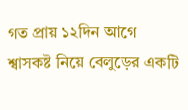গত প্রায় ১২দিন আগে শ্বাসকষ্ট নিয়ে বেলুড়ের একটি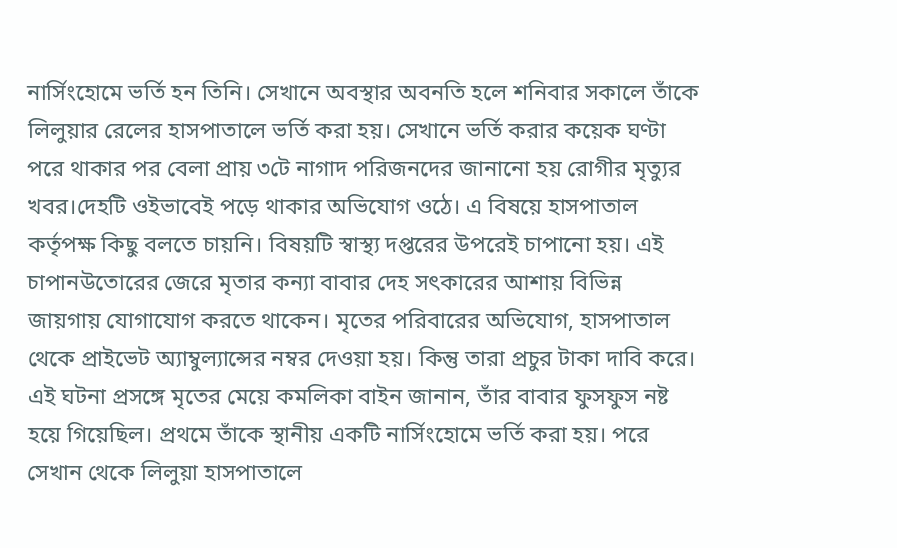নার্সিংহোমে ভর্তি হন তিনি। সেখানে অবস্থার অবনতি হলে শনিবার সকালে তাঁকে লিলুয়ার রেলের হাসপাতালে ভর্তি করা হয়। সেখানে ভর্তি করার কয়েক ঘণ্টা পরে থাকার পর বেলা প্রায় ৩টে নাগাদ পরিজনদের জানানো হয় রোগীর মৃত্যুর খবর।দেহটি ওইভাবেই পড়ে থাকার অভিযোগ ওঠে। এ বিষয়ে হাসপাতাল কর্তৃপক্ষ কিছু বলতে চায়নি। বিষয়টি স্বাস্থ্য দপ্তরের উপরেই চাপানো হয়। এই চাপানউতোরের জেরে মৃতার কন্যা বাবার দেহ সৎকারের আশায় বিভিন্ন জায়গায় যোগাযোগ করতে থাকেন। মৃতের পরিবারের অভিযোগ, হাসপাতাল থেকে প্রাইভেট অ্যাম্বুল্যান্সের নম্বর দেওয়া হয়। কিন্তু তারা প্রচুর টাকা দাবি করে। এই ঘটনা প্রসঙ্গে মৃতের মেয়ে কমলিকা বাইন জানান, তাঁর বাবার ফুসফুস নষ্ট হয়ে গিয়েছিল। প্রথমে তাঁকে স্থানীয় একটি নার্সিংহোমে ভর্তি করা হয়। পরে সেখান থেকে লিলুয়া হাসপাতালে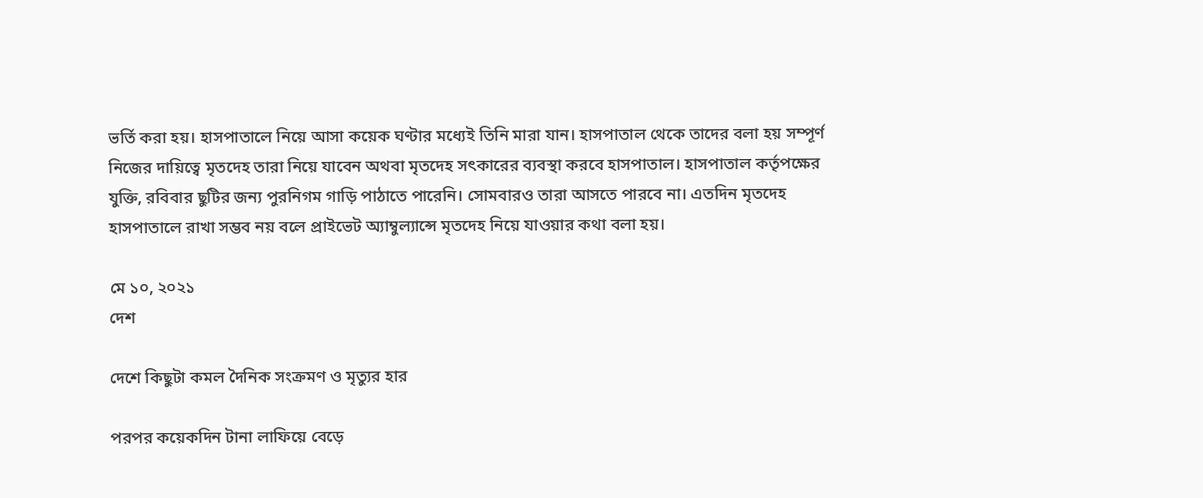ভর্তি করা হয়। হাসপাতালে নিয়ে আসা কয়েক ঘণ্টার মধ্যেই তিনি মারা যান। হাসপাতাল থেকে তাদের বলা হয় সম্পূর্ণ নিজের দায়িত্বে মৃতদেহ তারা নিয়ে যাবেন অথবা মৃতদেহ সৎকারের ব্যবস্থা করবে হাসপাতাল। হাসপাতাল কর্তৃপক্ষের যুক্তি, রবিবার ছুটির জন্য পুরনিগম গাড়ি পাঠাতে পারেনি। সোমবারও তারা আসতে পারবে না। এতদিন মৃতদেহ হাসপাতালে রাখা সম্ভব নয় বলে প্রাইভেট অ্যাম্বুল্যান্সে মৃতদেহ নিয়ে যাওয়ার কথা বলা হয়।

মে ১০, ২০২১
দেশ

দেশে কিছুটা কমল দৈনিক সংক্রমণ ও মৃত্যুর হার

পরপর কয়েকদিন টানা লাফিয়ে বেড়ে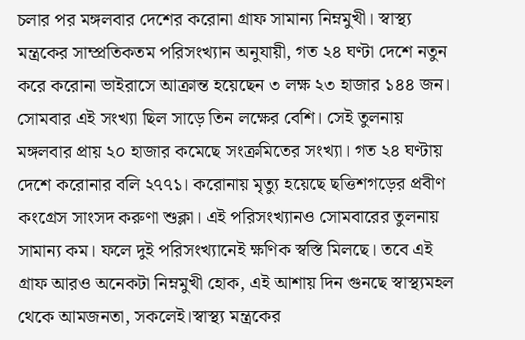চলার পর মঙ্গলবার দেশের করোনা গ্রাফ সামান্য নিম্নমুখী। স্বাস্থ্য মন্ত্রকের সাম্প্রতিকতম পরিসংখ্যান অনুযায়ী, গত ২৪ ঘণ্টা দেশে নতুন করে করোনা ভাইরাসে আক্রান্ত হয়েছেন ৩ লক্ষ ২৩ হাজার ১৪৪ জন। সোমবার এই সংখ্যা ছিল সাড়ে তিন লক্ষের বেশি। সেই তুলনায় মঙ্গলবার প্রায় ২০ হাজার কমেছে সংক্রমিতের সংখ্যা। গত ২৪ ঘণ্টায় দেশে করোনার বলি ২৭৭১। করোনায় মৃত্যু হয়েছে ছত্তিশগড়ের প্রবীণ কংগ্রেস সাংসদ করুণা শুক্লা। এই পরিসংখ্যানও সোমবারের তুলনায় সামান্য কম। ফলে দুই পরিসংখ্যানেই ক্ষণিক স্বস্তি মিলছে। তবে এই গ্রাফ আরও অনেকটা নিম্নমুখী হোক, এই আশায় দিন গুনছে স্বাস্থ্যমহল থেকে আমজনতা, সকলেই।স্বাস্থ্য মন্ত্রকের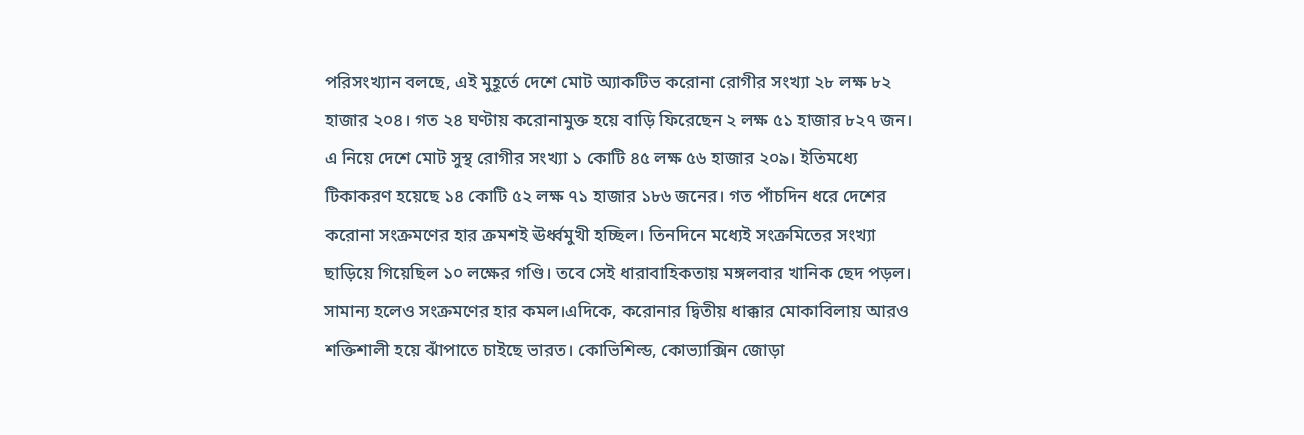পরিসংখ্যান বলছে, এই মুহূর্তে দেশে মোট অ্যাকটিভ করোনা রোগীর সংখ্যা ২৮ লক্ষ ৮২ হাজার ২০৪। গত ২৪ ঘণ্টায় করোনামুক্ত হয়ে বাড়ি ফিরেছেন ২ লক্ষ ৫১ হাজার ৮২৭ জন। এ নিয়ে দেশে মোট সুস্থ রোগীর সংখ্যা ১ কোটি ৪৫ লক্ষ ৫৬ হাজার ২০৯। ইতিমধ্যে টিকাকরণ হয়েছে ১৪ কোটি ৫২ লক্ষ ৭১ হাজার ১৮৬ জনের। গত পাঁচদিন ধরে দেশের করোনা সংক্রমণের হার ক্রমশই ঊর্ধ্বমুখী হচ্ছিল। তিনদিনে মধ্যেই সংক্রমিতের সংখ্যা ছাড়িয়ে গিয়েছিল ১০ লক্ষের গণ্ডি। তবে সেই ধারাবাহিকতায় মঙ্গলবার খানিক ছেদ পড়ল। সামান্য হলেও সংক্রমণের হার কমল।এদিকে, করোনার দ্বিতীয় ধাক্কার মোকাবিলায় আরও শক্তিশালী হয়ে ঝাঁপাতে চাইছে ভারত। কোভিশিল্ড, কোভ্যাক্সিন জোড়া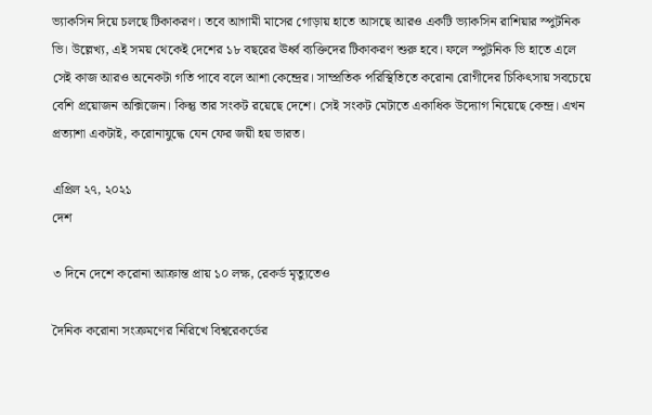ভ্যাকসিন দিয়ে চলছে টিকাকরণ। তবে আগামী মাসের গোড়ায় হাতে আসছে আরও একটি ভ্যাকসিন রাশিয়ার স্পুটনিক ভি। উল্লেখ্য, এই সময় থেকেই দেশের ১৮ বছরের ঊর্ধ্ব ব্যক্তিদের টিকাকরণ শুরু হবে। ফলে স্পুটনিক ভি হাতে এলে সেই কাজ আরও অনেকটা গতি পাবে বলে আশা কেন্দ্রের। সাম্প্রতিক পরিস্থিতিতে করোনা রোগীদের চিকিৎসায় সবচেয়ে বেশি প্রয়োজন অক্সিজেন। কিন্তু তার সংকট রয়েছে দেশে। সেই সংকট মেটাতে একাধিক উদ্যোগ নিয়েছে কেন্দ্র। এখন প্রত্যাশা একটাই, করোনাযুদ্ধে যেন ফের জয়ী হয় ভারত।

এপ্রিল ২৭, ২০২১
দেশ

৩ দিনে দেশে করোনা আক্রান্ত প্রায় ১০ লক্ষ, রেকর্ড মৃত্যুতেও

দৈনিক করোনা সংক্রমণের নিরিখে বিশ্বরেকর্ডের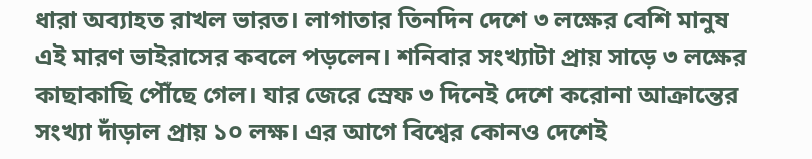ধারা অব্যাহত রাখল ভারত। লাগাতার তিনদিন দেশে ৩ লক্ষের বেশি মানুষ এই মারণ ভাইরাসের কবলে পড়লেন। শনিবার সংখ্যাটা প্রায় সাড়ে ৩ লক্ষের কাছাকাছি পৌঁছে গেল। যার জেরে স্রেফ ৩ দিনেই দেশে করোনা আক্রান্তের সংখ্যা দাঁড়াল প্রায় ১০ লক্ষ। এর আগে বিশ্বের কোনও দেশেই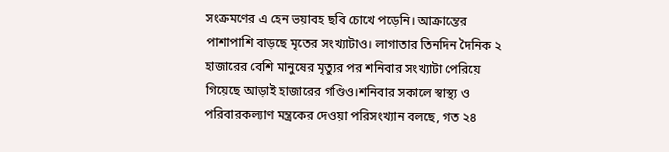সংক্রমণের এ হেন ভয়াবহ ছবি চোখে পড়েনি। আক্রান্তের পাশাপাশি বাড়ছে মৃতের সংখ্যাটাও। লাগাতার তিনদিন দৈনিক ২ হাজারের বেশি মানুষের মৃত্যুর পর শনিবার সংখ্যাটা পেরিয়ে গিয়েছে আড়াই হাজারের গণ্ডিও।শনিবার সকালে স্বাস্থ্য ও পরিবারকল্যাণ মন্ত্রকের দেওয়া পরিসংখ্যান বলছে, গত ২৪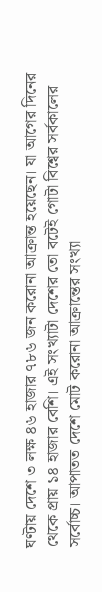ঘণ্টায় দেশে ৩ লক্ষ ৪৬ হাজার ৭৮৬ জন করোনা আক্রান্ত হয়েছেন। যা আগের দিনের থেকে প্রায় ১৪ হাজার বেশি। এই সংখ্যাটা দেশের তো বটেই গোটা বিশ্বের সর্বকালের সর্বোচ্চ। আপাতত দেশে মোট করোনা আক্রান্তের সংখ্যা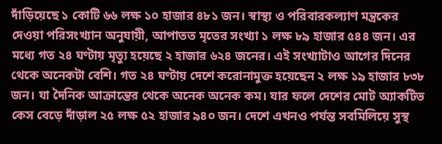দাঁড়িয়েছে ১ কোটি ৬৬ লক্ষ ১০ হাজার ৪৮১ জন। স্বাস্থ্য ও পরিবারকল্যাণ মন্ত্রকের দেওয়া পরিসংখ্যান অনুযায়ী, আপাতত মৃতের সংখ্যা ১ লক্ষ ৮৯ হাজার ৫৪৪ জন। এর মধ্যে গত ২৪ ঘণ্টায় মৃত্যু হয়েছে ২ হাজার ৬২৪ জনের। এই সংখ্যাটাও আগের দিনের থেকে অনেকটা বেশি। গত ২৪ ঘণ্টায় দেশে করোনামুক্ত হয়েছেন ২ লক্ষ ১৯ হাজার ৮৩৮ জন। যা দৈনিক আক্রান্তের থেকে অনেক অনেক কম। যার ফলে দেশের মোট অ্যাকটিভ কেস বেড়ে দাঁড়াল ২৫ লক্ষ ৫২ হাজার ৯৪০ জন। দেশে এখনও পর্যন্ত সবমিলিয়ে সুস্থ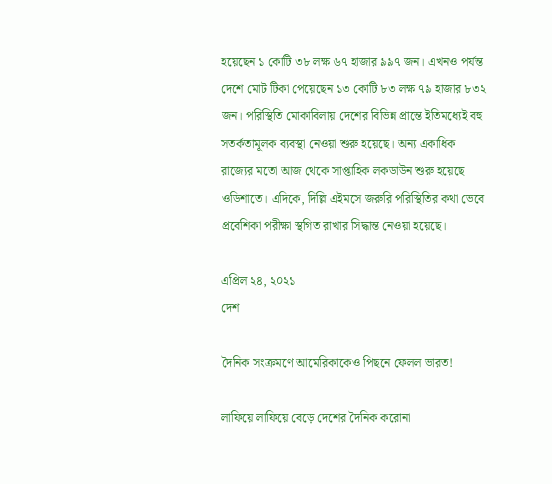হয়েছেন ১ কোটি ৩৮ লক্ষ ৬৭ হাজার ৯৯৭ জন। এখনও পর্যন্ত দেশে মোট টিকা পেয়েছেন ১৩ কোটি ৮৩ লক্ষ ৭৯ হাজার ৮৩২ জন। পরিস্থিতি মোকাবিলায় দেশের বিভিন্ন প্রান্তে ইতিমধ্যেই বহু সতর্কতামূলক ব্যবস্থা নেওয়া শুরু হয়েছে। অন্য একাধিক রাজ্যের মতো আজ থেকে সাপ্তাহিক লকডাউন শুরু হয়েছে ওডিশাতে। এদিকে, দিল্লি এইমসে জরুরি পরিস্থিতির কথা ভেবে প্রবেশিকা পরীক্ষা স্থগিত রাখার সিদ্ধান্ত নেওয়া হয়েছে।

এপ্রিল ২৪, ২০২১
দেশ

দৈনিক সংক্রমণে আমেরিকাকেও পিছনে ফেলল ভারত!

লাফিয়ে লাফিয়ে বেড়ে দেশের দৈনিক করোনা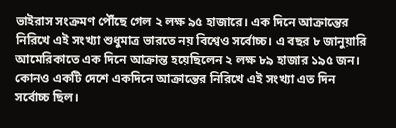ভাইরাস সংক্রমণ পৌঁছে গেল ২ লক্ষ ৯৫ হাজারে। এক দিনে আক্রান্তের নিরিখে এই সংখ্যা শুধুমাত্র ভারতে নয় বিশ্বেও সর্বোচ্চ। এ বছর ৮ জানুয়ারি আমেরিকাতে এক দিনে আক্রান্ত হয়েছিলেন ২ লক্ষ ৮৯ হাজার ১৯৫ জন। কোনও একটি দেশে একদিনে আক্রান্তের নিরিখে এই সংখ্যা এত দিন সর্বোচ্চ ছিল।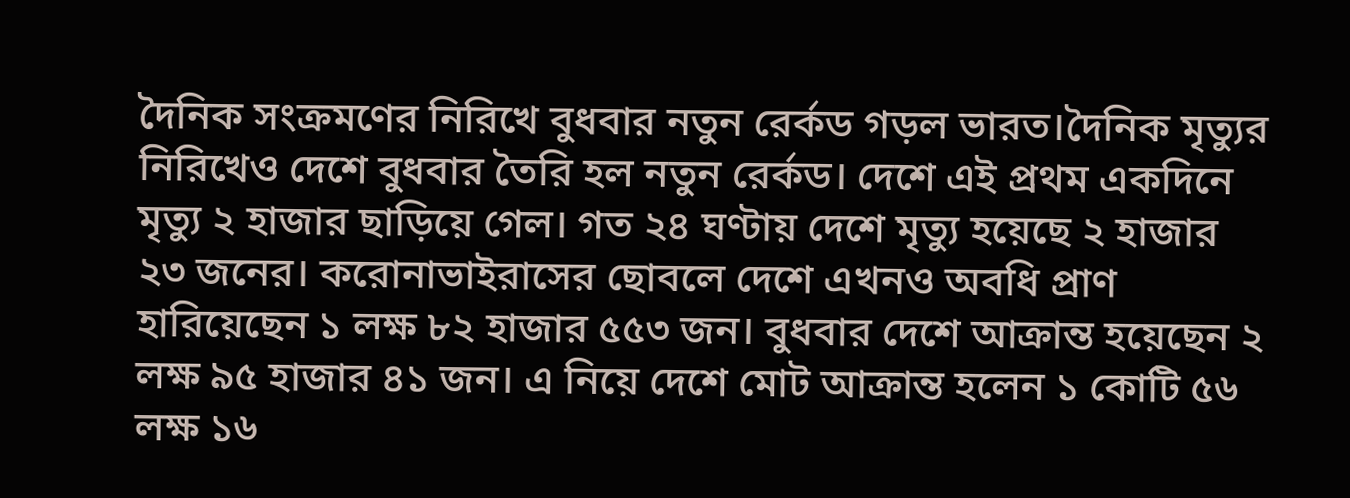দৈনিক সংক্রমণের নিরিখে বুধবার নতুন রের্কড গড়ল ভারত।দৈনিক মৃত্যুর নিরিখেও দেশে বুধবার তৈরি হল নতুন রের্কড। দেশে এই প্রথম একদিনে মৃত্যু ২ হাজার ছাড়িয়ে গেল। গত ২৪ ঘণ্টায় দেশে মৃত্যু হয়েছে ২ হাজার ২৩ জনের। করোনাভাইরাসের ছোবলে দেশে এখনও অবধি প্রাণ হারিয়েছেন ১ লক্ষ ৮২ হাজার ৫৫৩ জন। বুধবার দেশে আক্রান্ত হয়েছেন ২ লক্ষ ৯৫ হাজার ৪১ জন। এ নিয়ে দেশে মোট আক্রান্ত হলেন ১ কোটি ৫৬ লক্ষ ১৬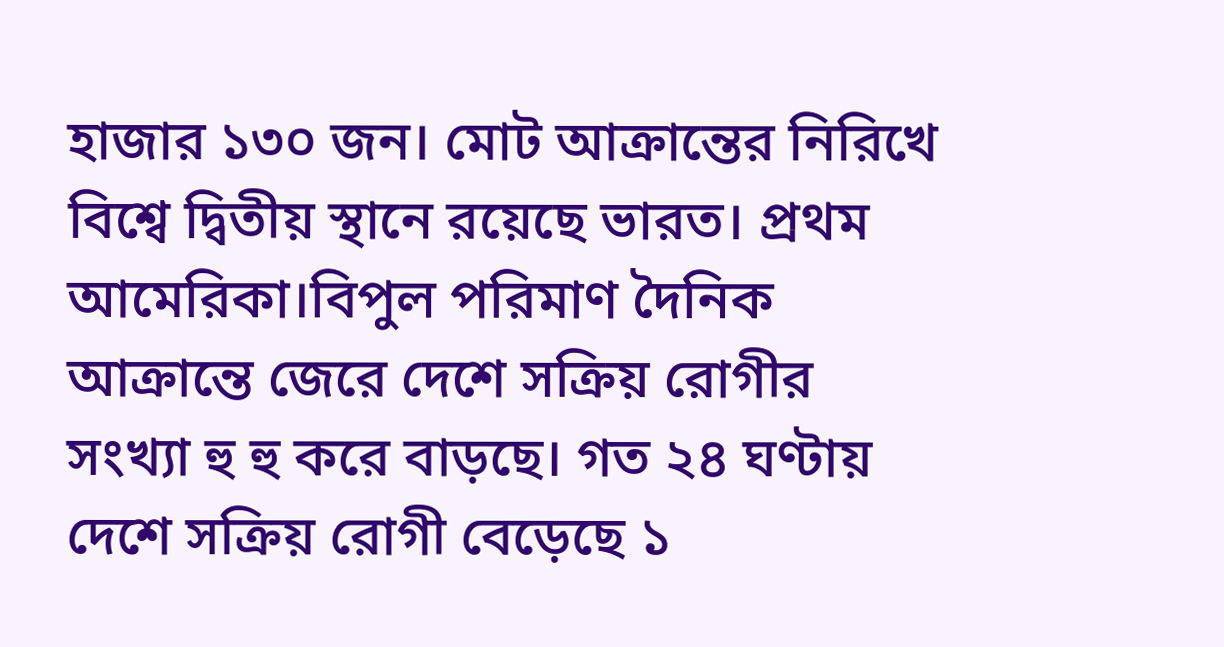হাজার ১৩০ জন। মোট আক্রান্তের নিরিখে বিশ্বে দ্বিতীয় স্থানে রয়েছে ভারত। প্রথম আমেরিকা।বিপুল পরিমাণ দৈনিক আক্রান্তে জেরে দেশে সক্রিয় রোগীর সংখ্যা হু হু করে বাড়ছে। গত ২৪ ঘণ্টায় দেশে সক্রিয় রোগী বেড়েছে ১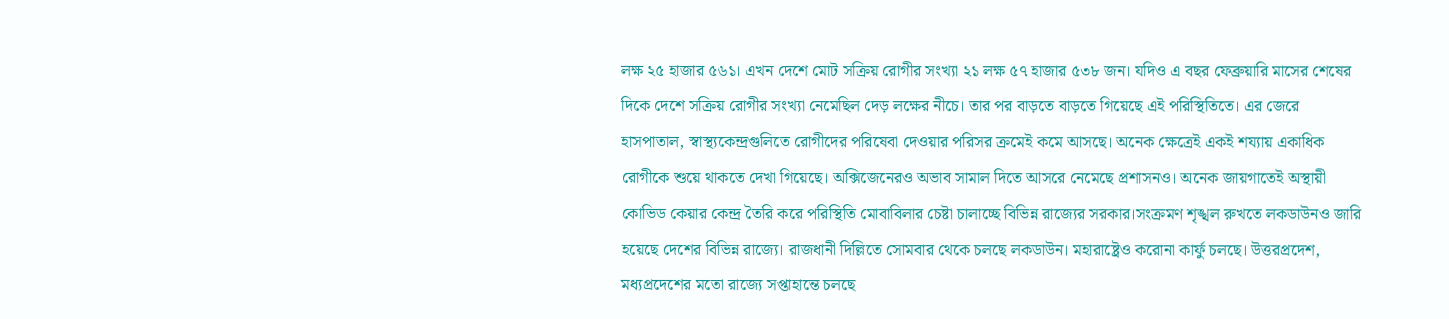লক্ষ ২৫ হাজার ৫৬১। এখন দেশে মোট সক্রিয় রোগীর সংখ্যা ২১ লক্ষ ৫৭ হাজার ৫৩৮ জন। যদিও এ বছর ফেব্রুয়ারি মাসের শেষের দিকে দেশে সক্রিয় রোগীর সংখ্যা নেমেছিল দেড় লক্ষের নীচে। তার পর বাড়তে বাড়তে গিয়েছে এই পরিস্থিতিতে। এর জেরে হাসপাতাল, স্বাস্থ্যকেন্দ্রগুলিতে রোগীদের পরিষেবা দেওয়ার পরিসর ক্রমেই কমে আসছে। অনেক ক্ষেত্রেই একই শয্যায় একাধিক রোগীকে শুয়ে থাকতে দেখা গিয়েছে। অক্সিজেনেরও অভাব সামাল দিতে আসরে নেমেছে প্রশাসনও। অনেক জায়গাতেই অস্থায়ী কোভিড কেয়ার কেন্দ্র তৈরি করে পরিস্থিতি মোবাবিলার চেষ্টা চালাচ্ছে বিভিন্ন রাজ্যের সরকার।সংক্রমণ শৃঙ্খল রুখতে লকডাউনও জারি হয়েছে দেশের বিভিন্ন রাজ্যে। রাজধানী দিল্লিতে সোমবার থেকে চলছে লকডাউন। মহারাষ্ট্রেও করোনা কার্ফু চলছে। উত্তরপ্রদেশ, মধ্যপ্রদেশের মতো রাজ্যে সপ্তাহান্তে চলছে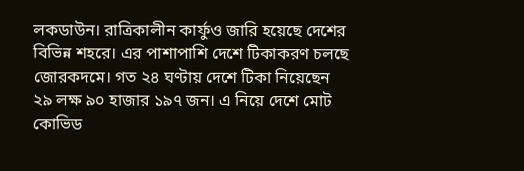লকডাউন। রাত্রিকালীন কার্ফুও জারি হয়েছে দেশের বিভিন্ন শহরে। এর পাশাপাশি দেশে টিকাকরণ চলছে জোরকদমে। গত ২৪ ঘণ্টায় দেশে টিকা নিয়েছেন ২৯ লক্ষ ৯০ হাজার ১৯৭ জন। এ নিয়ে দেশে মোট কোভিড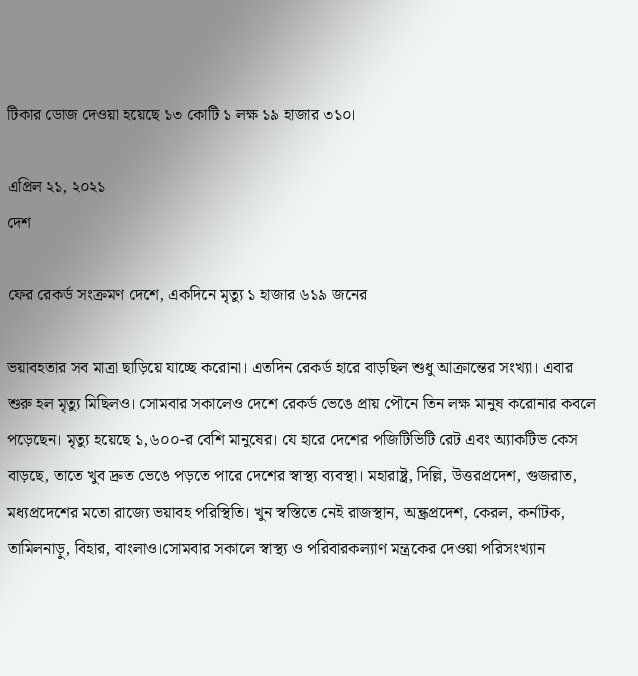টিকার ডোজ দেওয়া হয়েছে ১৩ কোটি ১ লক্ষ ১৯ হাজার ৩১০।

এপ্রিল ২১, ২০২১
দেশ

ফের রেকর্ড সংক্রমণ দেশে, একদিনে মৃত্যু ১ হাজার ৬১৯ জনের

ভয়াবহতার সব মাত্রা ছাড়িয়ে যাচ্ছে করোনা। এতদিন রেকর্ড হারে বাড়ছিল শুধু আক্রান্তের সংখ্যা। এবার শুরু হল মৃত্যু মিছিলও। সোমবার সকালেও দেশে রেকর্ড ভেঙে প্রায় পৌনে তিন লক্ষ মানুষ করোনার কবলে পড়েছেন। মৃত্যু হয়েছে ১,৬০০-র বেশি মানুষের। যে হারে দেশের পজিটিভিটি রেট এবং অ্যাকটিভ কেস বাড়ছে, তাতে খুব দ্রুত ভেঙে পড়তে পারে দেশের স্বাস্থ্য ব্যবস্থা। মহারাষ্ট্র, দিল্লি, উত্তরপ্রদেশ, গুজরাত, মধ্যপ্রদেশের মতো রাজ্যে ভয়াবহ পরিস্থিতি। খুন স্বস্তিতে নেই রাজস্থান, অন্ধ্রপ্রদেশ, কেরল, কর্নাটক, তামিলনাড়ু, বিহার, বাংলাও।সোমবার সকালে স্বাস্থ্য ও পরিবারকল্যাণ মন্ত্রকের দেওয়া পরিসংখ্যান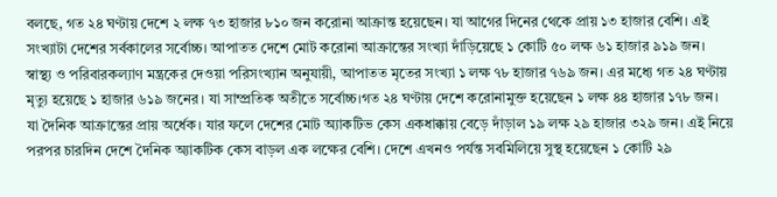বলছে, গত ২৪ ঘণ্টায় দেশে ২ লক্ষ ৭৩ হাজার ৮১০ জন করোনা আক্রান্ত হয়েছেন। যা আগের দিনের থেকে প্রায় ১৩ হাজার বেশি। এই সংখ্যাটা দেশের সর্বকালের সর্বোচ্চ। আপাতত দেশে মোট করোনা আক্রান্তের সংখ্যা দাঁড়িয়েছে ১ কোটি ৫০ লক্ষ ৬১ হাজার ৯১৯ জন। স্বাস্থ্য ও পরিবারকল্যাণ মন্ত্রকের দেওয়া পরিসংখ্যান অনুযায়ী, আপাতত মৃতের সংখ্যা ১ লক্ষ ৭৮ হাজার ৭৬৯ জন। এর মধ্যে গত ২৪ ঘণ্টায় মৃত্যু হয়েছে ১ হাজার ৬১৯ জনের। যা সাম্প্রতিক অতীতে সর্বোচ্চ।গত ২৪ ঘণ্টায় দেশে করোনামুক্ত হয়েছেন ১ লক্ষ ৪৪ হাজার ১৭৮ জন। যা দৈনিক আক্রান্তের প্রায় অর্ধেক। যার ফলে দেশের মোট অ্যাকটিভ কেস একধাক্কায় বেড়ে দাঁড়াল ১৯ লক্ষ ২৯ হাজার ৩২৯ জন। এই নিয়ে পরপর চারদিন দেশে দৈনিক অ্যাকটিক কেস বাড়ল এক লক্ষের বেশি। দেশে এখনও পর্যন্ত সবমিলিয়ে সুস্থ হয়েছেন ১ কোটি ২৯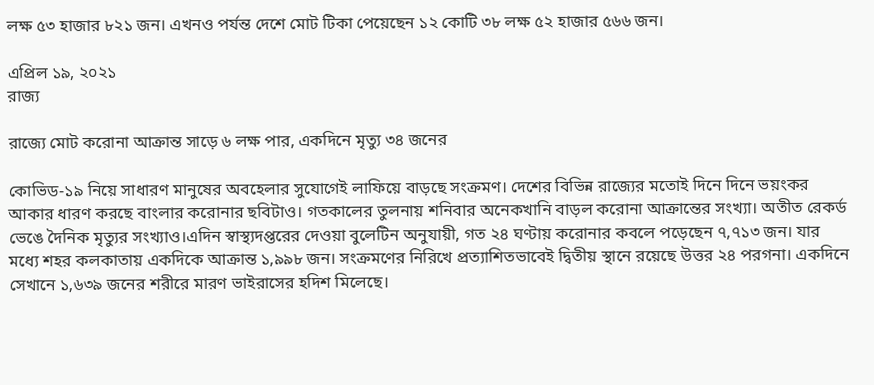লক্ষ ৫৩ হাজার ৮২১ জন। এখনও পর্যন্ত দেশে মোট টিকা পেয়েছেন ১২ কোটি ৩৮ লক্ষ ৫২ হাজার ৫৬৬ জন।

এপ্রিল ১৯, ২০২১
রাজ্য

রাজ্যে মোট করোনা আক্রান্ত সাড়ে ৬ লক্ষ পার, একদিনে মৃত্যু ৩৪ জনের

কোভিড-১৯ নিয়ে সাধারণ মানুষের অবহেলার সুযোগেই লাফিয়ে বাড়ছে সংক্রমণ। দেশের বিভিন্ন রাজ্যের মতোই দিনে দিনে ভয়ংকর আকার ধারণ করছে বাংলার করোনার ছবিটাও। গতকালের তুলনায় শনিবার অনেকখানি বাড়ল করোনা আক্রান্তের সংখ্যা। অতীত রেকর্ড ভেঙে দৈনিক মৃত্যুর সংখ্যাও।এদিন স্বাস্থ্যদপ্তরের দেওয়া বুলেটিন অনুযায়ী, গত ২৪ ঘণ্টায় করোনার কবলে পড়েছেন ৭,৭১৩ জন। যার মধ্যে শহর কলকাতায় একদিকে আক্রান্ত ১,৯৯৮ জন। সংক্রমণের নিরিখে প্রত্যাশিতভাবেই দ্বিতীয় স্থানে রয়েছে উত্তর ২৪ পরগনা। একদিনে সেখানে ১,৬৩৯ জনের শরীরে মারণ ভাইরাসের হদিশ মিলেছে।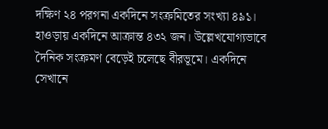দক্ষিণ ২৪ পরগনা একদিনে সংক্রমিতের সংখ্যা ৪৯১। হাওড়ায় একদিনে আক্রান্ত ৪৩২ জন। উল্লেখযোগ্যভাবে দৈনিক সংক্রমণ বেড়েই চলেছে বীরভূমে। একদিনে সেখানে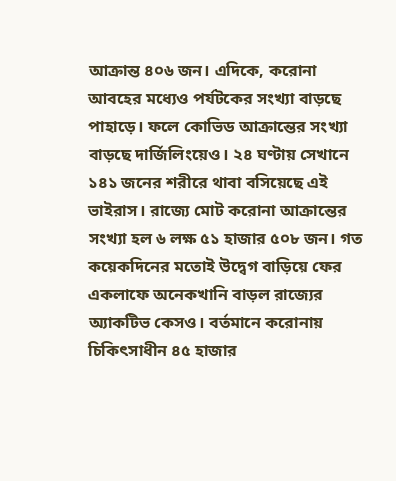আক্রান্ত ৪০৬ জন। এদিকে, করোনা আবহের মধ্যেও পর্যটকের সংখ্যা বাড়ছে পাহাড়ে। ফলে কোভিড আক্রান্তের সংখ্যা বাড়ছে দার্জিলিংয়েও। ২৪ ঘণ্টায় সেখানে ১৪১ জনের শরীরে থাবা বসিয়েছে এই ভাইরাস। রাজ্যে মোট করোনা আক্রান্তের সংখ্যা হল ৬ লক্ষ ৫১ হাজার ৫০৮ জন। গত কয়েকদিনের মতোই উদ্বেগ বাড়িয়ে ফের একলাফে অনেকখানি বাড়ল রাজ্যের অ্যাকটিভ কেসও। বর্তমানে করোনায় চিকিৎসাধীন ৪৫ হাজার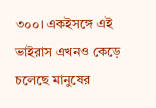৩০০। একইসঙ্গে এই ভাইরাস এখনও কেড়ে চলেছে মানুষের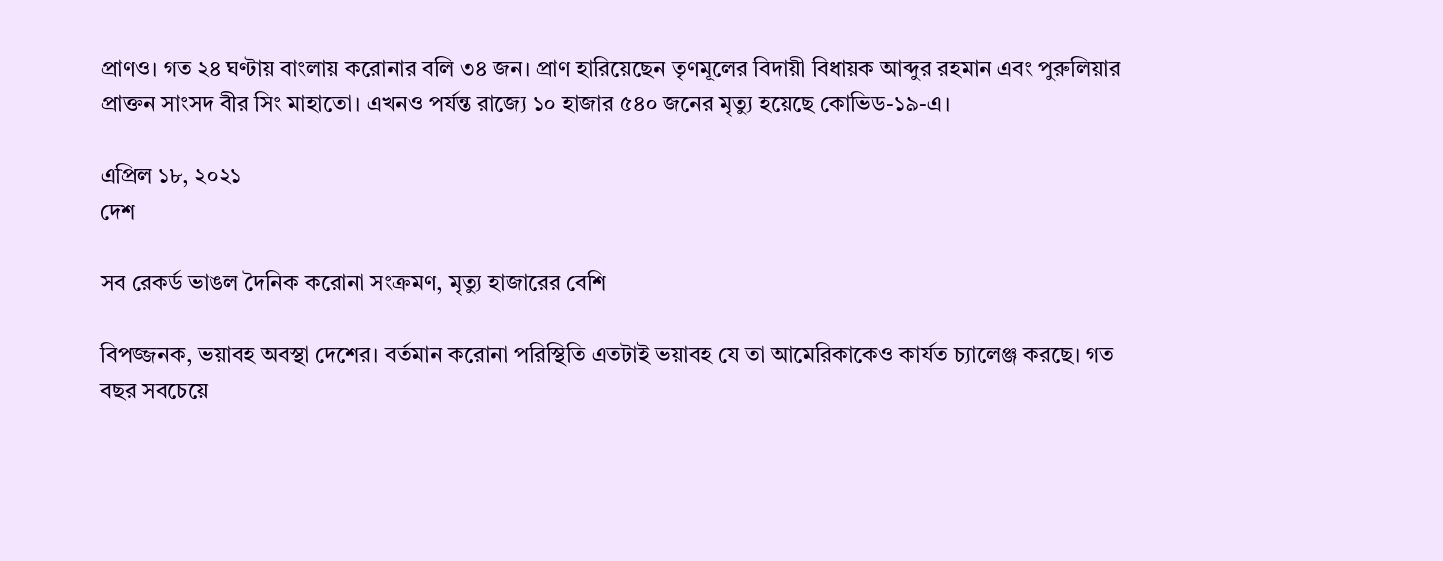প্রাণও। গত ২৪ ঘণ্টায় বাংলায় করোনার বলি ৩৪ জন। প্রাণ হারিয়েছেন তৃণমূলের বিদায়ী বিধায়ক আব্দুর রহমান এবং পুরুলিয়ার প্রাক্তন সাংসদ বীর সিং মাহাতো। এখনও পর্যন্ত রাজ্যে ১০ হাজার ৫৪০ জনের মৃত্যু হয়েছে কোভিড-১৯-এ।

এপ্রিল ১৮, ২০২১
দেশ

সব রেকর্ড ভাঙল দৈনিক করোনা সংক্রমণ, মৃত্যু হাজারের বেশি

বিপজ্জনক, ভয়াবহ অবস্থা দেশের। বর্তমান করোনা পরিস্থিতি এতটাই ভয়াবহ যে তা আমেরিকাকেও কার্যত চ্যালেঞ্জ করছে। গত বছর সবচেয়ে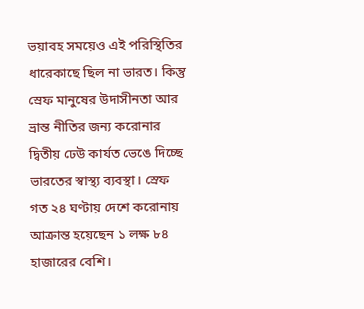ভয়াবহ সময়েও এই পরিস্থিতির ধারেকাছে ছিল না ভারত। কিন্তু স্রেফ মানুষের উদাসীনতা আর ভ্রান্ত নীতির জন্য করোনার দ্বিতীয় ঢেউ কার্যত ভেঙে দিচ্ছে ভারতের স্বাস্থ্য ব্যবস্থা। স্রেফ গত ২৪ ঘণ্টায় দেশে করোনায় আক্রান্ত হয়েছেন ১ লক্ষ ৮৪ হাজারের বেশি।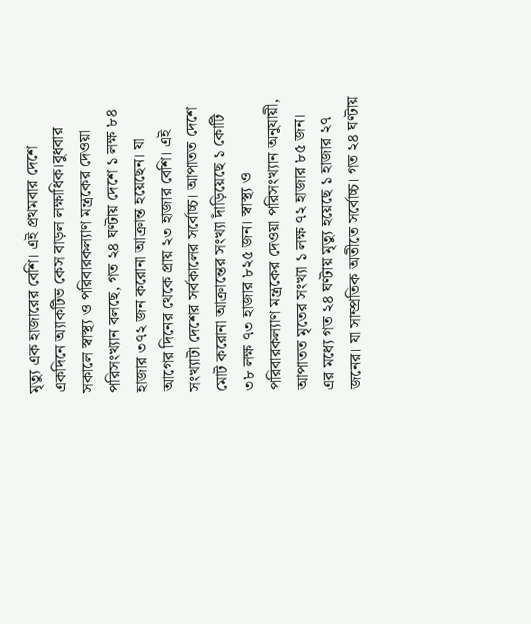মৃত্যু এক হাজারের বেশি। এই প্রথমবার দেশে একদিনে অ্যাকটিভ কেস বাড়ল লক্ষাধিক।বুধবার সকালে স্বাস্থ্য ও পরিবারকল্যাণ মন্ত্রকের দেওয়া পরিসংখ্যান বলছে, গত ২৪ ঘণ্টায় দেশে ১ লক্ষ ৮৪ হাজার ৩৭২ জন করোনা আক্রান্ত হয়েছেন। যা আগের দিনের থেকে প্রায় ২৩ হাজার বেশি। এই সংখ্যাটা দেশের সর্বকালের সর্বোচ্চ। আপাতত দেশে মোট করোনা আক্রান্তের সংখ্যা দাঁড়িয়েছে ১ কোটি ৩৮ লক্ষ ৭৩ হাজার ৮২৫ জন। স্বাস্থ্য ও পরিবারকল্যাণ মন্ত্রকের দেওয়া পরিসংখ্যান অনুযায়ী, আপাতত মৃতের সংখ্যা ১ লক্ষ ৭২ হাজার ৮৫ জন। এর মধ্যে গত ২৪ ঘণ্টায় মৃত্যু হয়েছে ১ হাজার ২৭ জনের। যা সাম্প্রতিক অতীতে সর্বোচ্চ। গত ২৪ ঘণ্টায়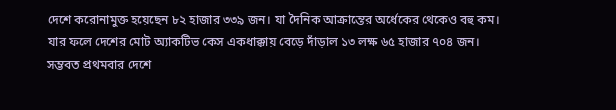দেশে করোনামুক্ত হয়েছেন ৮২ হাজার ৩৩৯ জন। যা দৈনিক আক্রান্তের অর্ধেকের থেকেও বহু কম। যার ফলে দেশের মোট অ্যাকটিভ কেস একধাক্কায় বেড়ে দাঁড়াল ১৩ লক্ষ ৬৫ হাজার ৭০৪ জন। সম্ভবত প্রথমবার দেশে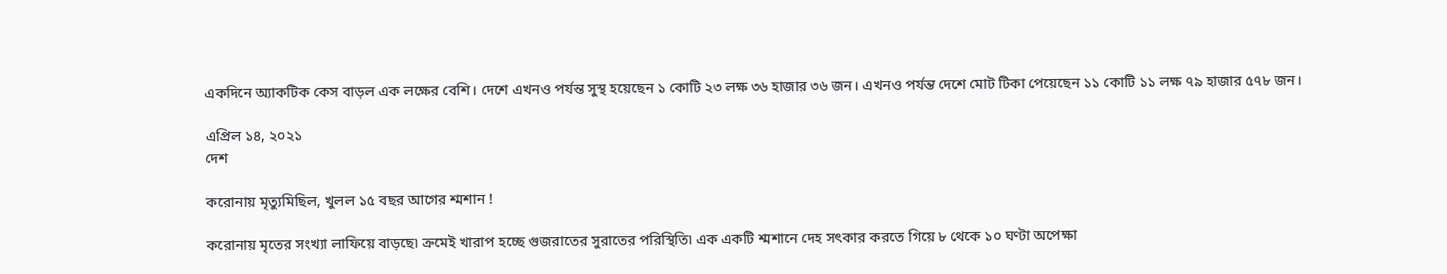একদিনে অ্যাকটিক কেস বাড়ল এক লক্ষের বেশি। দেশে এখনও পর্যন্ত সুস্থ হয়েছেন ১ কোটি ২৩ লক্ষ ৩৬ হাজার ৩৬ জন। এখনও পর্যন্ত দেশে মোট টিকা পেয়েছেন ১১ কোটি ১১ লক্ষ ৭৯ হাজার ৫৭৮ জন।

এপ্রিল ১৪, ২০২১
দেশ

করোনায় মৃত্যুমিছিল, খুলল ১৫ বছর আগের শ্মশান !

করোনায় মৃতের সংখ্যা লাফিয়ে বাড়ছে৷ ক্রমেই খারাপ হচ্ছে গুজরাতের সুরাতের পরিস্থিতি৷ এক একটি শ্মশানে দেহ সৎকার করতে গিয়ে ৮ থেকে ১০ ঘণ্টা অপেক্ষা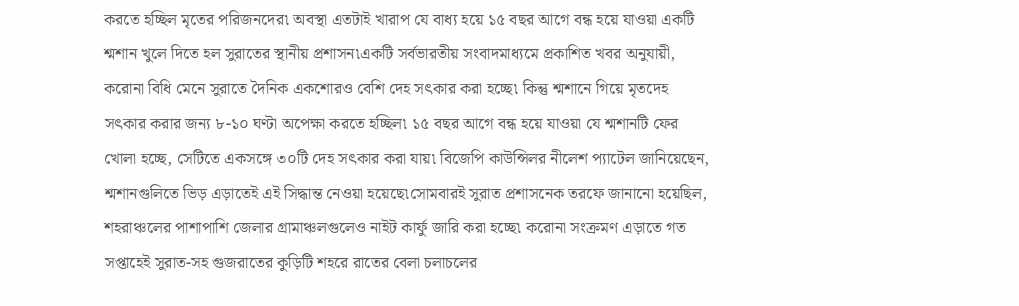করতে হচ্ছিল মৃতের পরিজনদের৷ অবস্থা এতটাই খারাপ যে বাধ্য হয়ে ১৫ বছর আগে বন্ধ হয়ে যাওয়া একটি শ্মশান খুলে দিতে হল সুরাতের স্থানীয় প্রশাসন৷একটি সর্বভারতীয় সংবাদমাধ্যমে প্রকাশিত খবর অনুযায়ী, করোনা বিধি মেনে সুরাতে দৈনিক একশোরও বেশি দেহ সৎকার করা হচ্ছে৷ কিন্তু শ্মশানে গিয়ে মৃতদেহ সৎকার করার জন্য ৮-১০ ঘণ্টা অপেক্ষা করতে হচ্ছিল৷ ১৫ বছর আগে বন্ধ হয়ে যাওয়া যে শ্মশানটি ফের খোলা হচ্ছে, সেটিতে একসঙ্গে ৩০টি দেহ সৎকার করা যায়৷ বিজেপি কাউন্সিলর নীলেশ প্যাটেল জানিয়েছেন, শ্মশানগুলিতে ভিড় এড়াতেই এই সিদ্ধান্ত নেওয়া হয়েছে৷সোমবারই সুরাত প্রশাসনেক তরফে জানানো হয়েছিল, শহরাঞ্চলের পাশাপাশি জেলার গ্রামাঞ্চলগুলেও নাইট কার্ফু জারি করা হচ্ছে৷ করোনা সংক্রমণ এড়াতে গত সপ্তাহেই সুরাত-সহ গুজরাতের কুড়িটি শহরে রাতের বেলা চলাচলের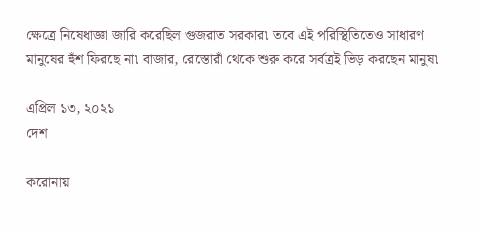ক্ষেত্রে নিষেধাজ্ঞা জারি করেছিল গুজরাত সরকার৷ তবে এই পরিস্থিতিতেও সাধারণ মানুষের হুঁশ ফিরছে না৷ বাজার, রেস্তোরাঁ থেকে শুরু করে সর্বত্রই ভিড় করছেন মানুষ৷

এপ্রিল ১৩, ২০২১
দেশ

করোনায়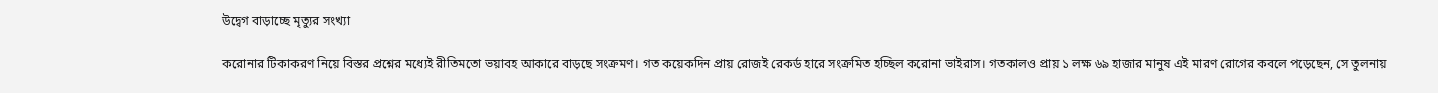উদ্বেগ বাড়াচ্ছে মৃত্যুর সংখ্যা

করোনার টিকাকরণ নিয়ে বিস্তর প্রশ্নের মধ্যেই রীতিমতো ভয়াবহ আকারে বাড়ছে সংক্রমণ। গত কয়েকদিন প্রায় রোজই রেকর্ড হারে সংক্রমিত হচ্ছিল করোনা ভাইরাস। গতকালও প্রায় ১ লক্ষ ৬৯ হাজার মানুষ এই মারণ রোগের কবলে পড়েছেন, সে তুলনায়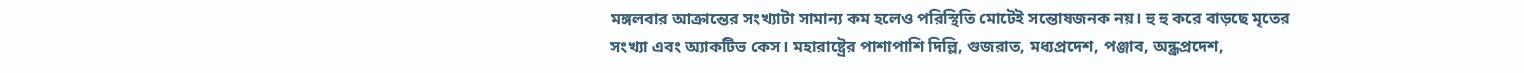মঙ্গলবার আক্রান্তের সংখ্যাটা সামান্য কম হলেও পরিস্থিতি মোটেই সন্তোষজনক নয়। হু হু করে বাড়ছে মৃতের সংখ্যা এবং অ্যাকটিভ কেস। মহারাষ্ট্রের পাশাপাশি দিল্লি, গুজরাত, মধ্যপ্রদেশ, পঞ্জাব, অন্ধ্রপ্রদেশ,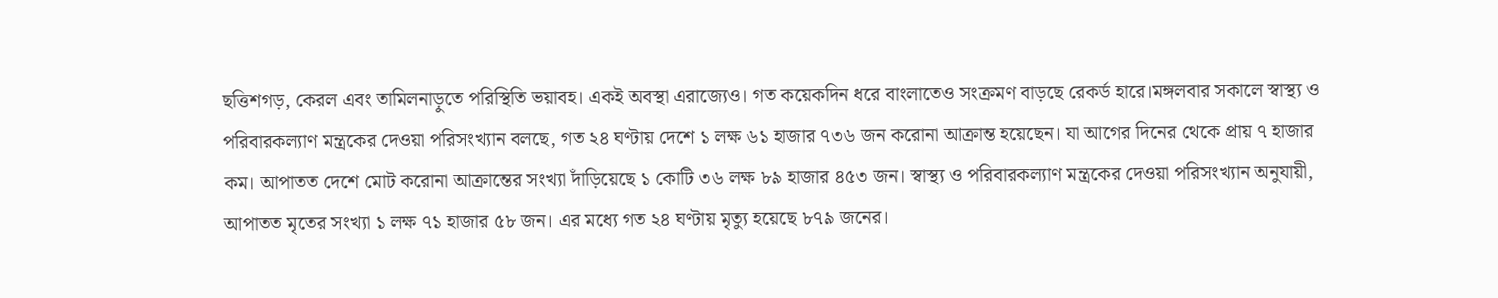ছত্তিশগড়, কেরল এবং তামিলনাড়ুতে পরিস্থিতি ভয়াবহ। একই অবস্থা এরাজ্যেও। গত কয়েকদিন ধরে বাংলাতেও সংক্রমণ বাড়ছে রেকর্ড হারে।মঙ্গলবার সকালে স্বাস্থ্য ও পরিবারকল্যাণ মন্ত্রকের দেওয়া পরিসংখ্যান বলছে, গত ২৪ ঘণ্টায় দেশে ১ লক্ষ ৬১ হাজার ৭৩৬ জন করোনা আক্রান্ত হয়েছেন। যা আগের দিনের থেকে প্রায় ৭ হাজার কম। আপাতত দেশে মোট করোনা আক্রান্তের সংখ্যা দাঁড়িয়েছে ১ কোটি ৩৬ লক্ষ ৮৯ হাজার ৪৫৩ জন। স্বাস্থ্য ও পরিবারকল্যাণ মন্ত্রকের দেওয়া পরিসংখ্যান অনুযায়ী, আপাতত মৃতের সংখ্যা ১ লক্ষ ৭১ হাজার ৫৮ জন। এর মধ্যে গত ২৪ ঘণ্টায় মৃত্যু হয়েছে ৮৭৯ জনের।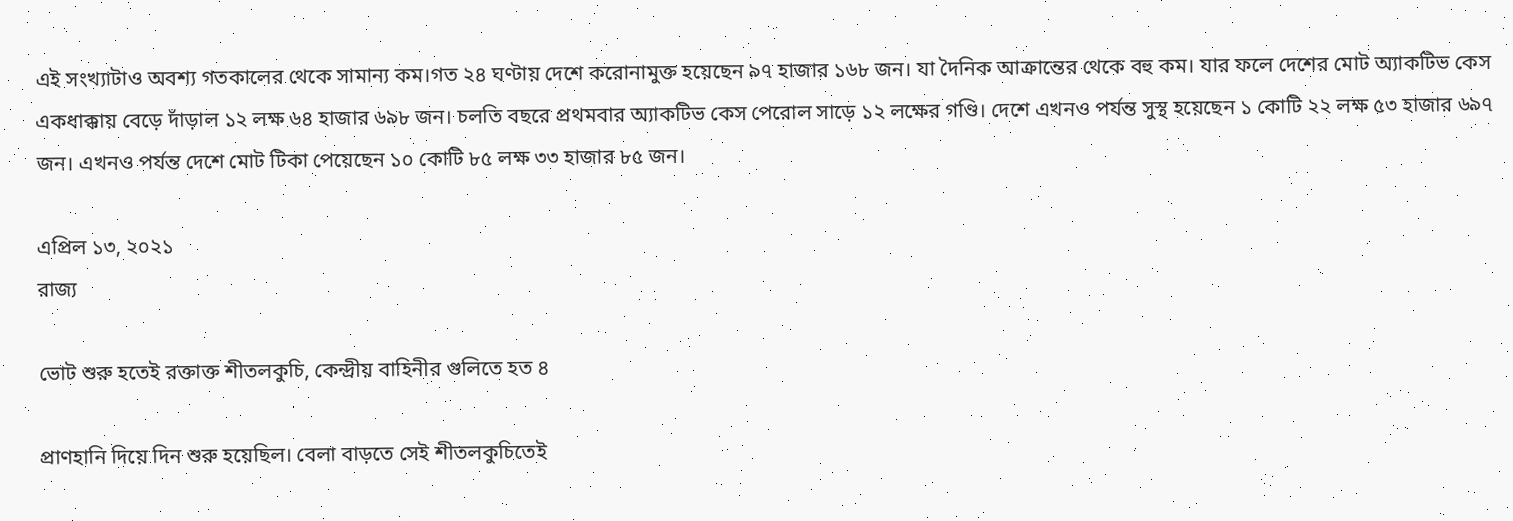এই সংখ্যাটাও অবশ্য গতকালের থেকে সামান্য কম।গত ২৪ ঘণ্টায় দেশে করোনামুক্ত হয়েছেন ৯৭ হাজার ১৬৮ জন। যা দৈনিক আক্রান্তের থেকে বহু কম। যার ফলে দেশের মোট অ্যাকটিভ কেস একধাক্কায় বেড়ে দাঁড়াল ১২ লক্ষ ৬৪ হাজার ৬৯৮ জন। চলতি বছরে প্রথমবার অ্যাকটিভ কেস পেরোল সাড়ে ১২ লক্ষের গণ্ডি। দেশে এখনও পর্যন্ত সুস্থ হয়েছেন ১ কোটি ২২ লক্ষ ৫৩ হাজার ৬৯৭ জন। এখনও পর্যন্ত দেশে মোট টিকা পেয়েছেন ১০ কোটি ৮৫ লক্ষ ৩৩ হাজার ৮৫ জন।

এপ্রিল ১৩, ২০২১
রাজ্য

ভোট শুরু হতেই রক্তাক্ত শীতলকুচি, কেন্দ্রীয় বাহিনীর গুলিতে হত ৪

প্রাণহানি দিয়ে দিন শুরু হয়েছিল। বেলা বাড়তে সেই শীতলকুচিতেই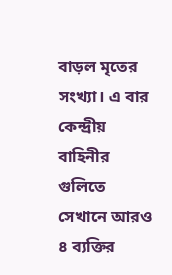বাড়ল মৃতের সংখ্যা। এ বার কেন্দ্রীয় বাহিনীর গুলিতে সেখানে আরও ৪ ব্যক্তির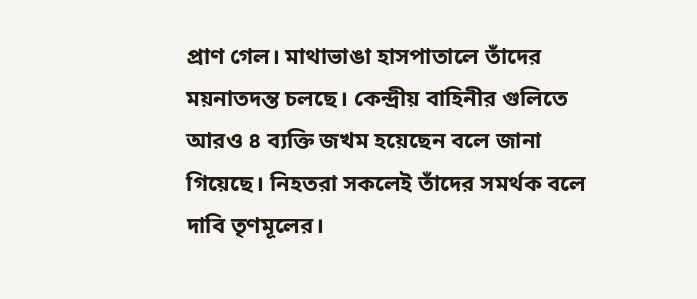প্রাণ গেল। মাথাভাঙা হাসপাতালে তাঁদের ময়নাতদন্ত চলছে। কেন্দ্রীয় বাহিনীর গুলিতে আরও ৪ ব্যক্তি জখম হয়েছেন বলে জানা গিয়েছে। নিহতরা সকলেই তাঁদের সমর্থক বলে দাবি তৃণমূলের।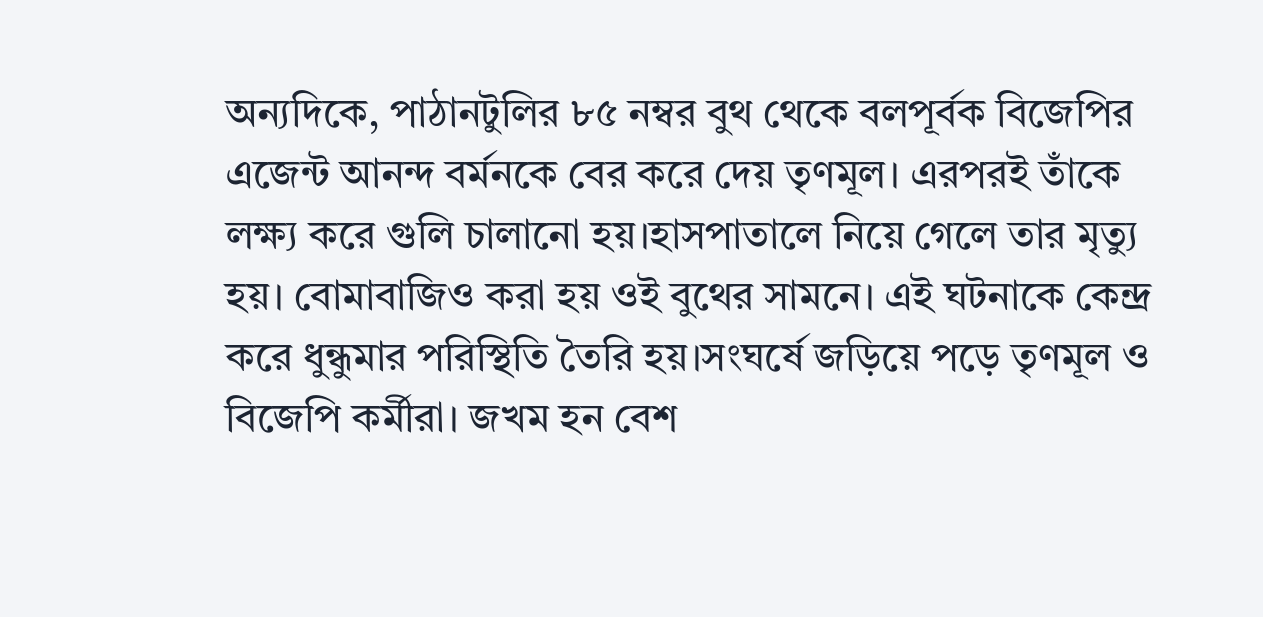অন্যদিকে, পাঠানটুলির ৮৫ নম্বর বুথ থেকে বলপূর্বক বিজেপির এজেন্ট আনন্দ বর্মনকে বের করে দেয় তৃণমূল। এরপরই তাঁকে লক্ষ্য করে গুলি চালানো হয়।হাসপাতালে নিয়ে গেলে তার মৃত্যু হয়। বোমাবাজিও করা হয় ওই বুথের সামনে। এই ঘটনাকে কেন্দ্র করে ধুন্ধুমার পরিস্থিতি তৈরি হয়।সংঘর্ষে জড়িয়ে পড়ে তৃণমূল ও বিজেপি কর্মীরা। জখম হন বেশ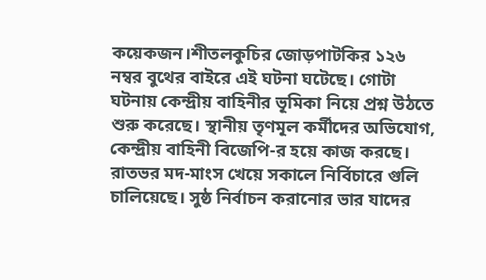কয়েকজন।শীতলকুচির জোড়পাটকির ১২৬ নম্বর বুথের বাইরে এই ঘটনা ঘটেছে। গোটা ঘটনায় কেন্দ্রীয় বাহিনীর ভূমিকা নিয়ে প্রশ্ন উঠতে শুরু করেছে। স্থানীয় তৃণমূল কর্মীদের অভিযোগ, কেন্দ্রীয় বাহিনী বিজেপি-র হয়ে কাজ করছে। রাতভর মদ-মাংস খেয়ে সকালে নির্বিচারে গুলি চালিয়েছে। সুষ্ঠ নির্বাচন করানোর ভার যাদের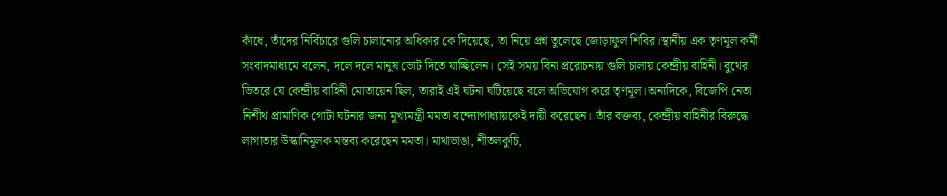কাঁধে, তাঁদের নির্বিচারে গুলি চালানোর অধিকার কে দিয়েছে, তা নিয়ে প্রশ্ন তুলেছে জোড়াফুল শিবির।স্থানীয় এক তৃণমূল কর্মী সংবাদমাধ্যমে বলেন, দলে দলে মানুষ ভোট দিতে যাচ্ছিলেন। সেই সময় বিনা প্ররোচনায় গুলি চালায় কেন্দ্রীয় বাহিনী। বুথের ভিতরে যে কেন্দ্রীয় বাহিনী মোতায়েন ছিল, তারাই এই ঘটনা ঘটিয়েছে বলে অভিযোগ করে তৃণমূল।অন্যদিকে, বিজেপি নেতা নিশীথ প্রামাণিক গোটা ঘটনার জন্য মুখ্যমন্ত্রী মমতা বন্দ্যোপাধ্যায়কেই দায়ী করেছেন। তাঁর বক্তব্য, কেন্দ্রীয় বাহিনীর বিরুদ্ধে লাগাতার উস্কানিমূলক মন্তব্য করেছেন মমতা। মাথাভাঙা, শীতলকুচি,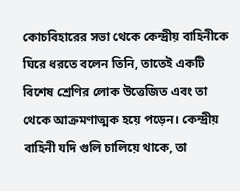কোচবিহারের সভা থেকে কেন্দ্রীয় বাহিনীকে ঘিরে ধরতে বলেন তিনি, তাতেই একটি বিশেষ শ্রেণির লোক উত্তেজিত এবং তা থেকে আক্রমণাত্মক হয়ে পড়েন। কেন্দ্রীয় বাহিনী যদি গুলি চালিয়ে থাকে, তা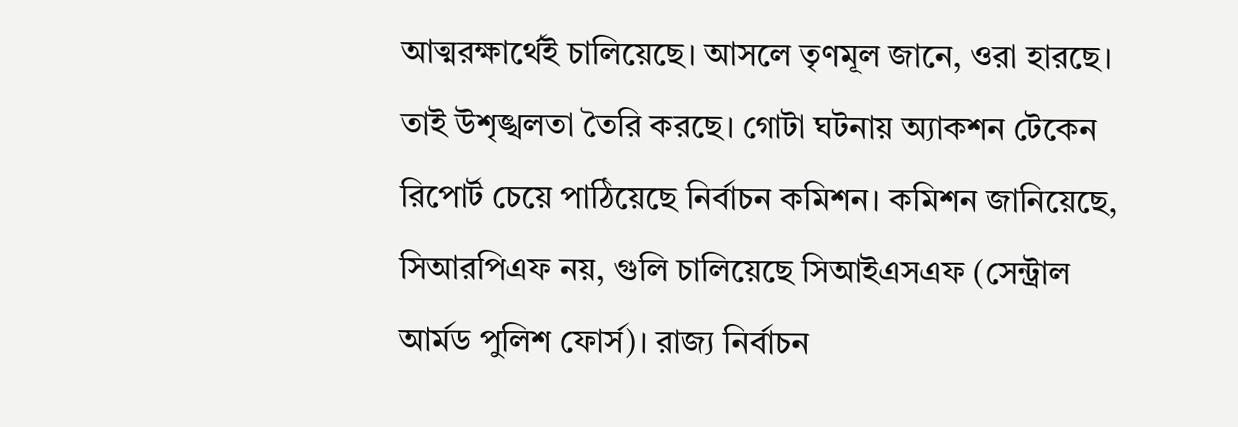আত্মরক্ষার্থেই চালিয়েছে। আসলে তৃণমূল জানে, ওরা হারছে। তাই উশৃঙ্খলতা তৈরি করছে। গোটা ঘটনায় অ্যাকশন টেকেন রিপোর্ট চেয়ে পাঠিয়েছে নির্বাচন কমিশন। কমিশন জানিয়েছে, সিআরপিএফ নয়, গুলি চালিয়েছে সিআইএসএফ (সেন্ট্রাল আর্মড পুলিশ ফোর্স)। রাজ্য নির্বাচন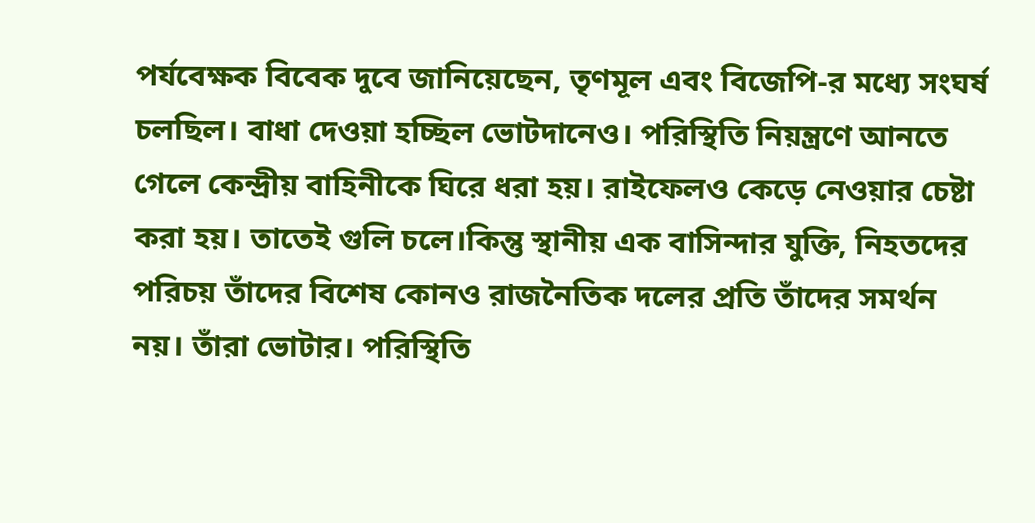পর্যবেক্ষক বিবেক দুবে জানিয়েছেন, তৃণমূল এবং বিজেপি-র মধ্যে সংঘর্ষ চলছিল। বাধা দেওয়া হচ্ছিল ভোটদানেও। পরিস্থিতি নিয়ন্ত্রণে আনতে গেলে কেন্দ্রীয় বাহিনীকে ঘিরে ধরা হয়। রাইফেলও কেড়ে নেওয়ার চেষ্টা করা হয়। তাতেই গুলি চলে।কিন্তু স্থানীয় এক বাসিন্দার যুক্তি, নিহতদের পরিচয় তাঁদের বিশেষ কোনও রাজনৈতিক দলের প্রতি তাঁদের সমর্থন নয়। তাঁরা ভোটার। পরিস্থিতি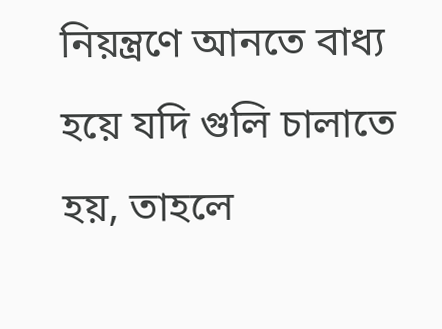নিয়ন্ত্রণে আনতে বাধ্য হয়ে যদি গুলি চালাতে হয়, তাহলে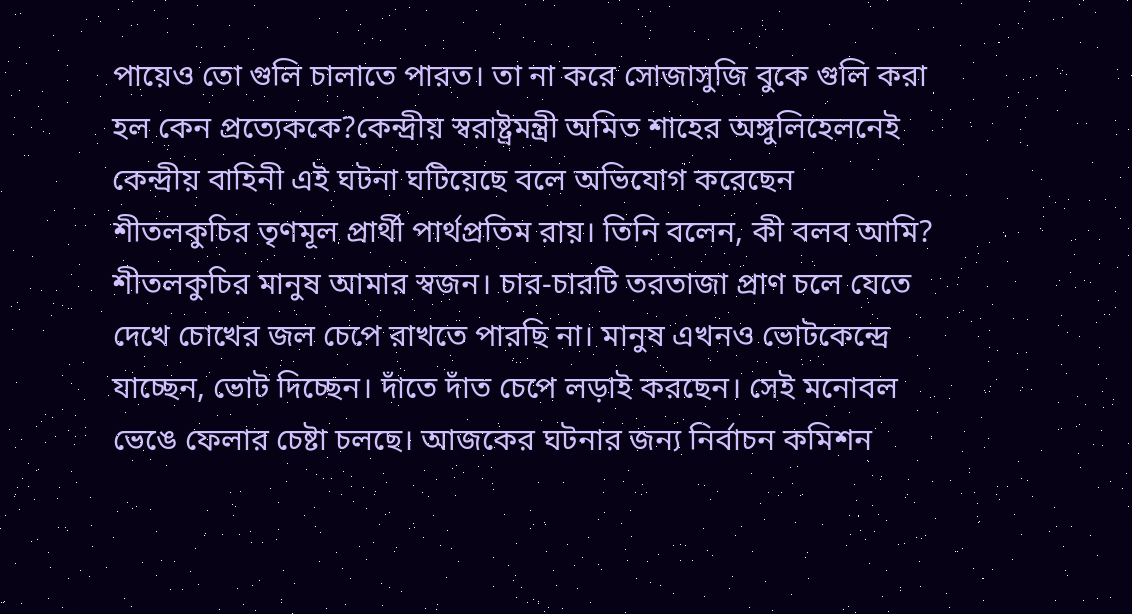পায়েও তো গুলি চালাতে পারত। তা না করে সোজাসুজি বুকে গুলি করা হল কেন প্রত্যেককে?কেন্দ্রীয় স্বরাষ্ট্রমন্ত্রী অমিত শাহের অঙ্গুলিহেলনেই কেন্দ্রীয় বাহিনী এই ঘটনা ঘটিয়েছে বলে অভিযোগ করেছেন শীতলকুচির তৃণমূল প্রার্থী পার্থপ্রতিম রায়। তিনি বলেন, কী বলব আমি? শীতলকুচির মানুষ আমার স্বজন। চার-চারটি তরতাজা প্রাণ চলে যেতে দেখে চোখের জল চেপে রাখতে পারছি না। মানুষ এখনও ভোটকেন্দ্রে যাচ্ছেন, ভোট দিচ্ছেন। দাঁতে দাঁত চেপে লড়াই করছেন। সেই মনোবল ভেঙে ফেলার চেষ্টা চলছে। আজকের ঘটনার জন্য নির্বাচন কমিশন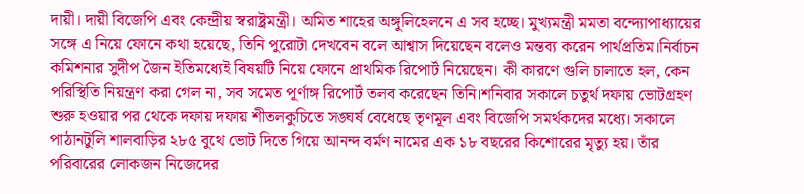দায়ী। দায়ী বিজেপি এবং কেন্দ্রীয় স্বরাষ্ট্রমন্ত্রী। অমিত শাহের অঙ্গুলিহেলনে এ সব হচ্ছে। মুখ্যমন্ত্রী মমতা বন্দ্যোপাধ্যায়ের সঙ্গে এ নিয়ে ফোনে কথা হয়েছে, তিনি পুরোটা দেখবেন বলে আশ্বাস দিয়েছেন বলেও মন্তব্য করেন পার্থপ্রতিম।নির্বাচন কমিশনার সুদীপ জৈন ইতিমধ্যেই বিষয়টি নিয়ে ফোনে প্রাথমিক রিপোর্ট নিয়েছেন। কী কারণে গুলি চালাতে হল, কেন পরিস্থিতি নিয়ন্ত্রণ করা গেল না, সব সমেত পূর্ণাঙ্গ রিপোর্ট তলব করেছেন তিনি।শনিবার সকালে চতুর্থ দফায় ভোটগ্রহণ শুরু হওয়ার পর থেকে দফায় দফায় শীতলকুচিতে সঙ্ঘর্ষ বেধেছে তৃণমূল এবং বিজেপি সমর্থকদের মধ্যে। সকালে পাঠানটুলি শালবাড়ির ২৮৫ বুথে ভোট দিতে গিয়ে আনন্দ বর্মণ নামের এক ১৮ বছরের কিশোরের মৃত্যু হয়। তাঁর পরিবারের লোকজন নিজেদের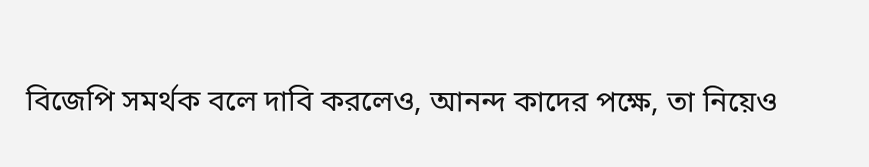বিজেপি সমর্থক বলে দাবি করলেও, আনন্দ কাদের পক্ষে, তা নিয়েও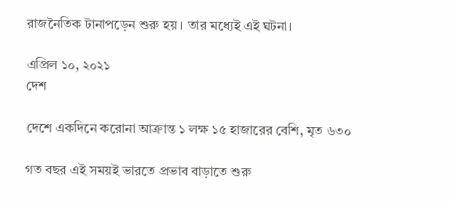রাজনৈতিক টানাপড়েন শুরু হয়। তার মধ্যেই এই ঘটনা।

এপ্রিল ১০, ২০২১
দেশ

দেশে একদিনে করোনা আক্রান্ত ১ লক্ষ ১৫ হাজারের বেশি, মৃত ৬৩০

গত বছর এই সময়ই ভারতে প্রভাব বাড়াতে শুরু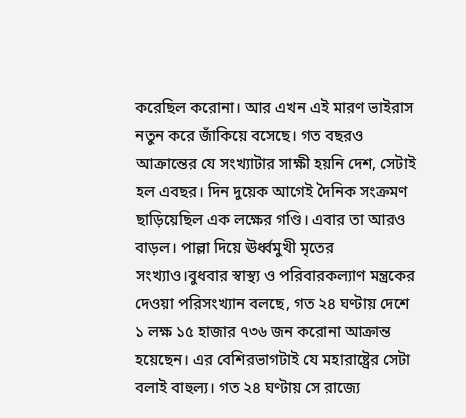করেছিল করোনা। আর এখন এই মারণ ভাইরাস নতুন করে জাঁকিয়ে বসেছে। গত বছরও আক্রান্তের যে সংখ্যাটার সাক্ষী হয়নি দেশ, সেটাই হল এবছর। দিন দুয়েক আগেই দৈনিক সংক্রমণ ছাড়িয়েছিল এক লক্ষের গণ্ডি। এবার তা আরও বাড়ল। পাল্লা দিয়ে ঊর্ধ্বমুখী মৃতের সংখ্যাও।বুধবার স্বাস্থ্য ও পরিবারকল্যাণ মন্ত্রকের দেওয়া পরিসংখ্যান বলছে, গত ২৪ ঘণ্টায় দেশে ১ লক্ষ ১৫ হাজার ৭৩৬ জন করোনা আক্রান্ত হয়েছেন। এর বেশিরভাগটাই যে মহারাষ্ট্রের সেটা বলাই বাহুল্য। গত ২৪ ঘণ্টায় সে রাজ্যে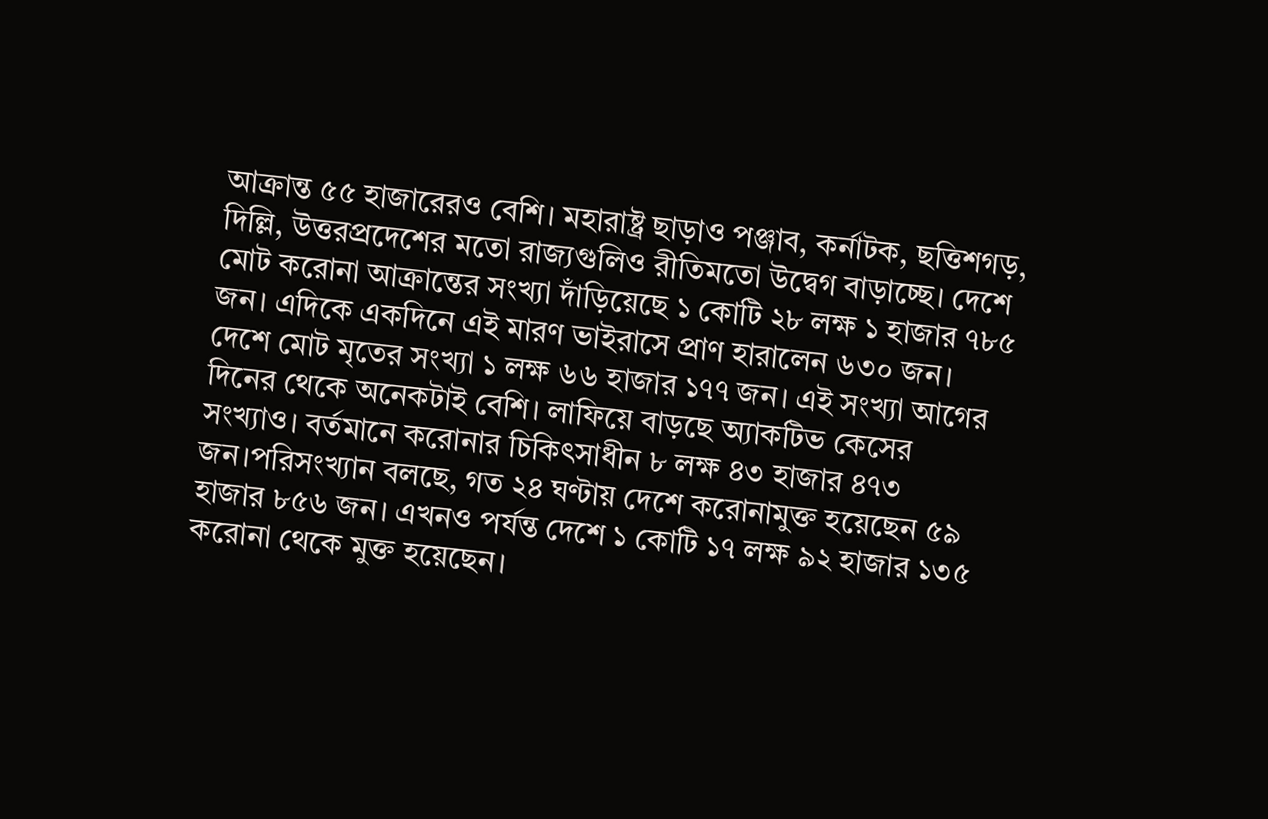আক্রান্ত ৫৫ হাজারেরও বেশি। মহারাষ্ট্র ছাড়াও পঞ্জাব, কর্নাটক, ছত্তিশগড়, দিল্লি, উত্তরপ্রদেশের মতো রাজ্যগুলিও রীতিমতো উদ্বেগ বাড়াচ্ছে। দেশে মোট করোনা আক্রান্তের সংখ্যা দাঁড়িয়েছে ১ কোটি ২৮ লক্ষ ১ হাজার ৭৮৫ জন। এদিকে একদিনে এই মারণ ভাইরাসে প্রাণ হারালেন ৬৩০ জন। দেশে মোট মৃতের সংখ্যা ১ লক্ষ ৬৬ হাজার ১৭৭ জন। এই সংখ্যা আগের দিনের থেকে অনেকটাই বেশি। লাফিয়ে বাড়ছে অ্যাকটিভ কেসের সংখ্যাও। বর্তমানে করোনার চিকিৎসাধীন ৮ লক্ষ ৪৩ হাজার ৪৭৩ জন।পরিসংখ্যান বলছে, গত ২৪ ঘণ্টায় দেশে করোনামুক্ত হয়েছেন ৫৯ হাজার ৮৫৬ জন। এখনও পর্যন্ত দেশে ১ কোটি ১৭ লক্ষ ৯২ হাজার ১৩৫ করোনা থেকে মুক্ত হয়েছেন।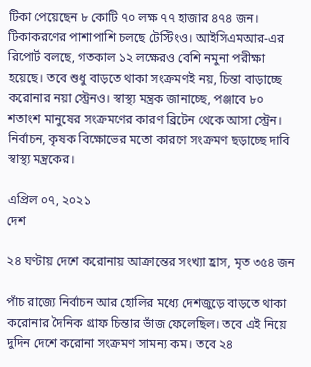টিকা পেয়েছেন ৮ কোটি ৭০ লক্ষ ৭৭ হাজার ৪৭৪ জন। টিকাকরণের পাশাপাশি চলছে টেস্টিংও। আইসিএমআর-এর রিপোর্ট বলছে, গতকাল ১২ লক্ষেরও বেশি নমুনা পরীক্ষা হয়েছে। তবে শুধু বাড়তে থাকা সংক্রমণই নয়, চিন্তা বাড়াচ্ছে করোনার নয়া স্ট্রেনও। স্বাস্থ্য মন্ত্রক জানাচ্ছে, পঞ্জাবে ৮০ শতাংশ মানুষের সংক্রমণের কারণ ব্রিটেন থেকে আসা স্ট্রেন। নির্বাচন, কৃষক বিক্ষোভের মতো কারণে সংক্রমণ ছড়াচ্ছে দাবি স্বাস্থ্য মন্ত্রকের।

এপ্রিল ০৭, ২০২১
দেশ

২৪ ঘণ্টায় দেশে করোনায় আক্রান্তের সংখ্যা হ্রাস, মৃত ৩৫৪ জন

পাঁচ রাজ্যে নির্বাচন আর হোলির মধ্যে দেশজুড়ে বাড়তে থাকা করোনার দৈনিক গ্রাফ চিন্তার ভাঁজ ফেলেছিল। তবে এই নিয়ে দুদিন দেশে করোনা সংক্রমণ সামন্য কম। তবে ২৪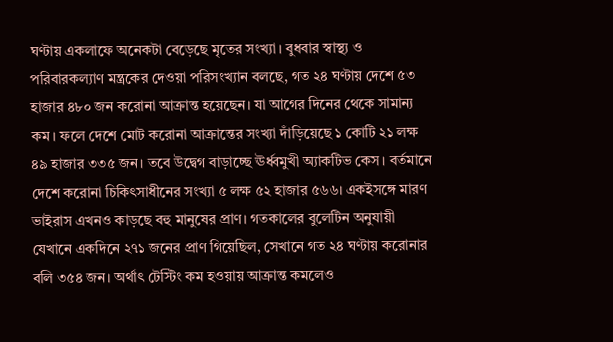ঘণ্টায় একলাফে অনেকটা বেড়েছে মৃতের সংখ্যা। বুধবার স্বাস্থ্য ও পরিবারকল্যাণ মন্ত্রকের দেওয়া পরিসংখ্যান বলছে, গত ২৪ ঘণ্টায় দেশে ৫৩ হাজার ৪৮০ জন করোনা আক্রান্ত হয়েছেন। যা আগের দিনের থেকে সামান্য কম। ফলে দেশে মোট করোনা আক্রান্তের সংখ্যা দাঁড়িয়েছে ১ কোটি ২১ লক্ষ ৪৯ হাজার ৩৩৫ জন। তবে উদ্বেগ বাড়াচ্ছে ঊর্ধ্বমুখী অ্যাকটিভ কেস। বর্তমানে দেশে করোনা চিকিৎসাধীনের সংখ্যা ৫ লক্ষ ৫২ হাজার ৫৬৬। একইসঙ্গে মারণ ভাইরাস এখনও কাড়ছে বহু মানুষের প্রাণ। গতকালের বুলেটিন অনুযায়ী যেখানে একদিনে ২৭১ জনের প্রাণ গিয়েছিল, সেখানে গত ২৪ ঘণ্টায় করোনার বলি ৩৫৪ জন। অর্থাৎ টেস্টিং কম হওয়ায় আক্রান্ত কমলেও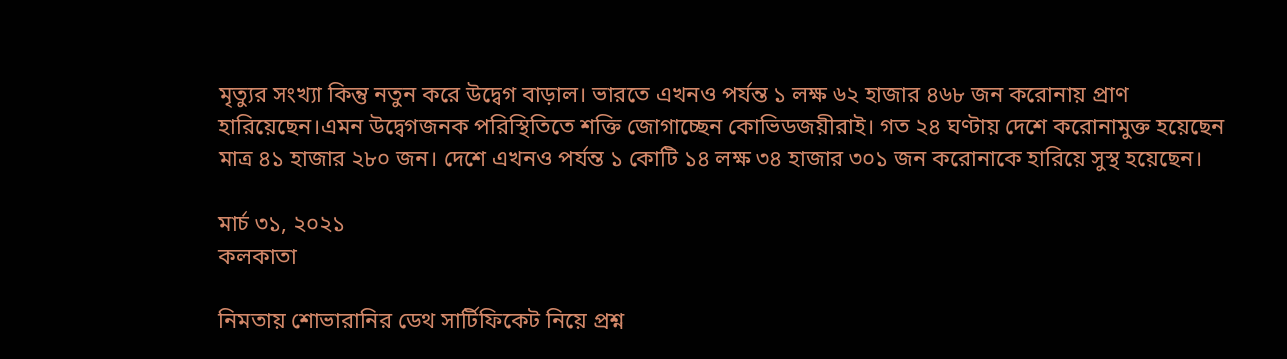মৃত্যুর সংখ্যা কিন্তু নতুন করে উদ্বেগ বাড়াল। ভারতে এখনও পর্যন্ত ১ লক্ষ ৬২ হাজার ৪৬৮ জন করোনায় প্রাণ হারিয়েছেন।এমন উদ্বেগজনক পরিস্থিতিতে শক্তি জোগাচ্ছেন কোভিডজয়ীরাই। গত ২৪ ঘণ্টায় দেশে করোনামুক্ত হয়েছেন মাত্র ৪১ হাজার ২৮০ জন। দেশে এখনও পর্যন্ত ১ কোটি ১৪ লক্ষ ৩৪ হাজার ৩০১ জন করোনাকে হারিয়ে সুস্থ হয়েছেন।

মার্চ ৩১, ২০২১
কলকাতা

নিমতায় শোভারানির ডেথ সার্টিফিকেট নিয়ে প্রশ্ন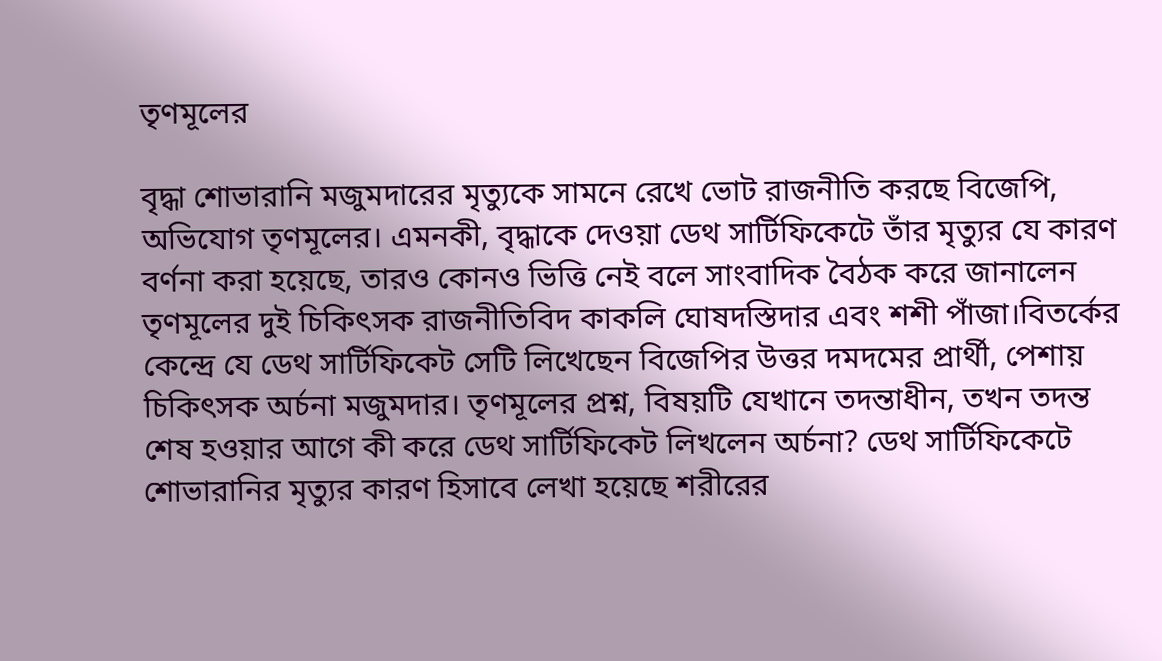তৃণমূলের

বৃদ্ধা শোভারানি মজুমদারের মৃত্যুকে সামনে রেখে ভোট রাজনীতি করছে বিজেপি, অভিযোগ তৃণমূলের। এমনকী, বৃদ্ধাকে দেওয়া ডেথ সার্টিফিকেটে তাঁর মৃত্যুর যে কারণ বর্ণনা করা হয়েছে, তারও কোনও ভিত্তি নেই বলে সাংবাদিক বৈঠক করে জানালেন তৃণমূলের দুই চিকিৎসক রাজনীতিবিদ কাকলি ঘোষদস্তিদার এবং শশী পাঁজা।বিতর্কের কেন্দ্রে যে ডেথ সার্টিফিকেট সেটি লিখেছেন বিজেপির উত্তর দমদমের প্রার্থী, পেশায় চিকিৎসক অর্চনা মজুমদার। তৃণমূলের প্রশ্ন, বিষয়টি যেখানে তদন্তাধীন, তখন তদন্ত শেষ হওয়ার আগে কী করে ডেথ সার্টিফিকেট লিখলেন অর্চনা? ডেথ সার্টিফিকেটে শোভারানির মৃত্যুর কারণ হিসাবে লেখা হয়েছে শরীরের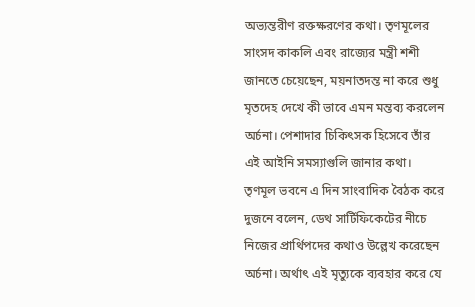অভ্যন্তরীণ রক্তক্ষরণের কথা। তৃণমূলের সাংসদ কাকলি এবং রাজ্যের মন্ত্রী শশী জানতে চেয়েছেন, ময়নাতদন্ত না করে শুধু মৃতদেহ দেখে কী ভাবে এমন মন্তব্য করলেন অর্চনা। পেশাদার চিকিৎসক হিসেবে তাঁর এই আইনি সমস্যাগুলি জানার কথা। তৃণমূল ভবনে এ দিন সাংবাদিক বৈঠক করে দুজনে বলেন, ডেথ সার্টিফিকেটের নীচে নিজের প্রার্থিপদের কথাও উল্লেখ করেছেন অর্চনা। অর্থাৎ এই মৃত্যুকে ব্যবহার করে যে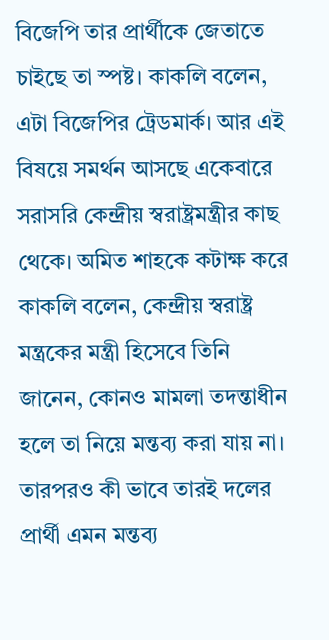বিজেপি তার প্রার্থীকে জেতাতে চাইছে তা স্পষ্ট। কাকলি বলেন, এটা বিজেপির ট্রেডমার্ক। আর এই বিষয়ে সমর্থন আসছে একেবারে সরাসরি কেন্দ্রীয় স্বরাষ্ট্রমন্ত্রীর কাছ থেকে। অমিত শাহকে কটাক্ষ করে কাকলি বলেন, কেন্দ্রীয় স্বরাষ্ট্র মন্ত্রকের মন্ত্রী হিসেবে তিনি জানেন, কোনও মামলা তদন্তাধীন হলে তা নিয়ে মন্তব্য করা যায় না। তারপরও কী ভাবে তারই দলের প্রার্থী এমন মন্তব্য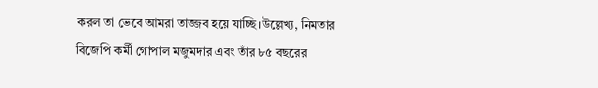করল তা ভেবে আমরা তাজ্জব হয়ে যাচ্ছি।উল্লেখ্য, নিমতার বিজেপি কর্মী গোপাল মজুমদার এবং তাঁর ৮৫ বছরের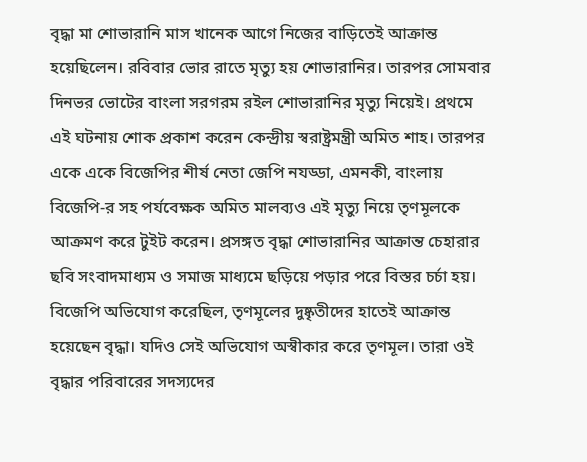বৃদ্ধা মা শোভারানি মাস খানেক আগে নিজের বাড়িতেই আক্রান্ত হয়েছিলেন। রবিবার ভোর রাতে মৃত্যু হয় শোভারানির। তারপর সোমবার দিনভর ভোটের বাংলা সরগরম রইল শোভারানির মৃত্যু নিয়েই। প্রথমে এই ঘটনায় শোক প্রকাশ করেন কেন্দ্রীয় স্বরাষ্ট্রমন্ত্রী অমিত শাহ। তারপর একে একে বিজেপির শীর্ষ নেতা জেপি নযড্ডা, এমনকী, বাংলায় বিজেপি-র সহ পর্যবেক্ষক অমিত মালব্যও এই মৃত্যু নিয়ে তৃণমূলকে আক্রমণ করে টুইট করেন। প্রসঙ্গত বৃদ্ধা শোভারানির আক্রান্ত চেহারার ছবি সংবাদমাধ্যম ও সমাজ মাধ্যমে ছড়িয়ে পড়ার পরে বিস্তর চর্চা হয়। বিজেপি অভিযোগ করেছিল, তৃণমূলের দুষ্কৃতীদের হাতেই আক্রান্ত হয়েছেন বৃদ্ধা। যদিও সেই অভিযোগ অস্বীকার করে তৃণমূল। তারা ওই বৃদ্ধার পরিবারের সদস্যদের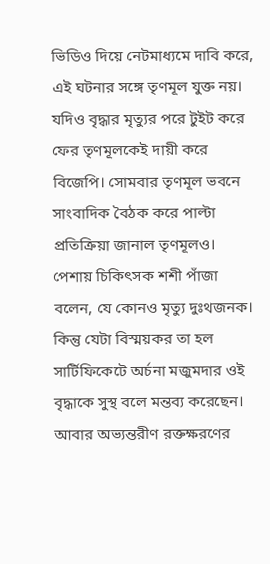ভিডিও দিয়ে নেটমাধ্যমে দাবি করে, এই ঘটনার সঙ্গে তৃণমূল যুক্ত নয়। যদিও বৃদ্ধার মৃত্যুর পরে টুইট করে ফের তৃণমূলকেই দায়ী করে বিজেপি। সোমবার তৃণমূল ভবনে সাংবাদিক বৈঠক করে পাল্টা প্রতিক্রিয়া জানাল তৃণমূলও। পেশায় চিকিৎসক শশী পাঁজা বলেন, যে কোনও মৃত্যু দুঃথজনক। কিন্তু যেটা বিস্ময়কর তা হল সার্টিফিকেটে অর্চনা মজুমদার ওই বৃদ্ধাকে সুস্থ বলে মন্তব্য করেছেন। আবার অভ্যন্তরীণ রক্তক্ষরণের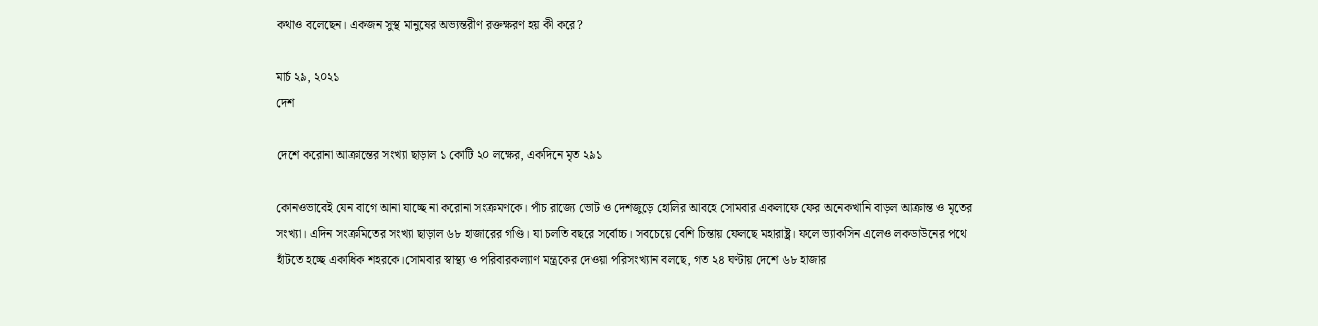কথাও বলেছেন। একজন সুস্থ মানুষের অভ্যন্তরীণ রক্তক্ষরণ হয় কী করে?

মার্চ ২৯, ২০২১
দেশ

দেশে করোনা আক্রান্তের সংখ্যা ছাড়াল ১ কোটি ২০ লক্ষের, একদিনে মৃত ২৯১

কোনওভাবেই যেন বাগে আনা যাচ্ছে না করোনা সংক্রমণকে। পাঁচ রাজ্যে ভোট ও দেশজুড়ে হোলির আবহে সোমবার একলাফে ফের অনেকখানি বাড়ল আক্রান্ত ও মৃতের সংখ্যা। এদিন সংক্রমিতের সংখ্যা ছাড়াল ৬৮ হাজারের গণ্ডি। যা চলতি বছরে সর্বোচ্চ। সবচেয়ে বেশি চিন্তায় ফেলছে মহারাষ্ট্র। ফলে ভ্যাকসিন এলেও লকডাউনের পথে হাঁটতে হচ্ছে একাধিক শহরকে।সোমবার স্বাস্থ্য ও পরিবারকল্যাণ মন্ত্রকের দেওয়া পরিসংখ্যান বলছে, গত ২৪ ঘণ্টায় দেশে ৬৮ হাজার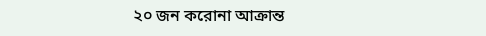২০ জন করোনা আক্রান্ত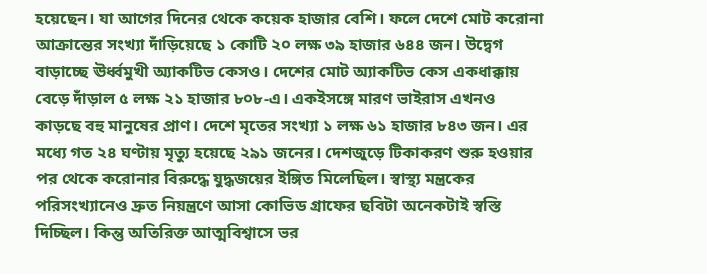হয়েছেন। যা আগের দিনের থেকে কয়েক হাজার বেশি। ফলে দেশে মোট করোনা আক্রান্তের সংখ্যা দাঁড়িয়েছে ১ কোটি ২০ লক্ষ ৩৯ হাজার ৬৪৪ জন। উদ্বেগ বাড়াচ্ছে ঊর্ধ্বমুখী অ্যাকটিভ কেসও। দেশের মোট অ্যাকটিভ কেস একধাক্কায় বেড়ে দাঁড়াল ৫ লক্ষ ২১ হাজার ৮০৮-এ। একইসঙ্গে মারণ ভাইরাস এখনও কাড়ছে বহু মানুষের প্রাণ। দেশে মৃতের সংখ্যা ১ লক্ষ ৬১ হাজার ৮৪৩ জন। এর মধ্যে গত ২৪ ঘণ্টায় মৃত্যু হয়েছে ২৯১ জনের। দেশজুড়ে টিকাকরণ শুরু হওয়ার পর থেকে করোনার বিরুদ্ধে যুদ্ধজয়ের ইঙ্গিত মিলেছিল। স্বাস্থ্য মন্ত্রকের পরিসংখ্যানেও দ্রুত নিয়ন্ত্রণে আসা কোভিড গ্রাফের ছবিটা অনেকটাই স্বস্তি দিচ্ছিল। কিন্তু অতিরিক্ত আত্মবিশ্বাসে ভর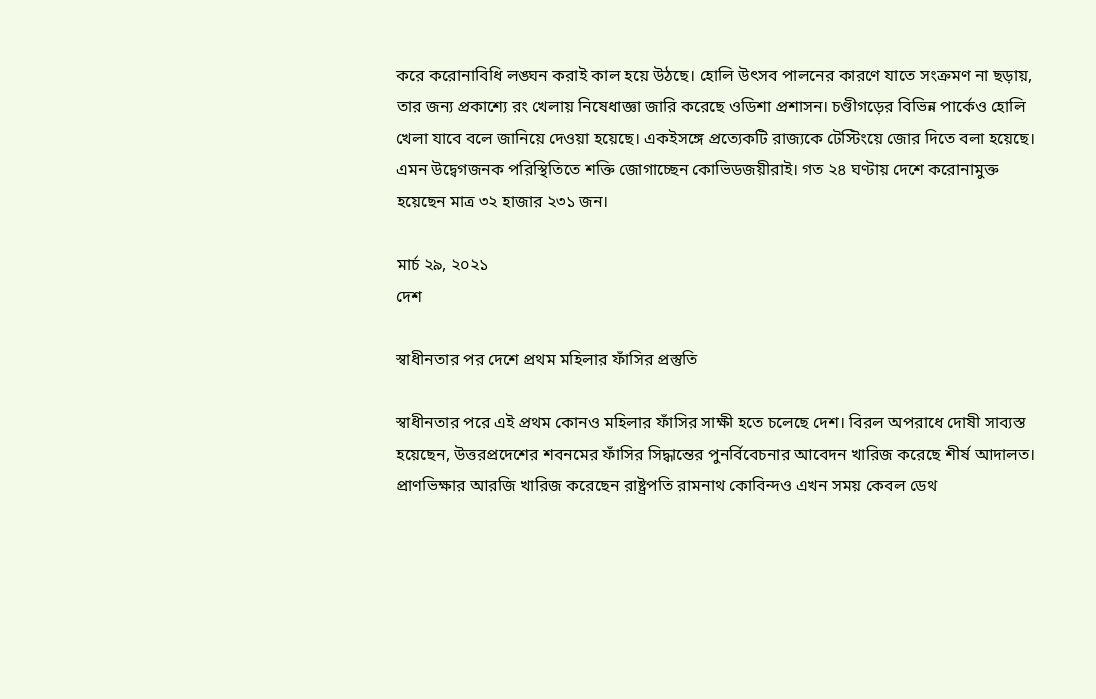করে করোনাবিধি লঙ্ঘন করাই কাল হয়ে উঠছে। হোলি উৎসব পালনের কারণে যাতে সংক্রমণ না ছড়ায়, তার জন্য প্রকাশ্যে রং খেলায় নিষেধাজ্ঞা জারি করেছে ওডিশা প্রশাসন। চণ্ডীগড়ের বিভিন্ন পার্কেও হোলি খেলা যাবে বলে জানিয়ে দেওয়া হয়েছে। একইসঙ্গে প্রত্যেকটি রাজ্যকে টেস্টিংয়ে জোর দিতে বলা হয়েছে। এমন উদ্বেগজনক পরিস্থিতিতে শক্তি জোগাচ্ছেন কোভিডজয়ীরাই। গত ২৪ ঘণ্টায় দেশে করোনামুক্ত হয়েছেন মাত্র ৩২ হাজার ২৩১ জন।

মার্চ ২৯, ২০২১
দেশ

স্বাধীনতার পর দেশে প্রথম মহিলার ফাঁসির প্রস্তুতি

স্বাধীনতার পরে এই প্রথম কোনও মহিলার ফাঁসির সাক্ষী হতে চলেছে দেশ। বিরল অপরাধে দোষী সাব্যস্ত হয়েছেন, উত্তরপ্রদেশের শবনমের ফাঁসির সিদ্ধান্তের পুনর্বিবেচনার আবেদন খারিজ করেছে শীর্ষ আদালত। প্রাণভিক্ষার আরজি খারিজ করেছেন রাষ্ট্রপতি রামনাথ কোবিন্দও এখন সময় কেবল ডেথ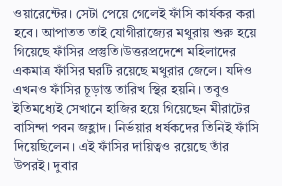ওয়ারেন্টের। সেটা পেয়ে গেলেই ফাঁসি কার্যকর করা হবে। আপাতত তাই যোগীরাজ্যের মথুরায় শুরু হয়ে গিয়েছে ফাঁসির প্রস্তুতি।উত্তরপ্রদেশে মহিলাদের একমাত্র ফাঁসির ঘরটি রয়েছে মথুরার জেলে। যদিও এখনও ফাঁসির চূড়ান্ত তারিখ স্থির হয়নি। তবুও ইতিমধ্যেই সেখানে হাজির হয়ে গিয়েছেন মীরাটের বাসিন্দা পবন জহ্লাদ। নির্ভয়ার ধর্ষকদের তিনিই ফাঁসি দিয়েছিলেন। এই ফাঁসির দায়িত্বও রয়েছে তাঁর উপরই। দুবার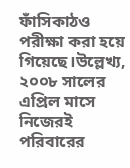ফাঁসিকাঠও পরীক্ষা করা হয়ে গিয়েছে।উল্লেখ্য, ২০০৮ সালের এপ্রিল মাসে নিজেরই পরিবারের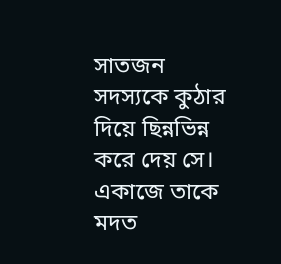সাতজন সদস্যকে কুঠার দিয়ে ছিন্নভিন্ন করে দেয় সে। একাজে তাকে মদত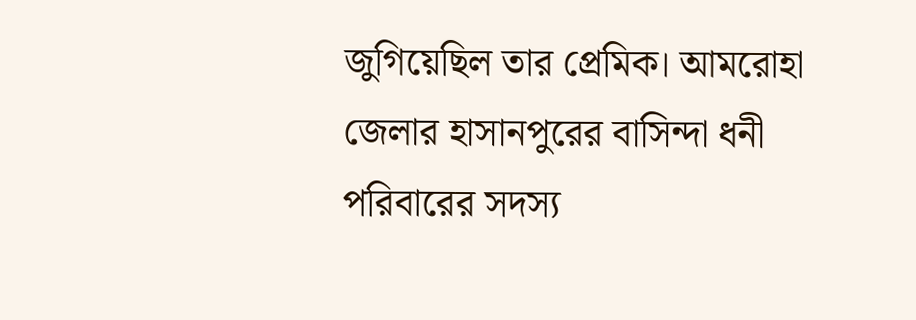জুগিয়েছিল তার প্রেমিক। আমরোহা জেলার হাসানপুরের বাসিন্দা ধনী পরিবারের সদস্য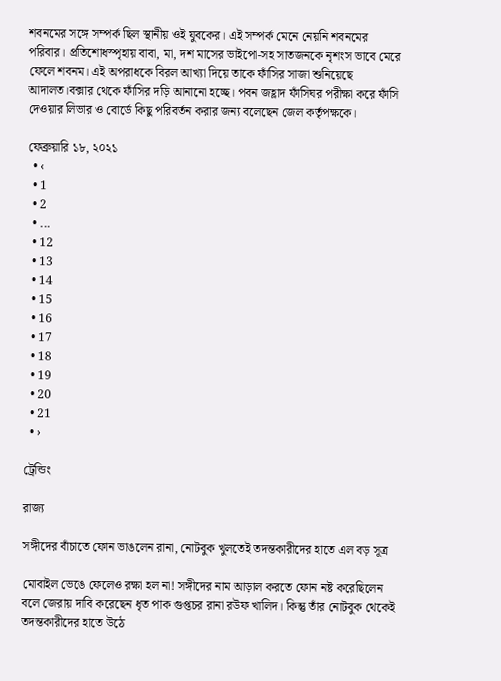শবনমের সঙ্গে সম্পর্ক ছিল স্থানীয় ওই যুবকের। এই সম্পর্ক মেনে নেয়নি শবনমের পরিবার। প্রতিশোধস্পৃহায় বাবা, মা, দশ মাসের ভাইপো-সহ সাতজনকে নৃশংস ভাবে মেরে ফেলে শবনম। এই অপরাধকে বিরল আখ্যা দিয়ে তাকে ফাঁসির সাজা শুনিয়েছে আদালত।বক্সার থেকে ফাঁসির দড়ি আনানো হচ্ছে। পবন জহ্লাদ ফাঁসিঘর পরীক্ষা করে ফাঁসি দেওয়ার লিভার ও বোর্ডে কিছু পরিবর্তন করার জন্য বলেছেন জেল কর্তৃপক্ষকে।

ফেব্রুয়ারি ১৮, ২০২১
  • ‹
  • 1
  • 2
  • ...
  • 12
  • 13
  • 14
  • 15
  • 16
  • 17
  • 18
  • 19
  • 20
  • 21
  • ›

ট্রেন্ডিং

রাজ্য

সঙ্গীদের বাঁচাতে ফোন ভাঙলেন রানা, নোটবুক খুলতেই তদন্তকারীদের হাতে এল বড় সূত্র

মোবাইল ভেঙে ফেলেও রক্ষা হল না! সঙ্গীদের নাম আড়াল করতে ফোন নষ্ট করেছিলেন বলে জেরায় দাবি করেছেন ধৃত পাক গুপ্তচর রানা রউফ খালিদ। কিন্তু তাঁর নোটবুক থেকেই তদন্তকারীদের হাতে উঠে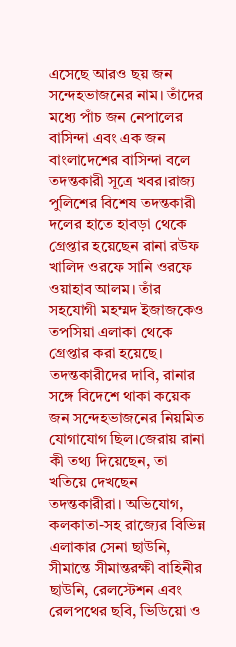এসেছে আরও ছয় জন সন্দেহভাজনের নাম। তাঁদের মধ্যে পাঁচ জন নেপালের বাসিন্দা এবং এক জন বাংলাদেশের বাসিন্দা বলে তদন্তকারী সূত্রে খবর।রাজ্য পুলিশের বিশেষ তদন্তকারী দলের হাতে হাবড়া থেকে গ্রেপ্তার হয়েছেন রানা রউফ খালিদ ওরফে সানি ওরফে ওয়াহাব আলম। তাঁর সহযোগী মহম্মদ ইজাজকেও তপসিয়া এলাকা থেকে গ্রেপ্তার করা হয়েছে। তদন্তকারীদের দাবি, রানার সঙ্গে বিদেশে থাকা কয়েক জন সন্দেহভাজনের নিয়মিত যোগাযোগ ছিল।জেরায় রানা কী তথ্য দিয়েছেন, তা খতিয়ে দেখছেন তদন্তকারীরা। অভিযোগ, কলকাতা-সহ রাজ্যের বিভিন্ন এলাকার সেনা ছাউনি, সীমান্তে সীমান্তরক্ষী বাহিনীর ছাউনি, রেলস্টেশন এবং রেলপথের ছবি, ভিডিয়ো ও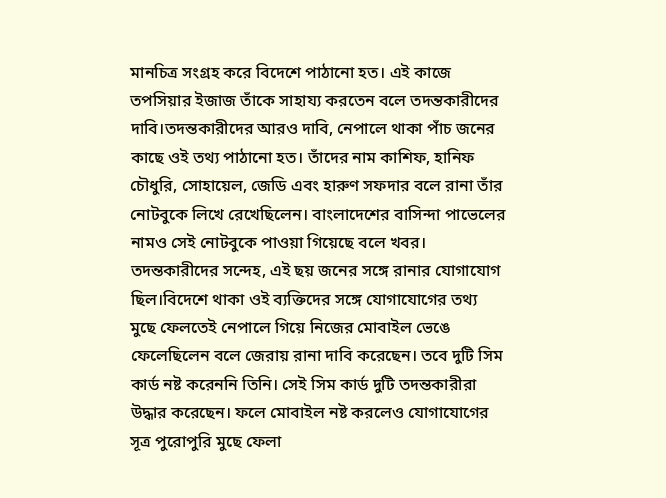মানচিত্র সংগ্রহ করে বিদেশে পাঠানো হত। এই কাজে তপসিয়ার ইজাজ তাঁকে সাহায্য করতেন বলে তদন্তকারীদের দাবি।তদন্তকারীদের আরও দাবি, নেপালে থাকা পাঁচ জনের কাছে ওই তথ্য পাঠানো হত। তাঁদের নাম কাশিফ, হানিফ চৌধুরি, সোহায়েল, জেডি এবং হারুণ সফদার বলে রানা তাঁর নোটবুকে লিখে রেখেছিলেন। বাংলাদেশের বাসিন্দা পাভেলের নামও সেই নোটবুকে পাওয়া গিয়েছে বলে খবর। তদন্তকারীদের সন্দেহ, এই ছয় জনের সঙ্গে রানার যোগাযোগ ছিল।বিদেশে থাকা ওই ব্যক্তিদের সঙ্গে যোগাযোগের তথ্য মুছে ফেলতেই নেপালে গিয়ে নিজের মোবাইল ভেঙে ফেলেছিলেন বলে জেরায় রানা দাবি করেছেন। তবে দুটি সিম কার্ড নষ্ট করেননি তিনি। সেই সিম কার্ড দুটি তদন্তকারীরা উদ্ধার করেছেন। ফলে মোবাইল নষ্ট করলেও যোগাযোগের সূত্র পুরোপুরি মুছে ফেলা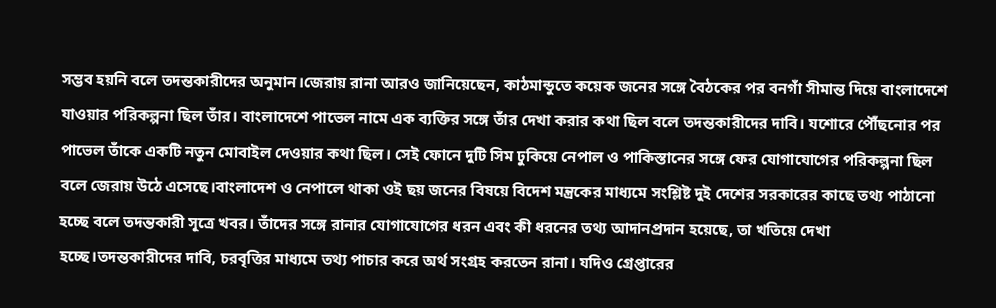সম্ভব হয়নি বলে তদন্তকারীদের অনুমান।জেরায় রানা আরও জানিয়েছেন, কাঠমান্ডুতে কয়েক জনের সঙ্গে বৈঠকের পর বনগাঁ সীমান্ত দিয়ে বাংলাদেশে যাওয়ার পরিকল্পনা ছিল তাঁর। বাংলাদেশে পাভেল নামে এক ব্যক্তির সঙ্গে তাঁর দেখা করার কথা ছিল বলে তদন্তকারীদের দাবি। যশোরে পৌঁছনোর পর পাভেল তাঁকে একটি নতুন মোবাইল দেওয়ার কথা ছিল। সেই ফোনে দুটি সিম ঢুকিয়ে নেপাল ও পাকিস্তানের সঙ্গে ফের যোগাযোগের পরিকল্পনা ছিল বলে জেরায় উঠে এসেছে।বাংলাদেশ ও নেপালে থাকা ওই ছয় জনের বিষয়ে বিদেশ মন্ত্রকের মাধ্যমে সংশ্লিষ্ট দুই দেশের সরকারের কাছে তথ্য পাঠানো হচ্ছে বলে তদন্তকারী সূত্রে খবর। তাঁদের সঙ্গে রানার যোগাযোগের ধরন এবং কী ধরনের তথ্য আদানপ্রদান হয়েছে, তা খতিয়ে দেখা হচ্ছে।তদন্তকারীদের দাবি, চরবৃত্তির মাধ্যমে তথ্য পাচার করে অর্থ সংগ্রহ করতেন রানা। যদিও গ্রেপ্তারের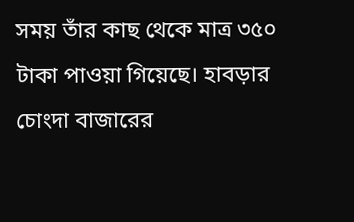সময় তাঁর কাছ থেকে মাত্র ৩৫০ টাকা পাওয়া গিয়েছে। হাবড়ার চোংদা বাজারের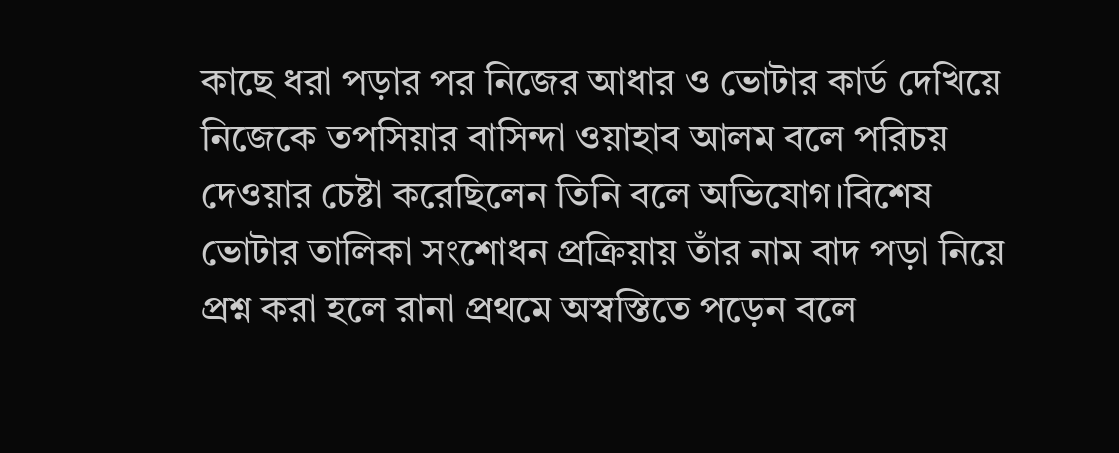কাছে ধরা পড়ার পর নিজের আধার ও ভোটার কার্ড দেখিয়ে নিজেকে তপসিয়ার বাসিন্দা ওয়াহাব আলম বলে পরিচয় দেওয়ার চেষ্টা করেছিলেন তিনি বলে অভিযোগ।বিশেষ ভোটার তালিকা সংশোধন প্রক্রিয়ায় তাঁর নাম বাদ পড়া নিয়ে প্রশ্ন করা হলে রানা প্রথমে অস্বস্তিতে পড়েন বলে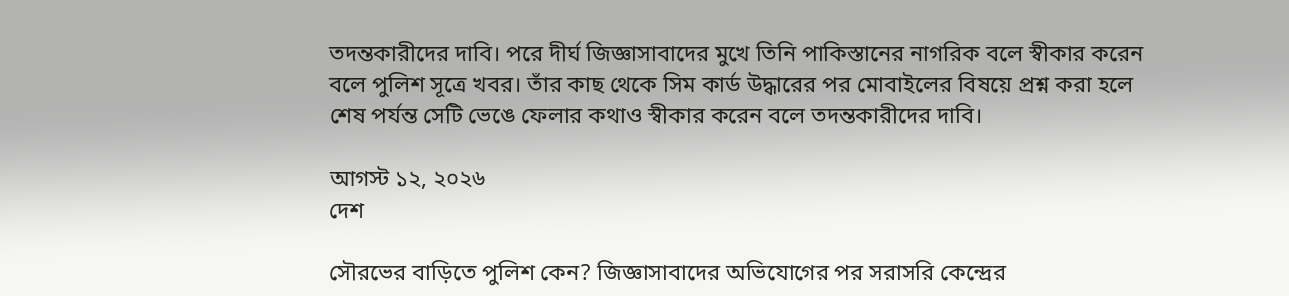তদন্তকারীদের দাবি। পরে দীর্ঘ জিজ্ঞাসাবাদের মুখে তিনি পাকিস্তানের নাগরিক বলে স্বীকার করেন বলে পুলিশ সূত্রে খবর। তাঁর কাছ থেকে সিম কার্ড উদ্ধারের পর মোবাইলের বিষয়ে প্রশ্ন করা হলে শেষ পর্যন্ত সেটি ভেঙে ফেলার কথাও স্বীকার করেন বলে তদন্তকারীদের দাবি।

আগস্ট ১২, ২০২৬
দেশ

সৌরভের বাড়িতে পুলিশ কেন? জিজ্ঞাসাবাদের অভিযোগের পর সরাসরি কেন্দ্রের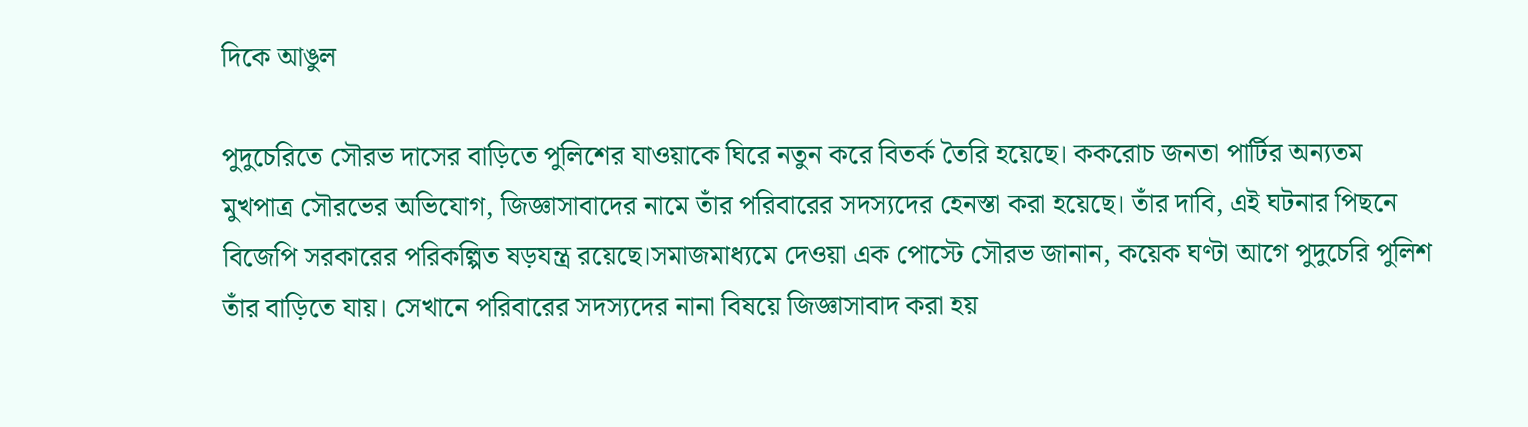দিকে আঙুল

পুদুচেরিতে সৌরভ দাসের বাড়িতে পুলিশের যাওয়াকে ঘিরে নতুন করে বিতর্ক তৈরি হয়েছে। ককরোচ জনতা পার্টির অন্যতম মুখপাত্র সৌরভের অভিযোগ, জিজ্ঞাসাবাদের নামে তাঁর পরিবারের সদস্যদের হেনস্তা করা হয়েছে। তাঁর দাবি, এই ঘটনার পিছনে বিজেপি সরকারের পরিকল্পিত ষড়যন্ত্র রয়েছে।সমাজমাধ্যমে দেওয়া এক পোস্টে সৌরভ জানান, কয়েক ঘণ্টা আগে পুদুচেরি পুলিশ তাঁর বাড়িতে যায়। সেখানে পরিবারের সদস্যদের নানা বিষয়ে জিজ্ঞাসাবাদ করা হয়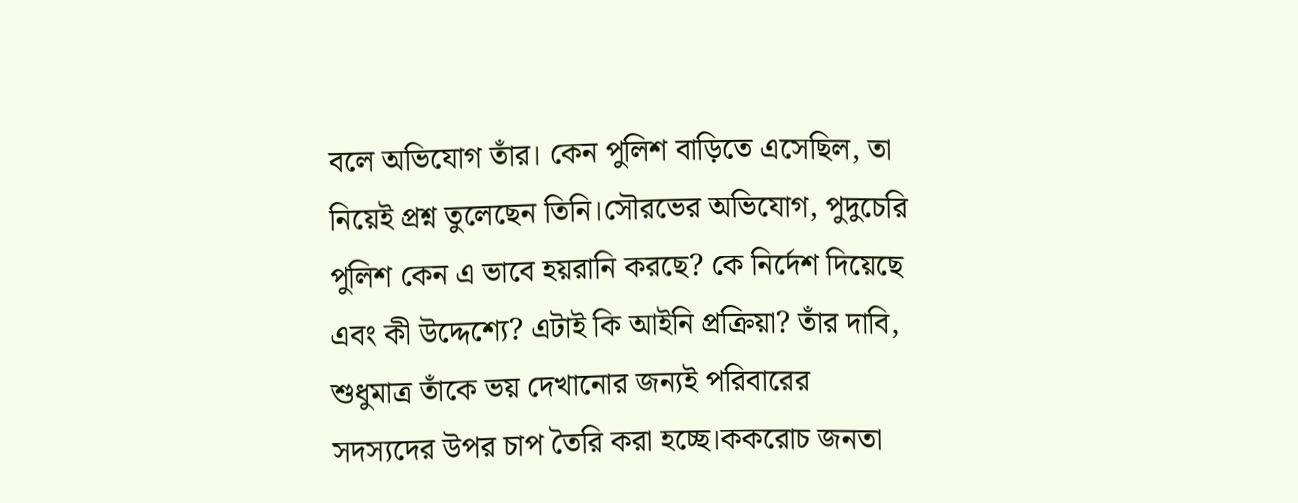বলে অভিযোগ তাঁর। কেন পুলিশ বাড়িতে এসেছিল, তা নিয়েই প্রশ্ন তুলেছেন তিনি।সৌরভের অভিযোগ, পুদুচেরি পুলিশ কেন এ ভাবে হয়রানি করছে? কে নির্দেশ দিয়েছে এবং কী উদ্দেশ্যে? এটাই কি আইনি প্রক্রিয়া? তাঁর দাবি, শুধুমাত্র তাঁকে ভয় দেখানোর জন্যই পরিবারের সদস্যদের উপর চাপ তৈরি করা হচ্ছে।ককরোচ জনতা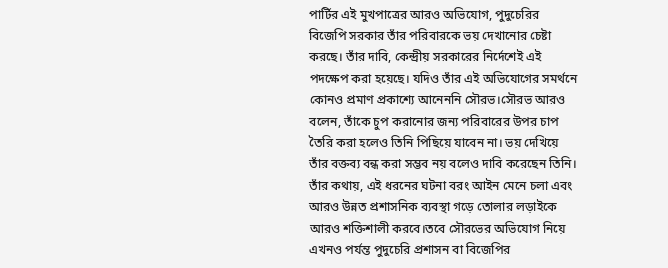পার্টির এই মুখপাত্রের আরও অভিযোগ, পুদুচেরির বিজেপি সরকার তাঁর পরিবারকে ভয় দেখানোর চেষ্টা করছে। তাঁর দাবি, কেন্দ্রীয় সরকারের নির্দেশেই এই পদক্ষেপ করা হয়েছে। যদিও তাঁর এই অভিযোগের সমর্থনে কোনও প্রমাণ প্রকাশ্যে আনেননি সৌরভ।সৌরভ আরও বলেন, তাঁকে চুপ করানোর জন্য পরিবারের উপর চাপ তৈরি করা হলেও তিনি পিছিয়ে যাবেন না। ভয় দেখিয়ে তাঁর বক্তব্য বন্ধ করা সম্ভব নয় বলেও দাবি করেছেন তিনি। তাঁর কথায়, এই ধরনের ঘটনা বরং আইন মেনে চলা এবং আরও উন্নত প্রশাসনিক ব্যবস্থা গড়ে তোলার লড়াইকে আরও শক্তিশালী করবে।তবে সৌরভের অভিযোগ নিয়ে এখনও পর্যন্ত পুদুচেরি প্রশাসন বা বিজেপির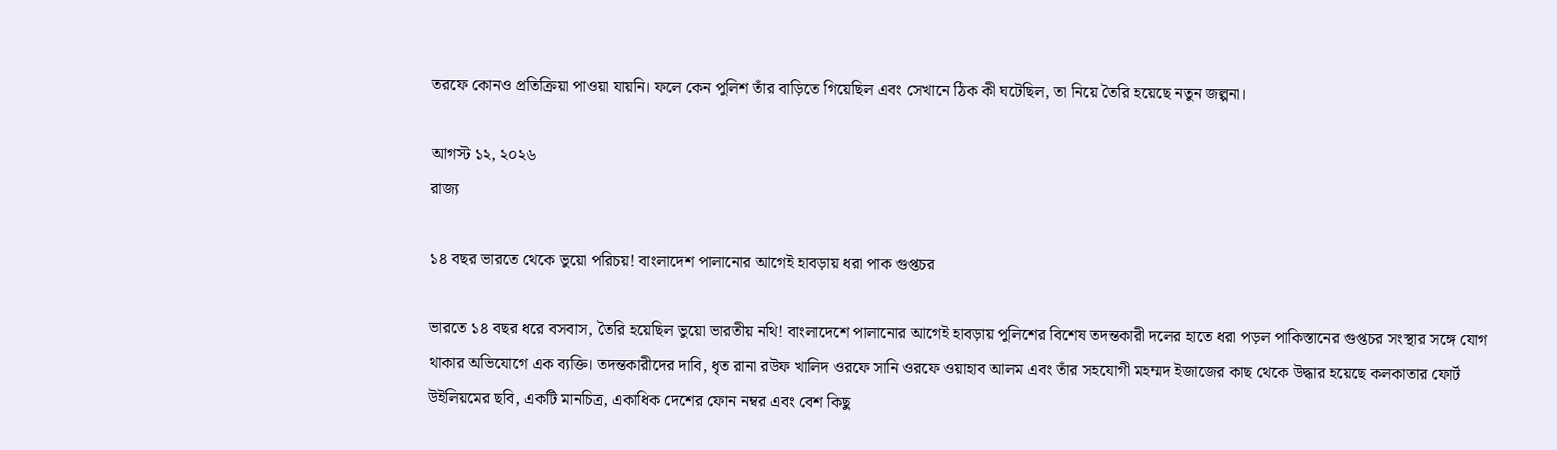তরফে কোনও প্রতিক্রিয়া পাওয়া যায়নি। ফলে কেন পুলিশ তাঁর বাড়িতে গিয়েছিল এবং সেখানে ঠিক কী ঘটেছিল, তা নিয়ে তৈরি হয়েছে নতুন জল্পনা।

আগস্ট ১২, ২০২৬
রাজ্য

১৪ বছর ভারতে থেকে ভুয়ো পরিচয়! বাংলাদেশ পালানোর আগেই হাবড়ায় ধরা পাক গুপ্তচর

ভারতে ১৪ বছর ধরে বসবাস, তৈরি হয়েছিল ভুয়ো ভারতীয় নথি! বাংলাদেশে পালানোর আগেই হাবড়ায় পুলিশের বিশেষ তদন্তকারী দলের হাতে ধরা পড়ল পাকিস্তানের গুপ্তচর সংস্থার সঙ্গে যোগ থাকার অভিযোগে এক ব্যক্তি। তদন্তকারীদের দাবি, ধৃত রানা রউফ খালিদ ওরফে সানি ওরফে ওয়াহাব আলম এবং তাঁর সহযোগী মহম্মদ ইজাজের কাছ থেকে উদ্ধার হয়েছে কলকাতার ফোর্ট উইলিয়মের ছবি, একটি মানচিত্র, একাধিক দেশের ফোন নম্বর এবং বেশ কিছু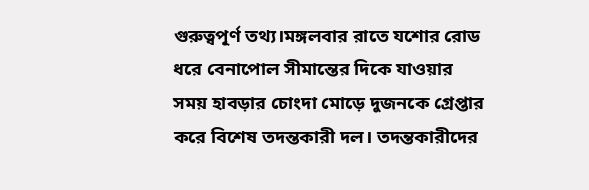গুরুত্বপূর্ণ তথ্য।মঙ্গলবার রাতে যশোর রোড ধরে বেনাপোল সীমান্তের দিকে যাওয়ার সময় হাবড়ার চোংদা মোড়ে দুজনকে গ্রেপ্তার করে বিশেষ তদন্তকারী দল। তদন্তকারীদের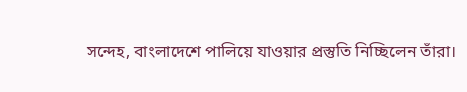সন্দেহ, বাংলাদেশে পালিয়ে যাওয়ার প্রস্তুতি নিচ্ছিলেন তাঁরা।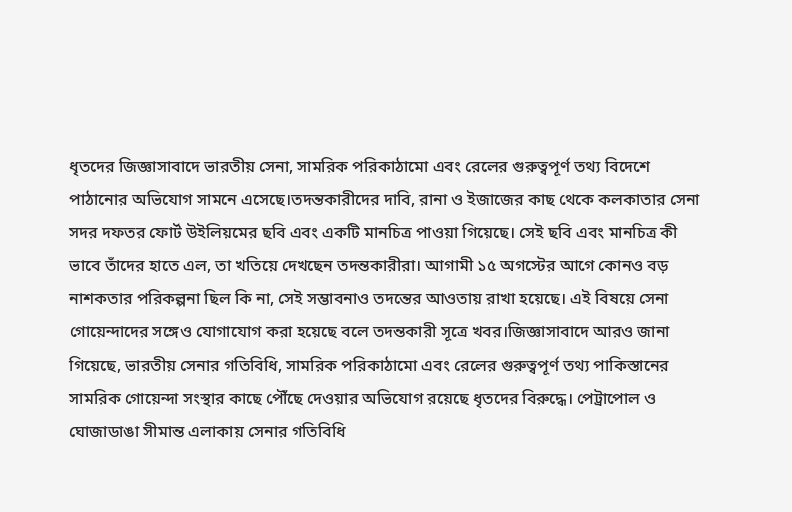ধৃতদের জিজ্ঞাসাবাদে ভারতীয় সেনা, সামরিক পরিকাঠামো এবং রেলের গুরুত্বপূর্ণ তথ্য বিদেশে পাঠানোর অভিযোগ সামনে এসেছে।তদন্তকারীদের দাবি, রানা ও ইজাজের কাছ থেকে কলকাতার সেনা সদর দফতর ফোর্ট উইলিয়মের ছবি এবং একটি মানচিত্র পাওয়া গিয়েছে। সেই ছবি এবং মানচিত্র কী ভাবে তাঁদের হাতে এল, তা খতিয়ে দেখছেন তদন্তকারীরা। আগামী ১৫ অগস্টের আগে কোনও বড় নাশকতার পরিকল্পনা ছিল কি না, সেই সম্ভাবনাও তদন্তের আওতায় রাখা হয়েছে। এই বিষয়ে সেনা গোয়েন্দাদের সঙ্গেও যোগাযোগ করা হয়েছে বলে তদন্তকারী সূত্রে খবর।জিজ্ঞাসাবাদে আরও জানা গিয়েছে, ভারতীয় সেনার গতিবিধি, সামরিক পরিকাঠামো এবং রেলের গুরুত্বপূর্ণ তথ্য পাকিস্তানের সামরিক গোয়েন্দা সংস্থার কাছে পৌঁছে দেওয়ার অভিযোগ রয়েছে ধৃতদের বিরুদ্ধে। পেট্রাপোল ও ঘোজাডাঙা সীমান্ত এলাকায় সেনার গতিবিধি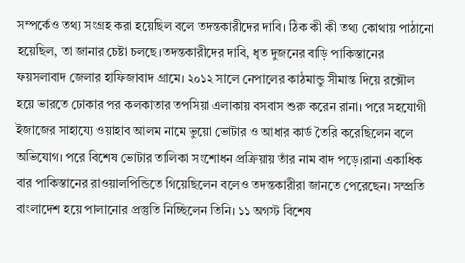সম্পর্কেও তথ্য সংগ্রহ করা হয়েছিল বলে তদন্তকারীদের দাবি। ঠিক কী কী তথ্য কোথায় পাঠানো হয়েছিল, তা জানার চেষ্টা চলছে।তদন্তকারীদের দাবি, ধৃত দুজনের বাড়ি পাকিস্তানের ফয়সলাবাদ জেলার হাফিজাবাদ গ্রামে। ২০১২ সালে নেপালের কাঠমান্ডু সীমান্ত দিয়ে রক্সৌল হয়ে ভারতে ঢোকার পর কলকাতার তপসিয়া এলাকায় বসবাস শুরু করেন রানা। পরে সহযোগী ইজাজের সাহায্যে ওয়াহাব আলম নামে ভুয়ো ভোটার ও আধার কার্ড তৈরি করেছিলেন বলে অভিযোগ। পরে বিশেষ ভোটার তালিকা সংশোধন প্রক্রিয়ায় তাঁর নাম বাদ পড়ে।রানা একাধিক বার পাকিস্তানের রাওয়ালপিন্ডিতে গিয়েছিলেন বলেও তদন্তকারীরা জানতে পেরেছেন। সম্প্রতি বাংলাদেশ হয়ে পালানোর প্রস্তুতি নিচ্ছিলেন তিনি। ১১ অগস্ট বিশেষ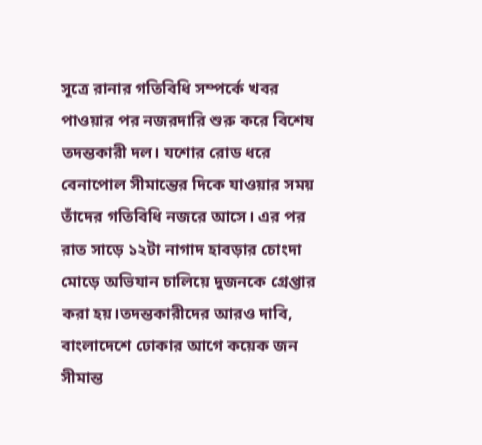সূত্রে রানার গতিবিধি সম্পর্কে খবর পাওয়ার পর নজরদারি শুরু করে বিশেষ তদন্তকারী দল। যশোর রোড ধরে বেনাপোল সীমান্তের দিকে যাওয়ার সময় তাঁদের গতিবিধি নজরে আসে। এর পর রাত সাড়ে ১২টা নাগাদ হাবড়ার চোংদা মোড়ে অভিযান চালিয়ে দুজনকে গ্রেপ্তার করা হয়।তদন্তকারীদের আরও দাবি, বাংলাদেশে ঢোকার আগে কয়েক জন সীমান্ত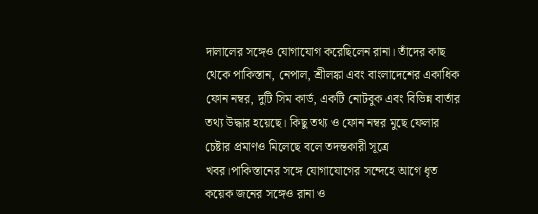দালালের সঙ্গেও যোগাযোগ করেছিলেন রানা। তাঁদের কাছ থেকে পাকিস্তান, নেপাল, শ্রীলঙ্কা এবং বাংলাদেশের একাধিক ফোন নম্বর, দুটি সিম কার্ড, একটি নোটবুক এবং বিভিন্ন বার্তার তথ্য উদ্ধার হয়েছে। কিছু তথ্য ও ফোন নম্বর মুছে ফেলার চেষ্টার প্রমাণও মিলেছে বলে তদন্তকারী সূত্রে খবর।পাকিস্তানের সঙ্গে যোগাযোগের সন্দেহে আগে ধৃত কয়েক জনের সঙ্গেও রানা ও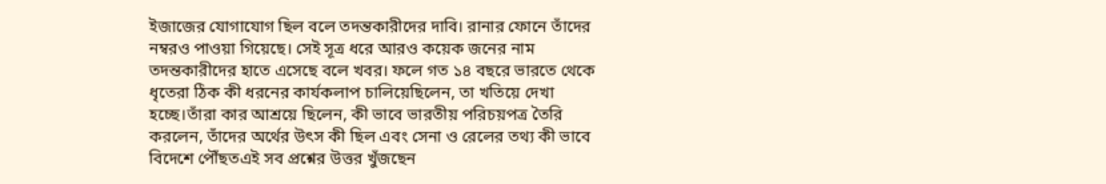ইজাজের যোগাযোগ ছিল বলে তদন্তকারীদের দাবি। রানার ফোনে তাঁদের নম্বরও পাওয়া গিয়েছে। সেই সূত্র ধরে আরও কয়েক জনের নাম তদন্তকারীদের হাতে এসেছে বলে খবর। ফলে গত ১৪ বছরে ভারতে থেকে ধৃতেরা ঠিক কী ধরনের কার্যকলাপ চালিয়েছিলেন, তা খতিয়ে দেখা হচ্ছে।তাঁরা কার আশ্রয়ে ছিলেন, কী ভাবে ভারতীয় পরিচয়পত্র তৈরি করলেন, তাঁদের অর্থের উৎস কী ছিল এবং সেনা ও রেলের তথ্য কী ভাবে বিদেশে পৌঁছতএই সব প্রশ্নের উত্তর খুঁজছেন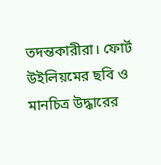তদন্তকারীরা। ফোর্ট উইলিয়মের ছবি ও মানচিত্র উদ্ধারের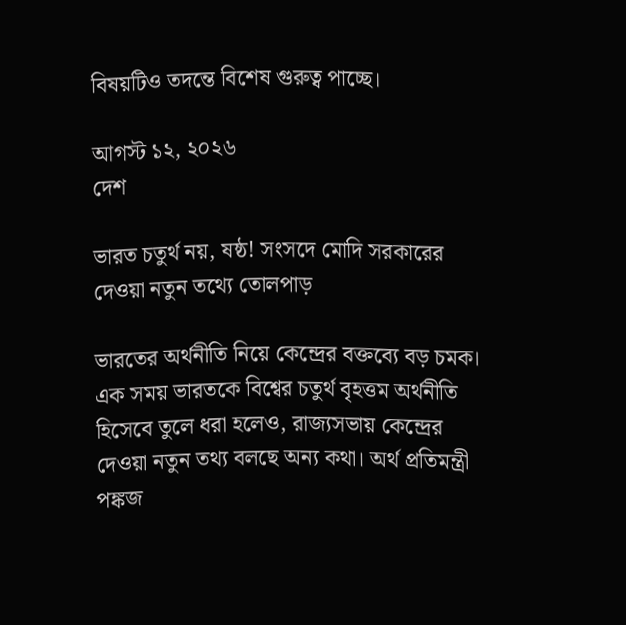বিষয়টিও তদন্তে বিশেষ গুরুত্ব পাচ্ছে।

আগস্ট ১২, ২০২৬
দেশ

ভারত চতুর্থ নয়, ষষ্ঠ! সংসদে মোদি সরকারের দেওয়া নতুন তথ্যে তোলপাড়

ভারতের অর্থনীতি নিয়ে কেন্দ্রের বক্তব্যে বড় চমক। এক সময় ভারতকে বিশ্বের চতুর্থ বৃহত্তম অর্থনীতি হিসেবে তুলে ধরা হলেও, রাজ্যসভায় কেন্দ্রের দেওয়া নতুন তথ্য বলছে অন্য কথা। অর্থ প্রতিমন্ত্রী পঙ্কজ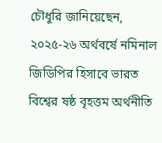চৌধুরি জানিয়েছেন, ২০২৫-২৬ অর্থবর্ষে নমিনাল জিডিপির হিসাবে ভারত বিশ্বের ষষ্ঠ বৃহত্তম অর্থনীতি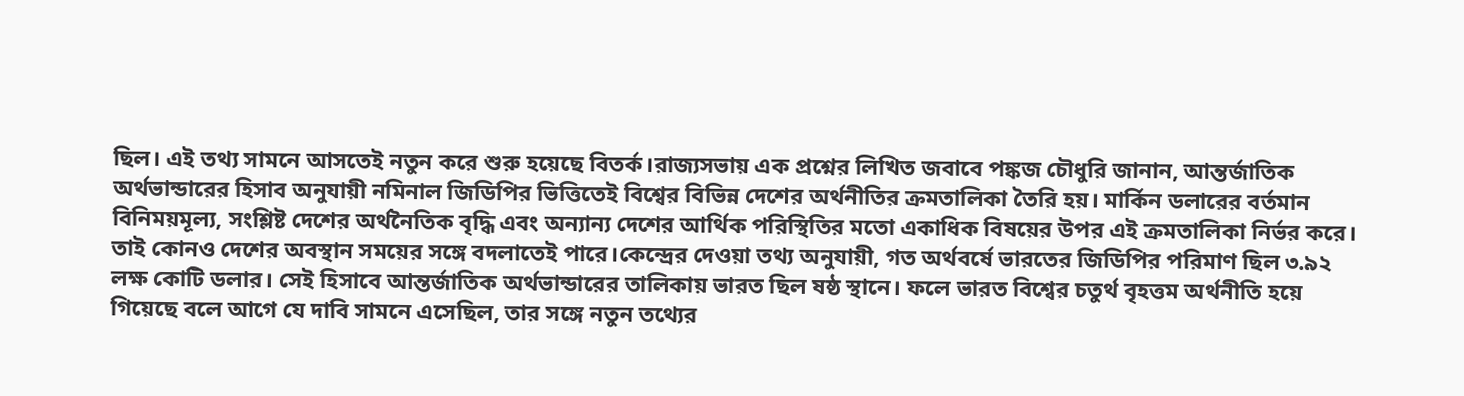ছিল। এই তথ্য সামনে আসতেই নতুন করে শুরু হয়েছে বিতর্ক।রাজ্যসভায় এক প্রশ্নের লিখিত জবাবে পঙ্কজ চৌধুরি জানান, আন্তর্জাতিক অর্থভান্ডারের হিসাব অনুযায়ী নমিনাল জিডিপির ভিত্তিতেই বিশ্বের বিভিন্ন দেশের অর্থনীতির ক্রমতালিকা তৈরি হয়। মার্কিন ডলারের বর্তমান বিনিময়মূল্য, সংশ্লিষ্ট দেশের অর্থনৈতিক বৃদ্ধি এবং অন্যান্য দেশের আর্থিক পরিস্থিতির মতো একাধিক বিষয়ের উপর এই ক্রমতালিকা নির্ভর করে। তাই কোনও দেশের অবস্থান সময়ের সঙ্গে বদলাতেই পারে।কেন্দ্রের দেওয়া তথ্য অনুযায়ী, গত অর্থবর্ষে ভারতের জিডিপির পরিমাণ ছিল ৩.৯২ লক্ষ কোটি ডলার। সেই হিসাবে আন্তর্জাতিক অর্থভান্ডারের তালিকায় ভারত ছিল ষষ্ঠ স্থানে। ফলে ভারত বিশ্বের চতুর্থ বৃহত্তম অর্থনীতি হয়ে গিয়েছে বলে আগে যে দাবি সামনে এসেছিল, তার সঙ্গে নতুন তথ্যের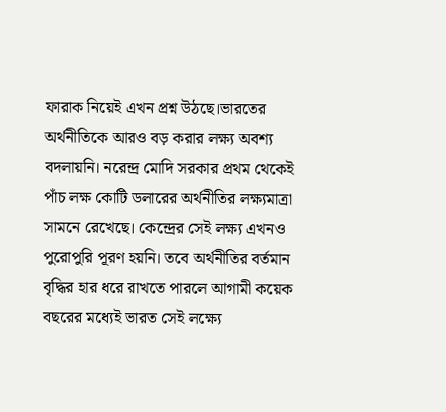ফারাক নিয়েই এখন প্রশ্ন উঠছে।ভারতের অর্থনীতিকে আরও বড় করার লক্ষ্য অবশ্য বদলায়নি। নরেন্দ্র মোদি সরকার প্রথম থেকেই পাঁচ লক্ষ কোটি ডলারের অর্থনীতির লক্ষ্যমাত্রা সামনে রেখেছে। কেন্দ্রের সেই লক্ষ্য এখনও পুরোপুরি পূরণ হয়নি। তবে অর্থনীতির বর্তমান বৃদ্ধির হার ধরে রাখতে পারলে আগামী কয়েক বছরের মধ্যেই ভারত সেই লক্ষ্যে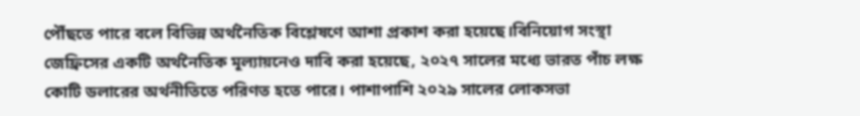পৌঁছতে পারে বলে বিভিন্ন অর্থনৈতিক বিশ্লেষণে আশা প্রকাশ করা হয়েছে।বিনিয়োগ সংস্থা জেফ্রিসের একটি অর্থনৈতিক মূল্যায়নেও দাবি করা হয়েছে, ২০২৭ সালের মধ্যে ভারত পাঁচ লক্ষ কোটি ডলারের অর্থনীতিতে পরিণত হতে পারে। পাশাপাশি ২০২৯ সালের লোকসভা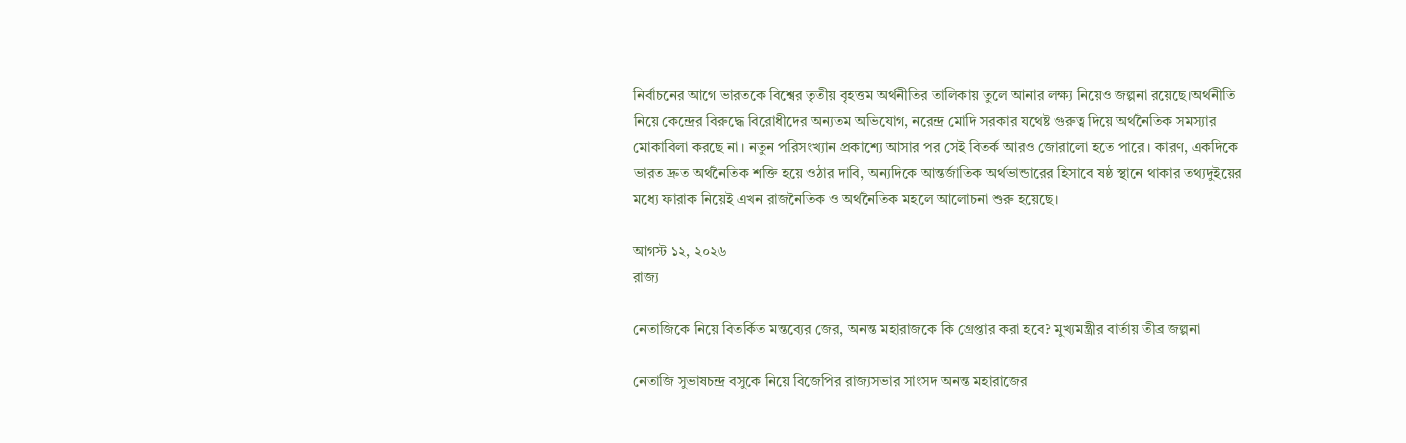নির্বাচনের আগে ভারতকে বিশ্বের তৃতীয় বৃহত্তম অর্থনীতির তালিকায় তুলে আনার লক্ষ্য নিয়েও জল্পনা রয়েছে।অর্থনীতি নিয়ে কেন্দ্রের বিরুদ্ধে বিরোধীদের অন্যতম অভিযোগ, নরেন্দ্র মোদি সরকার যথেষ্ট গুরুত্ব দিয়ে অর্থনৈতিক সমস্যার মোকাবিলা করছে না। নতুন পরিসংখ্যান প্রকাশ্যে আসার পর সেই বিতর্ক আরও জোরালো হতে পারে। কারণ, একদিকে ভারত দ্রুত অর্থনৈতিক শক্তি হয়ে ওঠার দাবি, অন্যদিকে আন্তর্জাতিক অর্থভান্ডারের হিসাবে ষষ্ঠ স্থানে থাকার তথ্যদুইয়ের মধ্যে ফারাক নিয়েই এখন রাজনৈতিক ও অর্থনৈতিক মহলে আলোচনা শুরু হয়েছে।

আগস্ট ১২, ২০২৬
রাজ্য

নেতাজিকে নিয়ে বিতর্কিত মন্তব্যের জের, অনন্ত মহারাজকে কি গ্রেপ্তার করা হবে? মুখ্যমন্ত্রীর বার্তায় তীব্র জল্পনা

নেতাজি সুভাষচন্দ্র বসুকে নিয়ে বিজেপির রাজ্যসভার সাংসদ অনন্ত মহারাজের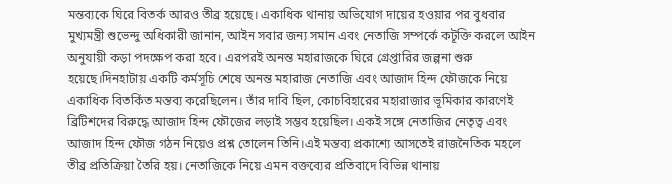মন্তব্যকে ঘিরে বিতর্ক আরও তীব্র হয়েছে। একাধিক থানায় অভিযোগ দায়ের হওয়ার পর বুধবার মুখ্যমন্ত্রী শুভেন্দু অধিকারী জানান, আইন সবার জন্য সমান এবং নেতাজি সম্পর্কে কটূক্তি করলে আইন অনুযায়ী কড়া পদক্ষেপ করা হবে। এরপরই অনন্ত মহারাজকে ঘিরে গ্রেপ্তারির জল্পনা শুরু হয়েছে।দিনহাটায় একটি কর্মসূচি শেষে অনন্ত মহারাজ নেতাজি এবং আজাদ হিন্দ ফৌজকে নিয়ে একাধিক বিতর্কিত মন্তব্য করেছিলেন। তাঁর দাবি ছিল, কোচবিহারের মহারাজার ভূমিকার কারণেই ব্রিটিশদের বিরুদ্ধে আজাদ হিন্দ ফৌজের লড়াই সম্ভব হয়েছিল। একই সঙ্গে নেতাজির নেতৃত্ব এবং আজাদ হিন্দ ফৌজ গঠন নিয়েও প্রশ্ন তোলেন তিনি।এই মন্তব্য প্রকাশ্যে আসতেই রাজনৈতিক মহলে তীব্র প্রতিক্রিয়া তৈরি হয়। নেতাজিকে নিয়ে এমন বক্তব্যের প্রতিবাদে বিভিন্ন থানায়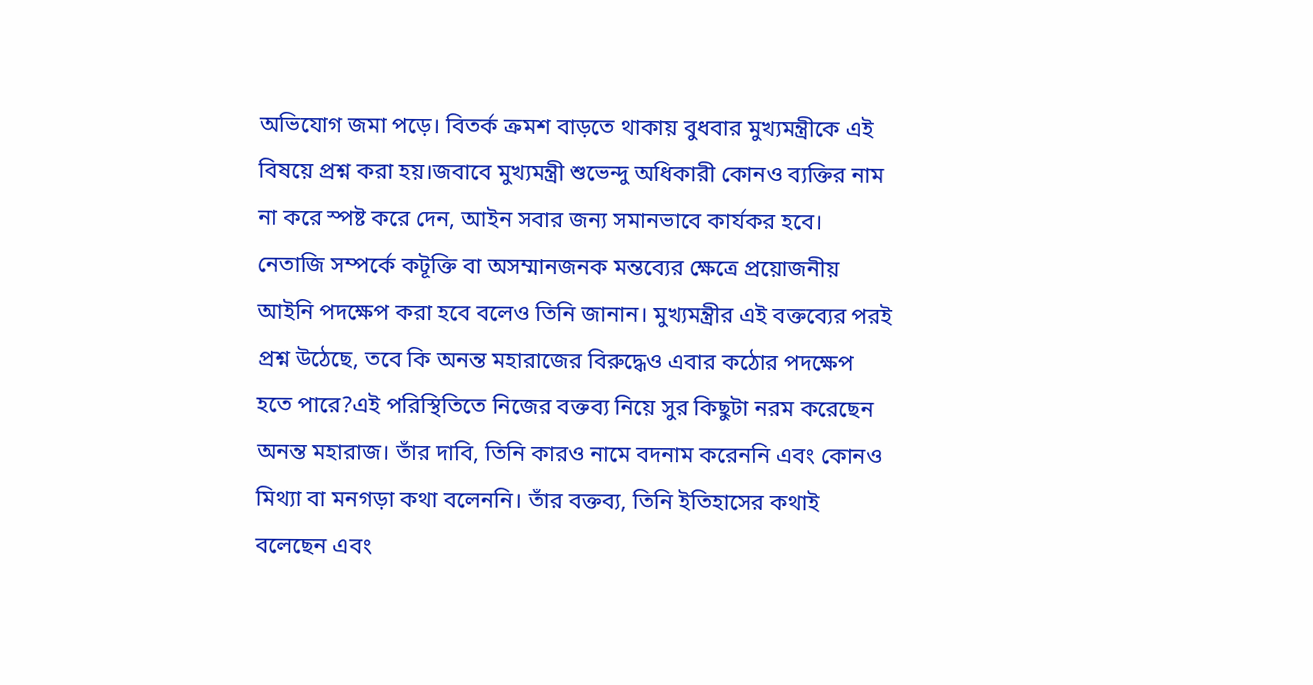অভিযোগ জমা পড়ে। বিতর্ক ক্রমশ বাড়তে থাকায় বুধবার মুখ্যমন্ত্রীকে এই বিষয়ে প্রশ্ন করা হয়।জবাবে মুখ্যমন্ত্রী শুভেন্দু অধিকারী কোনও ব্যক্তির নাম না করে স্পষ্ট করে দেন, আইন সবার জন্য সমানভাবে কার্যকর হবে। নেতাজি সম্পর্কে কটূক্তি বা অসম্মানজনক মন্তব্যের ক্ষেত্রে প্রয়োজনীয় আইনি পদক্ষেপ করা হবে বলেও তিনি জানান। মুখ্যমন্ত্রীর এই বক্তব্যের পরই প্রশ্ন উঠেছে, তবে কি অনন্ত মহারাজের বিরুদ্ধেও এবার কঠোর পদক্ষেপ হতে পারে?এই পরিস্থিতিতে নিজের বক্তব্য নিয়ে সুর কিছুটা নরম করেছেন অনন্ত মহারাজ। তাঁর দাবি, তিনি কারও নামে বদনাম করেননি এবং কোনও মিথ্যা বা মনগড়া কথা বলেননি। তাঁর বক্তব্য, তিনি ইতিহাসের কথাই বলেছেন এবং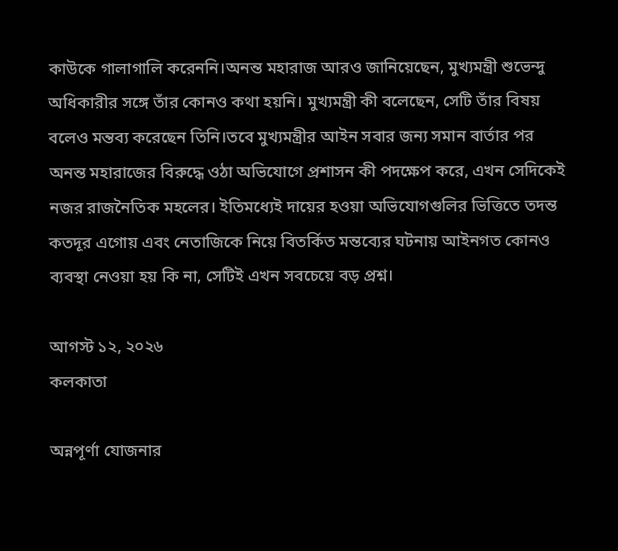কাউকে গালাগালি করেননি।অনন্ত মহারাজ আরও জানিয়েছেন, মুখ্যমন্ত্রী শুভেন্দু অধিকারীর সঙ্গে তাঁর কোনও কথা হয়নি। মুখ্যমন্ত্রী কী বলেছেন, সেটি তাঁর বিষয় বলেও মন্তব্য করেছেন তিনি।তবে মুখ্যমন্ত্রীর আইন সবার জন্য সমান বার্তার পর অনন্ত মহারাজের বিরুদ্ধে ওঠা অভিযোগে প্রশাসন কী পদক্ষেপ করে, এখন সেদিকেই নজর রাজনৈতিক মহলের। ইতিমধ্যেই দায়ের হওয়া অভিযোগগুলির ভিত্তিতে তদন্ত কতদূর এগোয় এবং নেতাজিকে নিয়ে বিতর্কিত মন্তব্যের ঘটনায় আইনগত কোনও ব্যবস্থা নেওয়া হয় কি না, সেটিই এখন সবচেয়ে বড় প্রশ্ন।

আগস্ট ১২, ২০২৬
কলকাতা

অন্নপূর্ণা যোজনার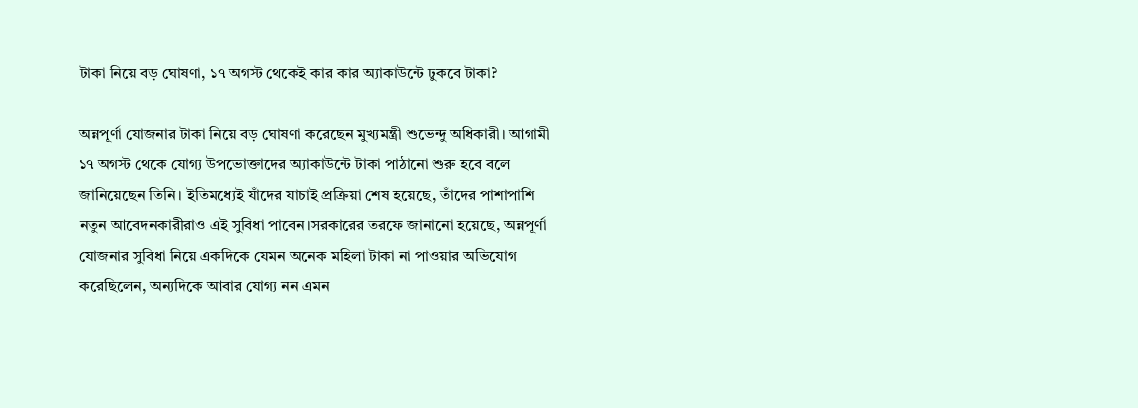টাকা নিয়ে বড় ঘোষণা, ১৭ অগস্ট থেকেই কার কার অ্যাকাউন্টে ঢুকবে টাকা?

অন্নপূর্ণা যোজনার টাকা নিয়ে বড় ঘোষণা করেছেন মুখ্যমন্ত্রী শুভেন্দু অধিকারী। আগামী ১৭ অগস্ট থেকে যোগ্য উপভোক্তাদের অ্যাকাউন্টে টাকা পাঠানো শুরু হবে বলে জানিয়েছেন তিনি। ইতিমধ্যেই যাঁদের যাচাই প্রক্রিয়া শেষ হয়েছে, তাঁদের পাশাপাশি নতুন আবেদনকারীরাও এই সুবিধা পাবেন।সরকারের তরফে জানানো হয়েছে, অন্নপূর্ণা যোজনার সুবিধা নিয়ে একদিকে যেমন অনেক মহিলা টাকা না পাওয়ার অভিযোগ করেছিলেন, অন্যদিকে আবার যোগ্য নন এমন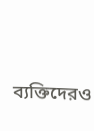ব্যক্তিদেরও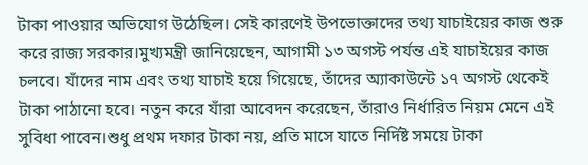টাকা পাওয়ার অভিযোগ উঠেছিল। সেই কারণেই উপভোক্তাদের তথ্য যাচাইয়ের কাজ শুরু করে রাজ্য সরকার।মুখ্যমন্ত্রী জানিয়েছেন, আগামী ১৩ অগস্ট পর্যন্ত এই যাচাইয়ের কাজ চলবে। যাঁদের নাম এবং তথ্য যাচাই হয়ে গিয়েছে, তাঁদের অ্যাকাউন্টে ১৭ অগস্ট থেকেই টাকা পাঠানো হবে। নতুন করে যাঁরা আবেদন করেছেন, তাঁরাও নির্ধারিত নিয়ম মেনে এই সুবিধা পাবেন।শুধু প্রথম দফার টাকা নয়, প্রতি মাসে যাতে নির্দিষ্ট সময়ে টাকা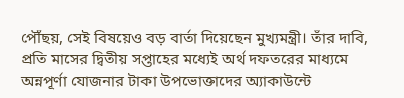পৌঁছয়, সেই বিষয়েও বড় বার্তা দিয়েছেন মুখ্যমন্ত্রী। তাঁর দাবি, প্রতি মাসের দ্বিতীয় সপ্তাহের মধ্যেই অর্থ দফতরের মাধ্যমে অন্নপূর্ণা যোজনার টাকা উপভোক্তাদের অ্যাকাউন্টে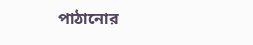পাঠানোর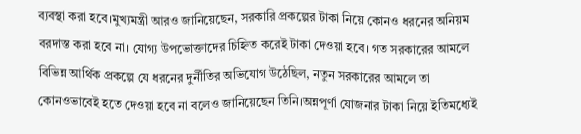ব্যবস্থা করা হবে।মুখ্যমন্ত্রী আরও জানিয়েছেন, সরকারি প্রকল্পের টাকা নিয়ে কোনও ধরনের অনিয়ম বরদাস্ত করা হবে না। যোগ্য উপভোক্তাদের চিহ্নিত করেই টাকা দেওয়া হবে। গত সরকারের আমলে বিভিন্ন আর্থিক প্রকল্পে যে ধরনের দুর্নীতির অভিযোগ উঠেছিল, নতুন সরকারের আমলে তা কোনওভাবেই হতে দেওয়া হবে না বলেও জানিয়েছেন তিনি।অন্নপূর্ণা যোজনার টাকা নিয়ে ইতিমধ্যেই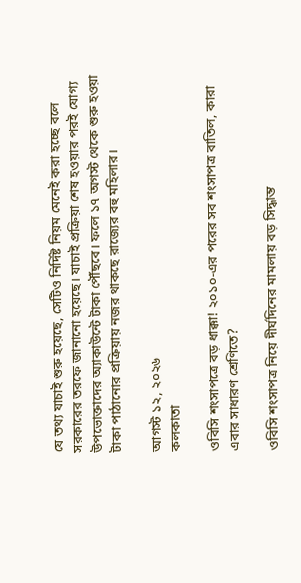যে তথ্য যাচাই শুরু হয়েছে, সেটিও নির্দিষ্ট নিয়ম মেনেই করা হচ্ছে বলে সরকারের তরফে জানানো হয়েছে। যাচাই প্রক্রিয়া শেষ হওয়ার পরই যোগ্য উপভোক্তাদের অ্যাকাউন্টে টাকা পৌঁছবে। ফলে ১৭ অগস্ট থেকে শুরু হওয়া টাকা পাঠানোর প্রক্রিয়ায় নজর থাকছে রাজ্যের বহু মহিলার।

আগস্ট ১২, ২০২৬
কলকাতা

ওবিসি শংসাপত্রে বড় ধাক্কা! ২০১০-এর পরের সব শংসাপত্র বাতিল, কারা এবার সাধারণ শ্রেণিতে?

ওবিসি শংসাপত্র নিয়ে দীর্ঘদিনের মামলায় বড় সিদ্ধান্ত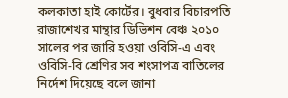কলকাতা হাই কোর্টের। বুধবার বিচারপতি রাজাশেখর মান্থার ডিভিশন বেঞ্চ ২০১০ সালের পর জারি হওয়া ওবিসি-এ এবং ওবিসি-বি শ্রেণির সব শংসাপত্র বাতিলের নির্দেশ দিয়েছে বলে জানা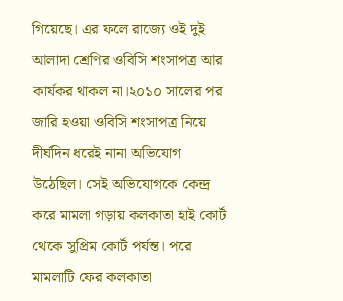গিয়েছে। এর ফলে রাজ্যে ওই দুই আলাদা শ্রেণির ওবিসি শংসাপত্র আর কার্যকর থাকল না।২০১০ সালের পর জারি হওয়া ওবিসি শংসাপত্র নিয়ে দীর্ঘদিন ধরেই নানা অভিযোগ উঠেছিল। সেই অভিযোগকে কেন্দ্র করে মামলা গড়ায় কলকাতা হাই কোর্ট থেকে সুপ্রিম কোর্ট পর্যন্ত। পরে মামলাটি ফের কলকাতা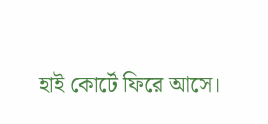হাই কোর্টে ফিরে আসে।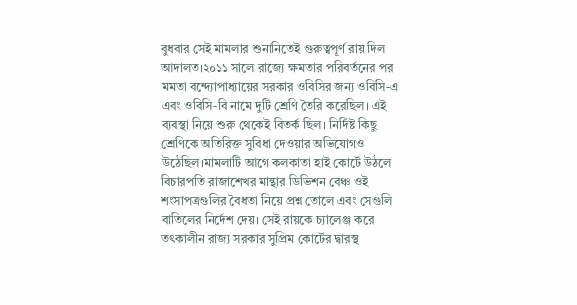বুধবার সেই মামলার শুনানিতেই গুরুত্বপূর্ণ রায় দিল আদালত।২০১১ সালে রাজ্যে ক্ষমতার পরিবর্তনের পর মমতা বন্দ্যোপাধ্যায়ের সরকার ওবিসির জন্য ওবিসি-এ এবং ওবিসি-বি নামে দুটি শ্রেণি তৈরি করেছিল। এই ব্যবস্থা নিয়ে শুরু থেকেই বিতর্ক ছিল। নির্দিষ্ট কিছু শ্রেণিকে অতিরিক্ত সুবিধা দেওয়ার অভিযোগও উঠেছিল।মামলাটি আগে কলকাতা হাই কোর্টে উঠলে বিচারপতি রাজাশেখর মান্থার ডিভিশন বেঞ্চ ওই শংসাপত্রগুলির বৈধতা নিয়ে প্রশ্ন তোলে এবং সেগুলি বাতিলের নির্দেশ দেয়। সেই রায়কে চ্যালেঞ্জ করে তৎকালীন রাজ্য সরকার সুপ্রিম কোর্টের দ্বারস্থ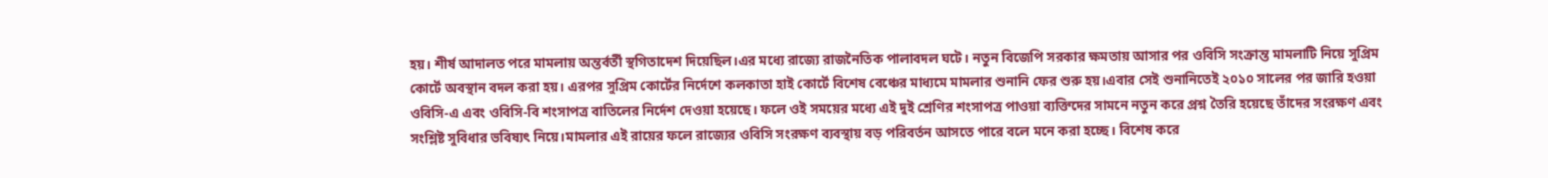হয়। শীর্ষ আদালত পরে মামলায় অন্তর্বর্তী স্থগিতাদেশ দিয়েছিল।এর মধ্যে রাজ্যে রাজনৈতিক পালাবদল ঘটে। নতুন বিজেপি সরকার ক্ষমতায় আসার পর ওবিসি সংক্রান্ত মামলাটি নিয়ে সুপ্রিম কোর্টে অবস্থান বদল করা হয়। এরপর সুপ্রিম কোর্টের নির্দেশে কলকাতা হাই কোর্টে বিশেষ বেঞ্চের মাধ্যমে মামলার শুনানি ফের শুরু হয়।এবার সেই শুনানিতেই ২০১০ সালের পর জারি হওয়া ওবিসি-এ এবং ওবিসি-বি শংসাপত্র বাতিলের নির্দেশ দেওয়া হয়েছে। ফলে ওই সময়ের মধ্যে এই দুই শ্রেণির শংসাপত্র পাওয়া ব্যক্তিদের সামনে নতুন করে প্রশ্ন তৈরি হয়েছে তাঁদের সংরক্ষণ এবং সংশ্লিষ্ট সুবিধার ভবিষ্যৎ নিয়ে।মামলার এই রায়ের ফলে রাজ্যের ওবিসি সংরক্ষণ ব্যবস্থায় বড় পরিবর্তন আসতে পারে বলে মনে করা হচ্ছে। বিশেষ করে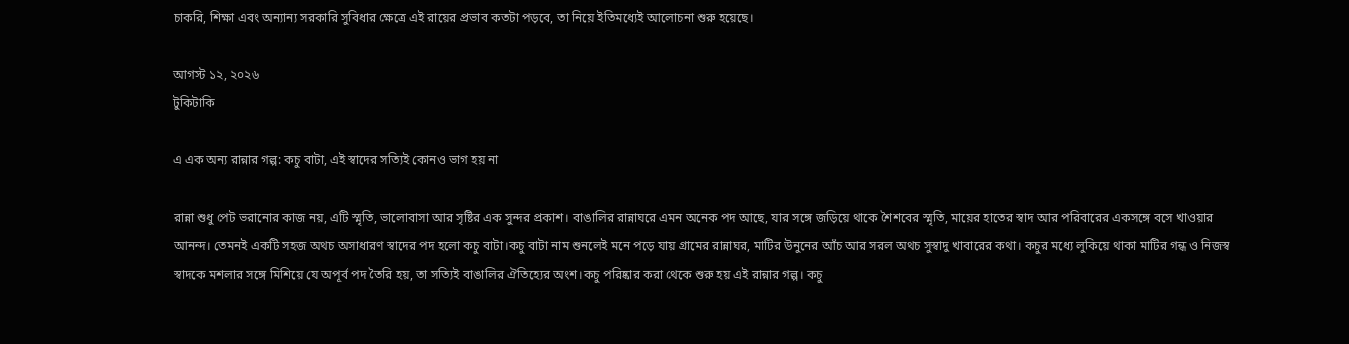চাকরি, শিক্ষা এবং অন্যান্য সরকারি সুবিধার ক্ষেত্রে এই রায়ের প্রভাব কতটা পড়বে, তা নিয়ে ইতিমধ্যেই আলোচনা শুরু হয়েছে।

আগস্ট ১২, ২০২৬
টুকিটাকি

এ এক অন্য রান্নার গল্প: কচু বাটা, এই স্বাদের সত্যিই কোনও ভাগ হয় না

রান্না শুধু পেট ভরানোর কাজ নয়, এটি স্মৃতি, ভালোবাসা আর সৃষ্টির এক সুন্দর প্রকাশ। বাঙালির রান্নাঘরে এমন অনেক পদ আছে, যার সঙ্গে জড়িয়ে থাকে শৈশবের স্মৃতি, মায়ের হাতের স্বাদ আর পরিবারের একসঙ্গে বসে খাওয়ার আনন্দ। তেমনই একটি সহজ অথচ অসাধারণ স্বাদের পদ হলো কচু বাটা।কচু বাটা নাম শুনলেই মনে পড়ে যায় গ্রামের রান্নাঘর, মাটির উনুনের আঁচ আর সরল অথচ সুস্বাদু খাবারের কথা। কচুর মধ্যে লুকিয়ে থাকা মাটির গন্ধ ও নিজস্ব স্বাদকে মশলার সঙ্গে মিশিয়ে যে অপূর্ব পদ তৈরি হয়, তা সত্যিই বাঙালির ঐতিহ্যের অংশ।কচু পরিষ্কার করা থেকে শুরু হয় এই রান্নার গল্প। কচু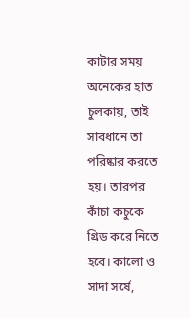কাটার সময় অনেকের হাত চুলকায়, তাই সাবধানে তা পরিষ্কার করতে হয়। তারপর কাঁচা কচুকে গ্রিড করে নিতে হবে। কালো ও সাদা সর্ষে,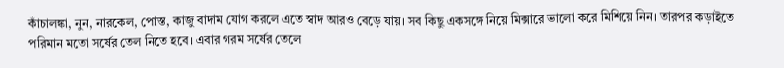কাঁচালঙ্কা, নুন, নারকেল, পোস্ত, কাজু বাদাম যোগ করলে এতে স্বাদ আরও বেড়ে যায়। সব কিছু একসঙ্গে নিয়ে মিক্সারে ভালো করে মিশিয়ে নিন। তারপর কড়াইতে পরিমান মতো সর্ষের তেল নিতে হবে। এবার গরম সর্ষের তেলে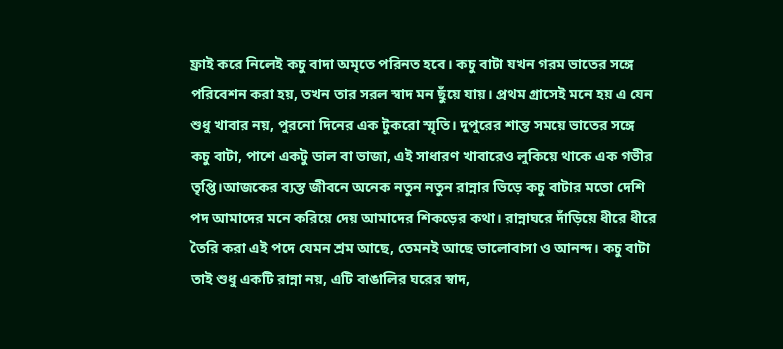ফ্রাই করে নিলেই কচু বাদা অমৃতে পরিনত হবে। কচু বাটা যখন গরম ভাতের সঙ্গে পরিবেশন করা হয়, তখন তার সরল স্বাদ মন ছুঁয়ে যায়। প্রথম গ্রাসেই মনে হয় এ যেন শুধু খাবার নয়, পুরনো দিনের এক টুকরো স্মৃতি। দুপুরের শান্ত সময়ে ভাতের সঙ্গে কচু বাটা, পাশে একটু ডাল বা ভাজা, এই সাধারণ খাবারেও লুকিয়ে থাকে এক গভীর তৃপ্তি।আজকের ব্যস্ত জীবনে অনেক নতুন নতুন রান্নার ভিড়ে কচু বাটার মতো দেশি পদ আমাদের মনে করিয়ে দেয় আমাদের শিকড়ের কথা। রান্নাঘরে দাঁড়িয়ে ধীরে ধীরে তৈরি করা এই পদে যেমন শ্রম আছে, তেমনই আছে ভালোবাসা ও আনন্দ। কচু বাটা তাই শুধু একটি রান্না নয়, এটি বাঙালির ঘরের স্বাদ,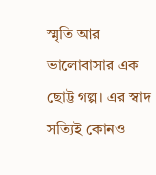স্মৃতি আর ভালোবাসার এক ছোট্ট গল্প। এর স্বাদ সত্যিই কোনও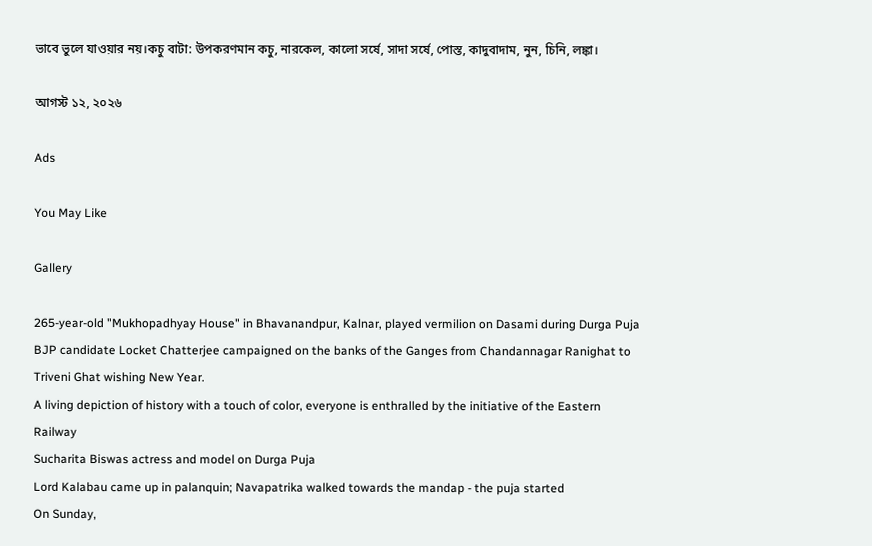ভাবে ভুলে যাওয়ার নয়।কচু বাটা: উপকরণমান কচু, নারকেল, কালো সর্ষে, সাদা সর্ষে, পোস্ত, কাদুবাদাম, নুন, চিনি, লঙ্কা।

আগস্ট ১২, ২০২৬

Ads

You May Like

Gallery

265-year-old "Mukhopadhyay House" in Bhavanandpur, Kalnar, played vermilion on Dasami during Durga Puja
BJP candidate Locket Chatterjee campaigned on the banks of the Ganges from Chandannagar Ranighat to Triveni Ghat wishing New Year.
A living depiction of history with a touch of color, everyone is enthralled by the initiative of the Eastern Railway
Sucharita Biswas actress and model on Durga Puja
Lord Kalabau came up in palanquin; Navapatrika walked towards the mandap - the puja started
On Sunday,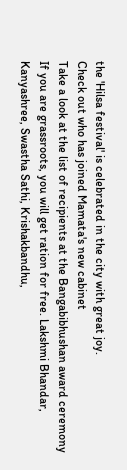the 'Hilsa festival' is celebrated in the city with great joy.
Check out who has joined Mamata's new cabinet
Take a look at the list of recipients at the Bangabibhushan award ceremony
If you are grassroots, you will get ration for free. Lakshmi Bhandar, Kanyashree, Swastha Sathi, Krishakbandhu,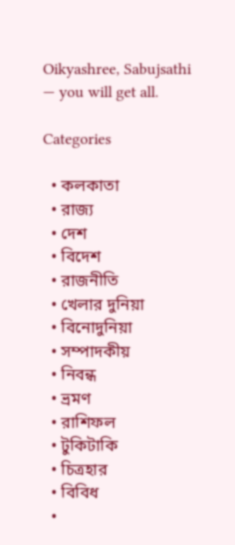Oikyashree, Sabujsathi — you will get all.

Categories

  • কলকাতা
  • রাজ্য
  • দেশ
  • বিদেশ
  • রাজনীতি
  • খেলার দুনিয়া
  • বিনোদুনিয়া
  • সম্পাদকীয়
  • নিবন্ধ
  • ভ্রমণ
  • রাশিফল
  • টুকিটাকি
  • চিত্রহার
  • বিবিধ
  •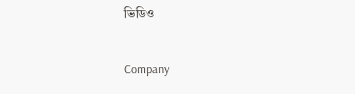ভিডিও

Company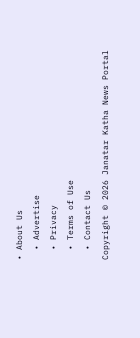• About Us
  • Advertise
  • Privacy
  • Terms of Use
  • Contact Us
Copyright © 2026 Janatar Katha News Portal